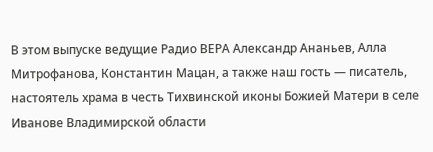В этом выпуске ведущие Радио ВЕРА Александр Ананьев, Алла Митрофанова, Константин Мацан, а также наш гость — писатель, настоятель храма в честь Тихвинской иконы Божией Матери в селе Иванове Владимирской области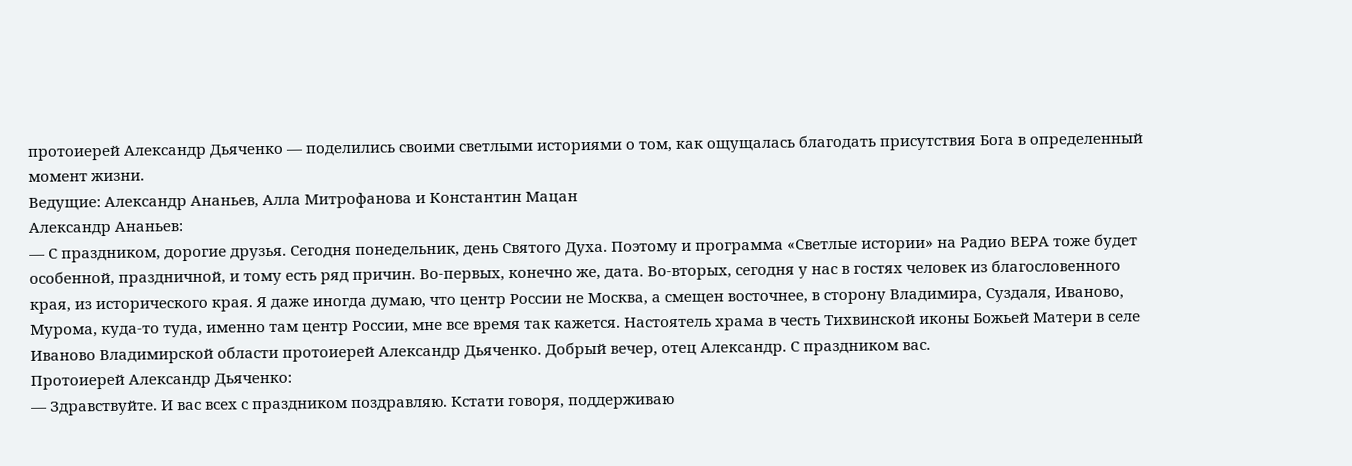протоиерей Александр Дьяченко — поделились своими светлыми историями о том, как ощущалась благодать присутствия Бога в определенный момент жизни.
Ведущие: Александр Ананьев, Алла Митрофанова и Константин Мацан
Александр Ананьев:
— С праздником, дорогие друзья. Сегодня понедельник, день Святого Духа. Поэтому и программа «Светлые истории» на Радио ВЕРА тоже будет особенной, праздничной, и тому есть ряд причин. Во-первых, конечно же, дата. Во-вторых, сегодня у нас в гостях человек из благословенного края, из исторического края. Я даже иногда думаю, что центр России не Москва, а смещен восточнее, в сторону Владимира, Суздаля, Иваново, Мурома, куда-то туда, именно там центр России, мне все время так кажется. Настоятель храма в честь Тихвинской иконы Божьей Матери в селе Иваново Владимирской области протоиерей Александр Дьяченко. Добрый вечер, отец Александр. С праздником вас.
Протоиерей Александр Дьяченко:
— Здравствуйте. И вас всех с праздником поздравляю. Кстати говоря, поддерживаю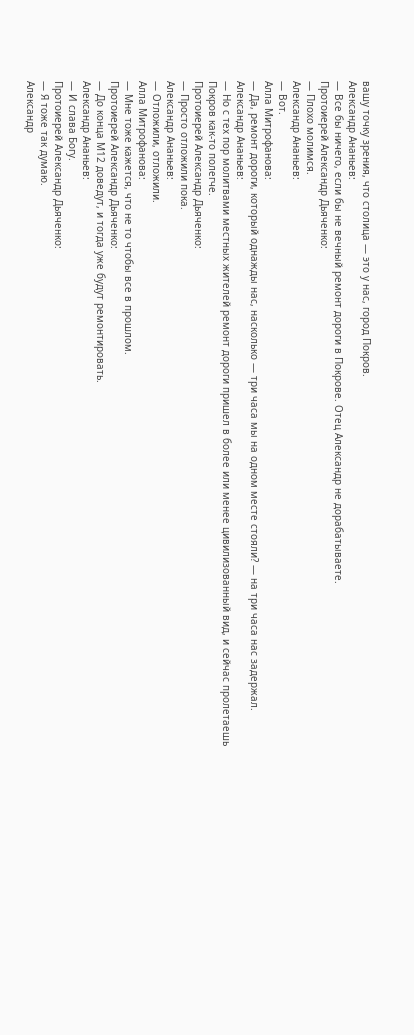вашу точку зрения, что столица — это у нас, город Покров.
Александр Ананьев:
— Все бы ничего, если бы не вечный ремонт дороги в Покрове. Отец Александр не дорабатываете.
Протоиерей Александр Дьяченко:
— Плохо молимся.
Александр Ананьев:
— Вот.
Алла Митрофанова:
— Да, ремонт дороги, который однажды нас, насколько — три часа мы на одном месте стояли? — на три часа нас задержал.
Александр Ананьев:
— Но с тех пор молитвами местных жителей ремонт дороги пришел в более или менее цивилизованный вид, и сейчас пролетаешь Покров как-то полегче.
Протоиерей Александр Дьяченко:
— Просто отложили пока.
Александр Ананьев:
— Отложили, отложили.
Алла Митрофанова:
— Мне тоже кажется, что не то чтобы все в прошлом.
Протоиерей Александр Дьяченко:
— До конца М12 доведут, и тогда уже будут ремонтировать.
Александр Ананьев:
— И слава Богу.
Протоиерей Александр Дьяченко:
— Я тоже так думаю.
Александр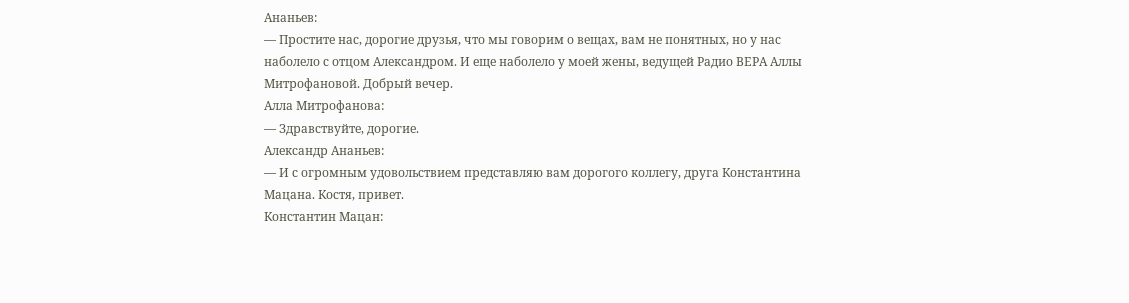Ананьев:
— Простите нас, дорогие друзья, что мы говорим о вещах, вам не понятных, но у нас наболело с отцом Александром. И еще наболело у моей жены, ведущей Радио ВЕРА Аллы Митрофановой. Добрый вечер.
Алла Митрофанова:
— Здравствуйте, дорогие.
Александр Ананьев:
— И с огромным удовольствием представляю вам дорогого коллегу, друга Константина Мацана. Костя, привет.
Константин Мацан: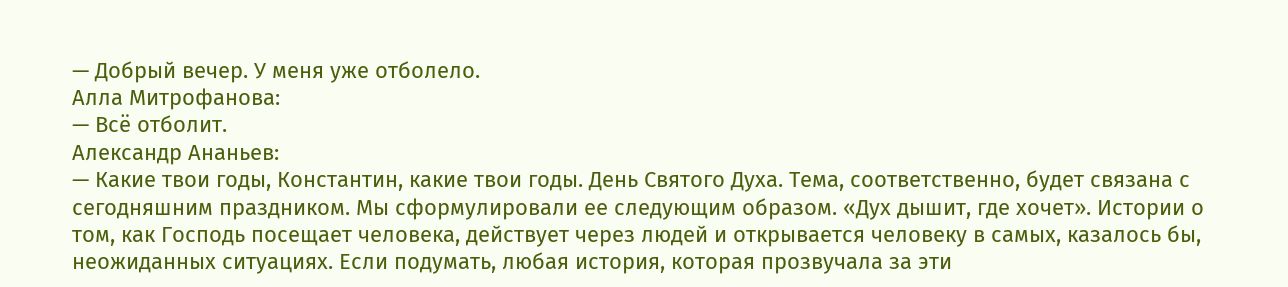— Добрый вечер. У меня уже отболело.
Алла Митрофанова:
— Всё отболит.
Александр Ананьев:
— Какие твои годы, Константин, какие твои годы. День Святого Духа. Тема, соответственно, будет связана с сегодняшним праздником. Мы сформулировали ее следующим образом. «Дух дышит, где хочет». Истории о том, как Господь посещает человека, действует через людей и открывается человеку в самых, казалось бы, неожиданных ситуациях. Если подумать, любая история, которая прозвучала за эти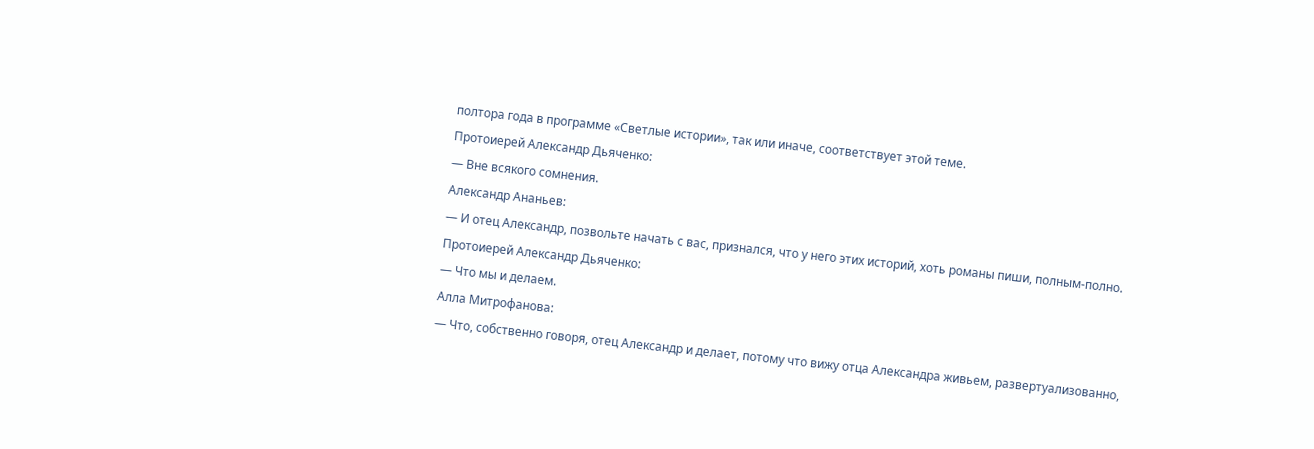полтора года в программе «Светлые истории», так или иначе, соответствует этой теме.
Протоиерей Александр Дьяченко:
— Вне всякого сомнения.
Александр Ананьев:
— И отец Александр, позвольте начать с вас, признался, что у него этих историй, хоть романы пиши, полным-полно.
Протоиерей Александр Дьяченко:
— Что мы и делаем.
Алла Митрофанова:
— Что, собственно говоря, отец Александр и делает, потому что вижу отца Александра живьем, развертуализованно,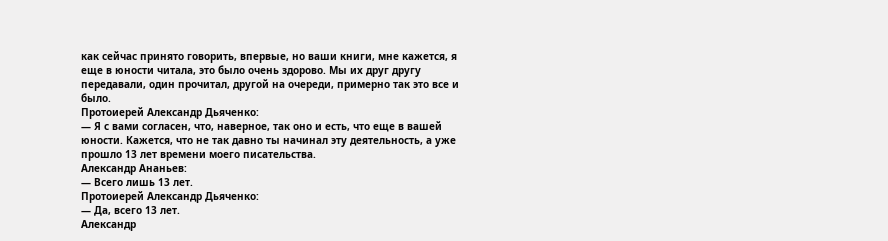как сейчас принято говорить, впервые, но ваши книги, мне кажется, я еще в юности читала, это было очень здорово. Мы их друг другу передавали, один прочитал, другой на очереди, примерно так это все и было.
Протоиерей Александр Дьяченко:
— Я с вами согласен, что, наверное, так оно и есть, что еще в вашей юности. Кажется, что не так давно ты начинал эту деятельность, а уже прошло 13 лет времени моего писательства.
Александр Ананьев:
— Всего лишь 13 лет.
Протоиерей Александр Дьяченко:
— Да, всего 13 лет.
Александр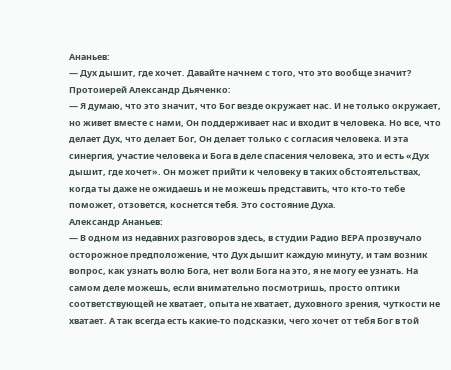Ананьев:
— Дух дышит, где хочет. Давайте начнем с того, что это вообще значит?
Протоиерей Александр Дьяченко:
— Я думаю, что это значит, что Бог везде окружает нас. И не только окружает, но живет вместе с нами, Он поддерживает нас и входит в человека. Но все, что делает Дух, что делает Бог, Он делает только с согласия человека. И эта синергия, участие человека и Бога в деле спасения человека, это и есть «Дух дышит, где хочет». Он может прийти к человеку в таких обстоятельствах, когда ты даже не ожидаешь и не можешь представить, что кто-то тебе поможет, отзовется, коснется тебя. Это состояние Духа.
Александр Ананьев:
— В одном из недавних разговоров здесь, в студии Радио ВЕРА прозвучало осторожное предположение, что Дух дышит каждую минуту, и там возник вопрос, как узнать волю Бога, нет воли Бога на это, я не могу ее узнать. На самом деле можешь, если внимательно посмотришь, просто оптики соответствующей не хватает, опыта не хватает, духовного зрения, чуткости не хватает. А так всегда есть какие-то подсказки, чего хочет от тебя Бог в той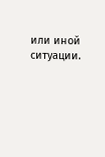или иной ситуации.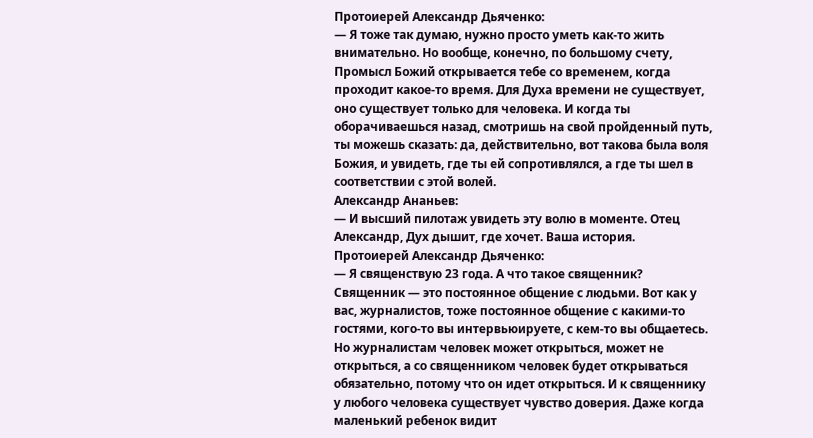Протоиерей Александр Дьяченко:
— Я тоже так думаю, нужно просто уметь как-то жить внимательно. Но вообще, конечно, по большому счету, Промысл Божий открывается тебе со временем, когда проходит какое-то время. Для Духа времени не существует, оно существует только для человека. И когда ты оборачиваешься назад, смотришь на свой пройденный путь, ты можешь сказать: да, действительно, вот такова была воля Божия, и увидеть, где ты ей сопротивлялся, а где ты шел в соответствии с этой волей.
Александр Ананьев:
— И высший пилотаж увидеть эту волю в моменте. Отец Александр, Дух дышит, где хочет. Ваша история.
Протоиерей Александр Дьяченко:
— Я священствую 23 года. А что такое священник? Священник — это постоянное общение с людьми. Вот как у вас, журналистов, тоже постоянное общение с какими-то гостями, кого-то вы интервьюируете, с кем-то вы общаетесь. Но журналистам человек может открыться, может не открыться, а со священником человек будет открываться обязательно, потому что он идет открыться. И к священнику у любого человека существует чувство доверия. Даже когда маленький ребенок видит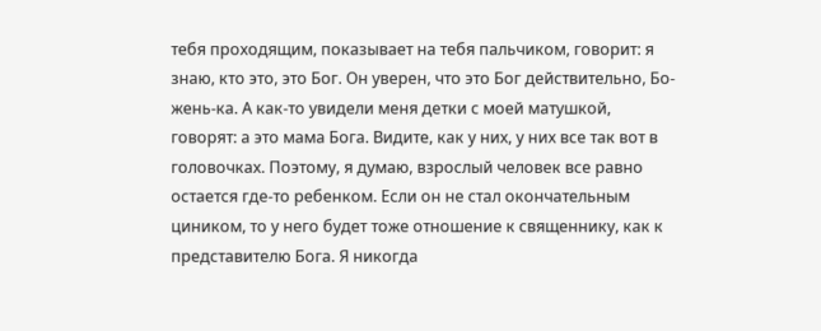тебя проходящим, показывает на тебя пальчиком, говорит: я знаю, кто это, это Бог. Он уверен, что это Бог действительно, Бо-жень-ка. А как-то увидели меня детки с моей матушкой, говорят: а это мама Бога. Видите, как у них, у них все так вот в головочках. Поэтому, я думаю, взрослый человек все равно остается где-то ребенком. Если он не стал окончательным циником, то у него будет тоже отношение к священнику, как к представителю Бога. Я никогда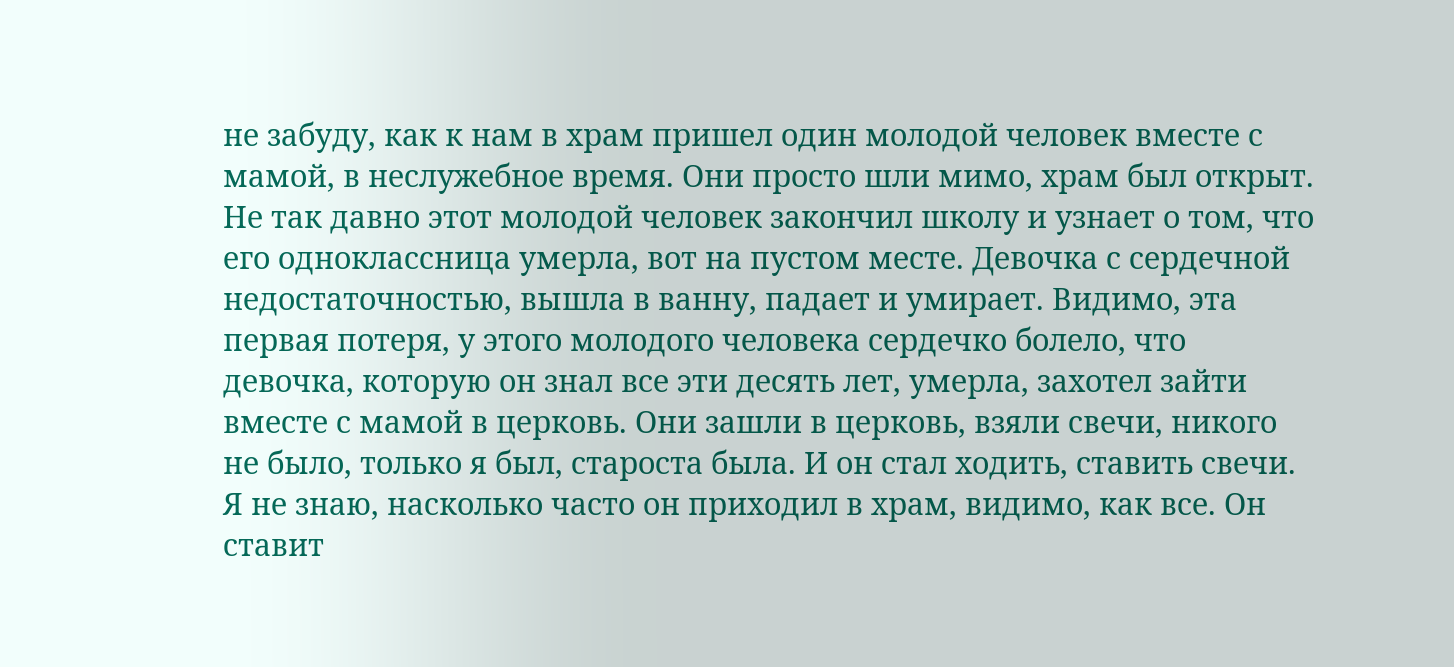не забуду, как к нам в храм пришел один молодой человек вместе с мамой, в неслужебное время. Они просто шли мимо, храм был открыт. Не так давно этот молодой человек закончил школу и узнает о том, что его одноклассница умерла, вот на пустом месте. Девочка с сердечной недостаточностью, вышла в ванну, падает и умирает. Видимо, эта первая потеря, у этого молодого человека сердечко болело, что девочка, которую он знал все эти десять лет, умерла, захотел зайти вместе с мамой в церковь. Они зашли в церковь, взяли свечи, никого не было, только я был, староста была. И он стал ходить, ставить свечи. Я не знаю, насколько часто он приходил в храм, видимо, как все. Он ставит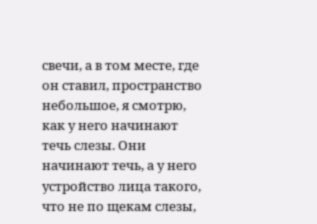свечи, а в том месте, где он ставил, пространство небольшое, я смотрю, как у него начинают течь слезы. Они начинают течь, а у него устройство лица такого, что не по щекам слезы,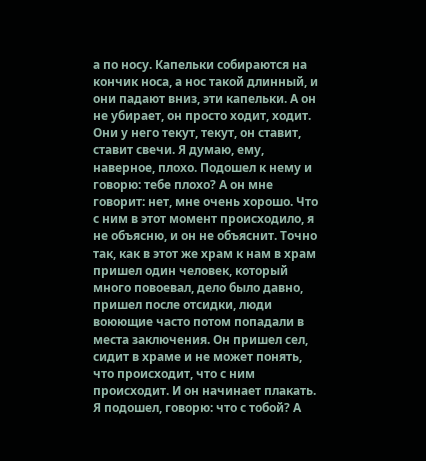а по носу. Капельки собираются на кончик носа, а нос такой длинный, и они падают вниз, эти капельки. А он не убирает, он просто ходит, ходит. Они у него текут, текут, он ставит, ставит свечи. Я думаю, ему, наверное, плохо. Подошел к нему и говорю: тебе плохо? А он мне говорит: нет, мне очень хорошо. Что с ним в этот момент происходило, я не объясню, и он не объяснит. Точно так, как в этот же храм к нам в храм пришел один человек, который много повоевал, дело было давно, пришел после отсидки, люди воюющие часто потом попадали в места заключения. Он пришел сел, сидит в храме и не может понять, что происходит, что с ним происходит. И он начинает плакать. Я подошел, говорю: что с тобой? А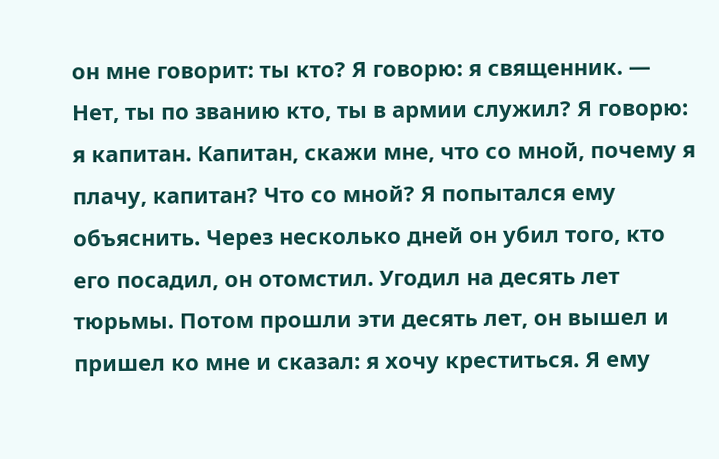он мне говорит: ты кто? Я говорю: я священник. — Нет, ты по званию кто, ты в армии служил? Я говорю: я капитан. Капитан, скажи мне, что со мной, почему я плачу, капитан? Что со мной? Я попытался ему объяснить. Через несколько дней он убил того, кто его посадил, он отомстил. Угодил на десять лет тюрьмы. Потом прошли эти десять лет, он вышел и пришел ко мне и сказал: я хочу креститься. Я ему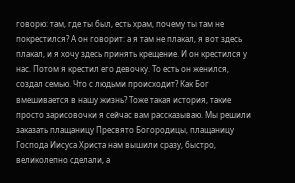говорю: там, где ты был, есть храм, почему ты там не покрестился? А он говорит: а я там не плакал, я вот здесь плакал, и я хочу здесь принять крещение. И он крестился у нас. Потом я крестил его девочку. То есть он женился, создал семью. Что с людьми происходит? Как Бог вмешивается в нашу жизнь? Тоже такая история, такие просто зарисовочки я сейчас вам рассказываю. Мы решили заказать плащаницу Пресвято Богородицы, плащаницу Господа Иисуса Христа нам вышили сразу, быстро, великолепно сделали, а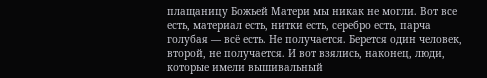плащаницу Божьей Матери мы никак не могли. Вот все есть, материал есть, нитки есть, серебро есть, парча голубая — всё есть. Не получается. Берется один человек, второй, не получается. И вот взялись, наконец, люди, которые имели вышивальный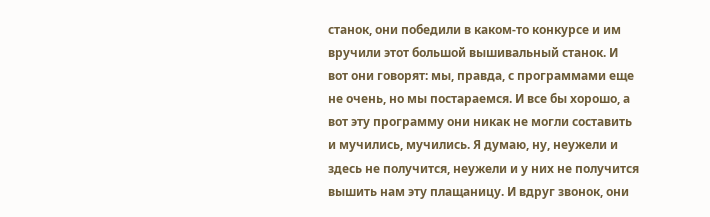станок, они победили в каком-то конкурсе и им вручили этот большой вышивальный станок. И вот они говорят: мы, правда, с программами еще не очень, но мы постараемся. И все бы хорошо, а вот эту программу они никак не могли составить и мучились, мучились. Я думаю, ну, неужели и здесь не получится, неужели и у них не получится вышить нам эту плащаницу. И вдруг звонок, они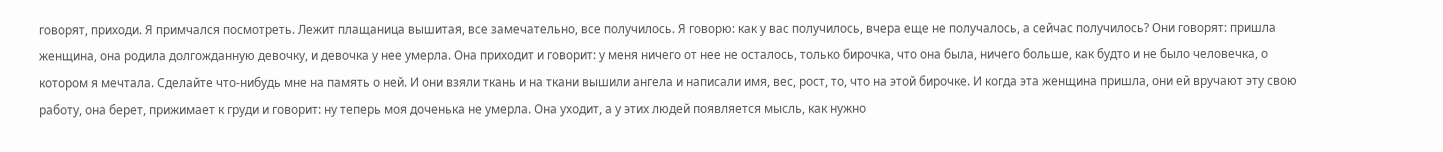говорят, приходи. Я примчался посмотреть. Лежит плащаница вышитая, все замечательно, все получилось. Я говорю: как у вас получилось, вчера еще не получалось, а сейчас получилось? Они говорят: пришла женщина, она родила долгожданную девочку, и девочка у нее умерла. Она приходит и говорит: у меня ничего от нее не осталось, только бирочка, что она была, ничего больше, как будто и не было человечка, о котором я мечтала. Сделайте что-нибудь мне на память о ней. И они взяли ткань и на ткани вышили ангела и написали имя, вес, рост, то, что на этой бирочке. И когда эта женщина пришла, они ей вручают эту свою работу, она берет, прижимает к груди и говорит: ну теперь моя доченька не умерла. Она уходит, а у этих людей появляется мысль, как нужно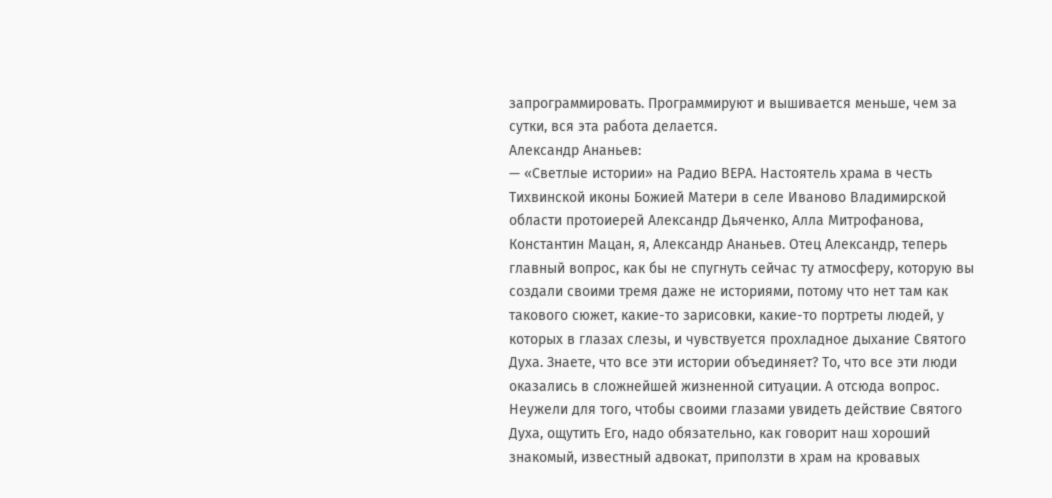запрограммировать. Программируют и вышивается меньше, чем за сутки, вся эта работа делается.
Александр Ананьев:
— «Светлые истории» на Радио ВЕРА. Настоятель храма в честь Тихвинской иконы Божией Матери в селе Иваново Владимирской области протоиерей Александр Дьяченко, Алла Митрофанова, Константин Мацан, я, Александр Ананьев. Отец Александр, теперь главный вопрос, как бы не спугнуть сейчас ту атмосферу, которую вы создали своими тремя даже не историями, потому что нет там как такового сюжет, какие-то зарисовки, какие-то портреты людей, у которых в глазах слезы, и чувствуется прохладное дыхание Святого Духа. Знаете, что все эти истории объединяет? То, что все эти люди оказались в сложнейшей жизненной ситуации. А отсюда вопрос. Неужели для того, чтобы своими глазами увидеть действие Святого Духа, ощутить Его, надо обязательно, как говорит наш хороший знакомый, известный адвокат, приползти в храм на кровавых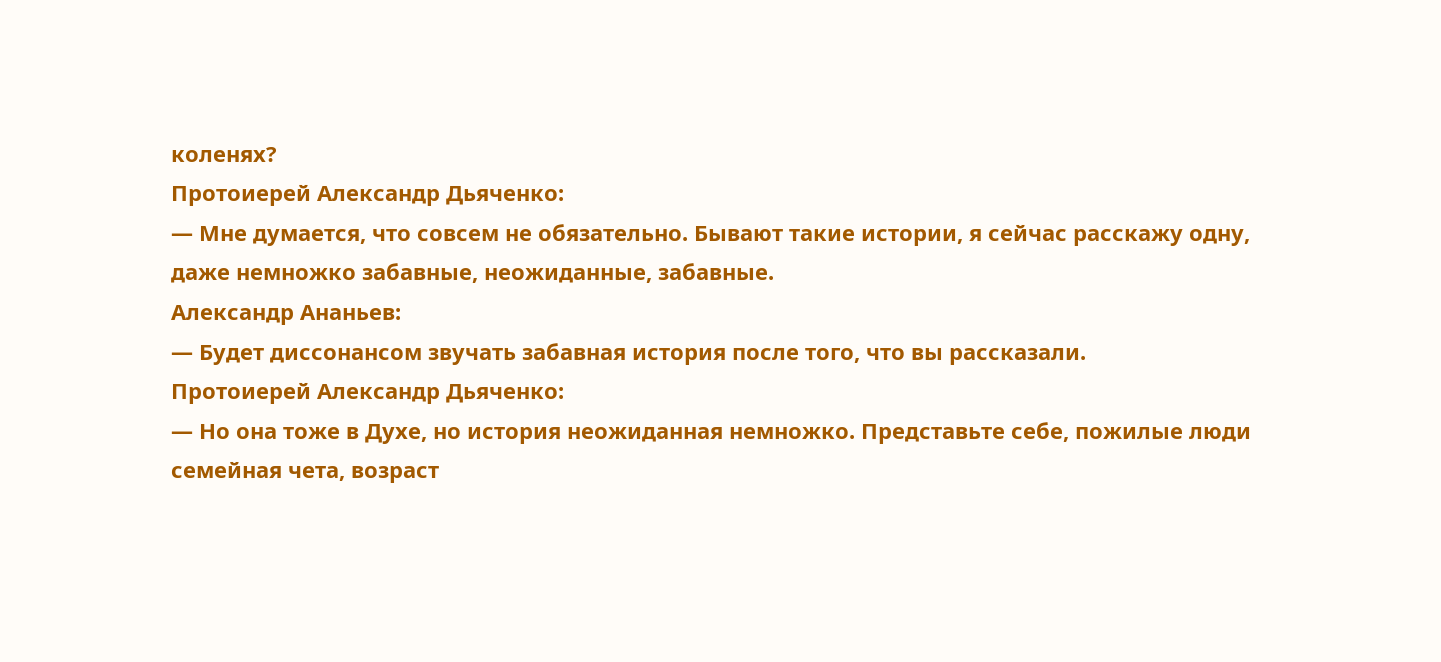коленях?
Протоиерей Александр Дьяченко:
— Мне думается, что совсем не обязательно. Бывают такие истории, я сейчас расскажу одну, даже немножко забавные, неожиданные, забавные.
Александр Ананьев:
— Будет диссонансом звучать забавная история после того, что вы рассказали.
Протоиерей Александр Дьяченко:
— Но она тоже в Духе, но история неожиданная немножко. Представьте себе, пожилые люди семейная чета, возраст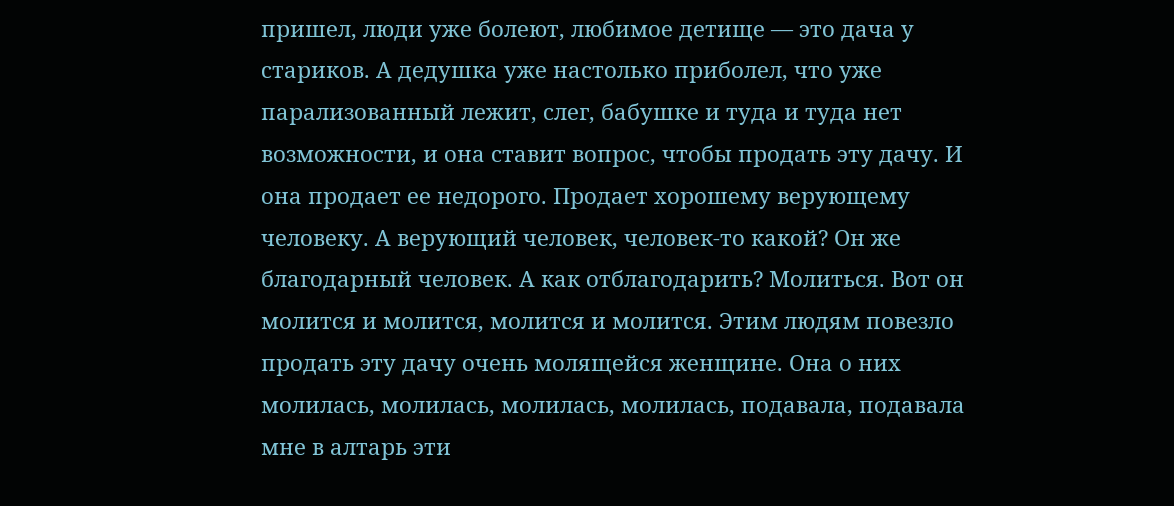пришел, люди уже болеют, любимое детище — это дача у стариков. А дедушка уже настолько приболел, что уже парализованный лежит, слег, бабушке и туда и туда нет возможности, и она ставит вопрос, чтобы продать эту дачу. И она продает ее недорого. Продает хорошему верующему человеку. А верующий человек, человек-то какой? Он же благодарный человек. А как отблагодарить? Молиться. Вот он молится и молится, молится и молится. Этим людям повезло продать эту дачу очень молящейся женщине. Она о них молилась, молилась, молилась, молилась, подавала, подавала мне в алтарь эти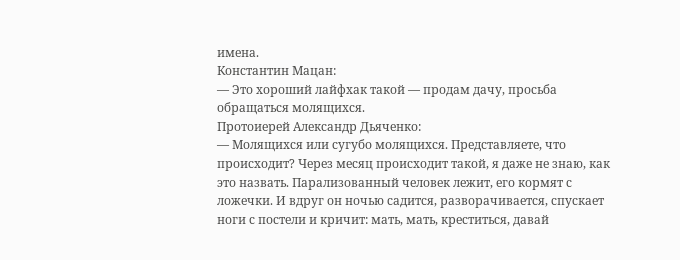имена.
Константин Мацан:
— Это хороший лайфхак такой — продам дачу, просьба обращаться молящихся.
Протоиерей Александр Дьяченко:
— Молящихся или сугубо молящихся. Представляете, что происходит? Через месяц происходит такой, я даже не знаю, как это назвать. Парализованный человек лежит, его кормят с ложечки. И вдруг он ночью садится, разворачивается, спускает ноги с постели и кричит: мать, мать, креститься, давай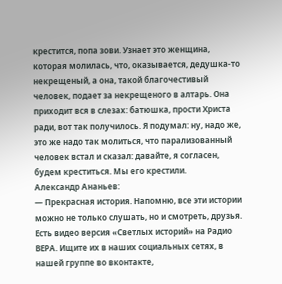крестится, попа зови. Узнает это женщина, которая молилась, что, оказывается, дедушка-то некрещеный, а она, такой благочестивый человек, подает за некрещеного в алтарь. Она приходит вся в слезах: батюшка, прости Христа ради, вот так получилось. Я подумал: ну, надо же, это же надо так молиться, что парализованный человек встал и сказал: давайте, я согласен, будем креститься. Мы его крестили.
Александр Ананьев:
— Прекрасная история. Напомню, все эти истории можно не только слушать, но и смотреть, друзья. Есть видео версия «Светлых историй» на Радио ВЕРА. Ищите их в наших социальных сетях, в нашей группе во вконтакте,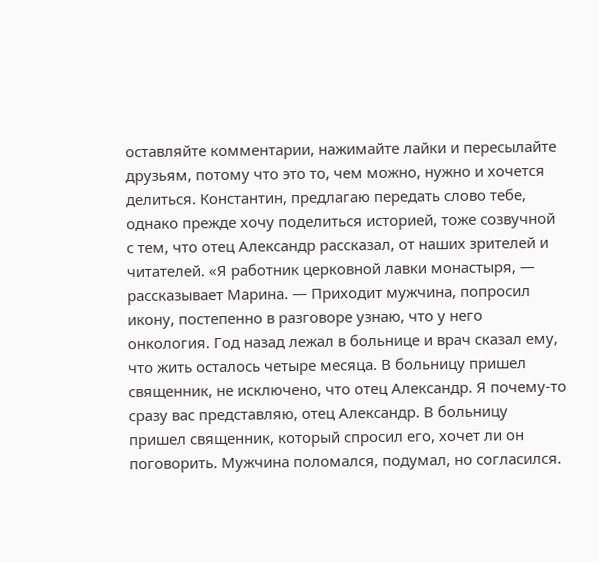оставляйте комментарии, нажимайте лайки и пересылайте друзьям, потому что это то, чем можно, нужно и хочется делиться. Константин, предлагаю передать слово тебе, однако прежде хочу поделиться историей, тоже созвучной с тем, что отец Александр рассказал, от наших зрителей и читателей. «Я работник церковной лавки монастыря, — рассказывает Марина. — Приходит мужчина, попросил икону, постепенно в разговоре узнаю, что у него онкология. Год назад лежал в больнице и врач сказал ему, что жить осталось четыре месяца. В больницу пришел священник, не исключено, что отец Александр. Я почему-то сразу вас представляю, отец Александр. В больницу пришел священник, который спросил его, хочет ли он поговорить. Мужчина поломался, подумал, но согласился.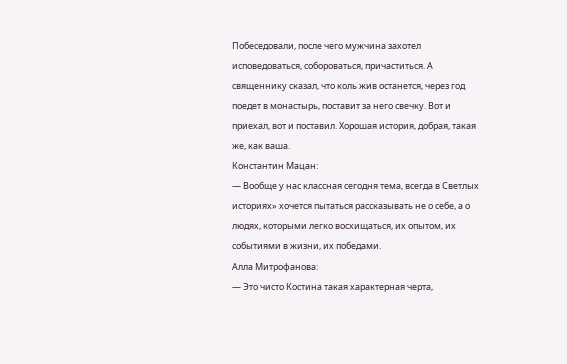Побеседовали, после чего мужчина захотел исповедоваться, собороваться, причаститься. А священнику сказал, что коль жив останется, через год поедет в монастырь, поставит за него свечку. Вот и приехал, вот и поставил. Хорошая история, добрая, такая же, как ваша.
Константин Мацан:
— Вообще у нас классная сегодня тема, всегда в Светлых историях» хочется пытаться рассказывать не о себе, а о людях, которыми легко восхищаться, их опытом, их событиями в жизни, их победами.
Алла Митрофанова:
— Это чисто Костина такая характерная черта,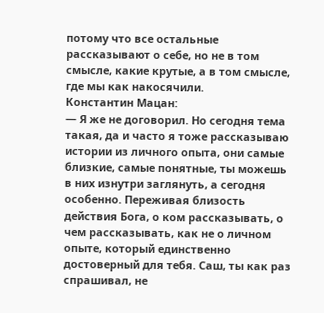потому что все остальные рассказывают о себе, но не в том смысле, какие крутые, а в том смысле, где мы как накосячили.
Константин Мацан:
— Я же не договорил. Но сегодня тема такая, да и часто я тоже рассказываю истории из личного опыта, они самые близкие, самые понятные, ты можешь в них изнутри заглянуть, а сегодня особенно. Переживая близость действия Бога, о ком рассказывать, о чем рассказывать, как не о личном опыте, который единственно достоверный для тебя. Саш, ты как раз спрашивал, не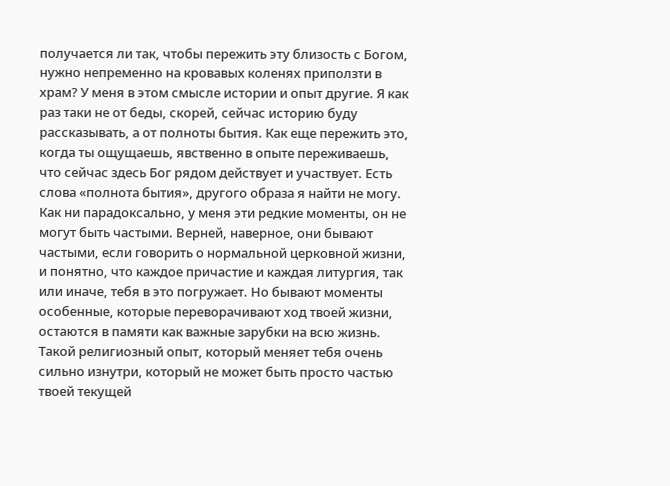получается ли так, чтобы пережить эту близость с Богом, нужно непременно на кровавых коленях приползти в храм? У меня в этом смысле истории и опыт другие. Я как раз таки не от беды, скорей, сейчас историю буду рассказывать, а от полноты бытия. Как еще пережить это, когда ты ощущаешь, явственно в опыте переживаешь, что сейчас здесь Бог рядом действует и участвует. Есть слова «полнота бытия», другого образа я найти не могу. Как ни парадоксально, у меня эти редкие моменты, он не могут быть частыми. Верней, наверное, они бывают частыми, если говорить о нормальной церковной жизни, и понятно, что каждое причастие и каждая литургия, так или иначе, тебя в это погружает. Но бывают моменты особенные, которые переворачивают ход твоей жизни, остаются в памяти как важные зарубки на всю жизнь. Такой религиозный опыт, который меняет тебя очень сильно изнутри, который не может быть просто частью твоей текущей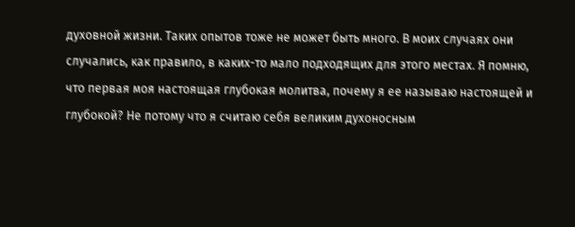духовной жизни. Таких опытов тоже не может быть много. В моих случаях они случались, как правило, в каких-то мало подходящих для этого местах. Я помню, что первая моя настоящая глубокая молитва, почему я ее называю настоящей и глубокой? Не потому что я считаю себя великим духоносным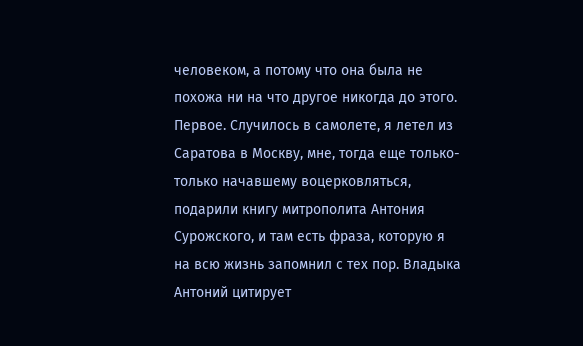человеком, а потому что она была не похожа ни на что другое никогда до этого. Первое. Случилось в самолете, я летел из Саратова в Москву, мне, тогда еще только-только начавшему воцерковляться, подарили книгу митрополита Антония Сурожского, и там есть фраза, которую я на всю жизнь запомнил с тех пор. Владыка Антоний цитирует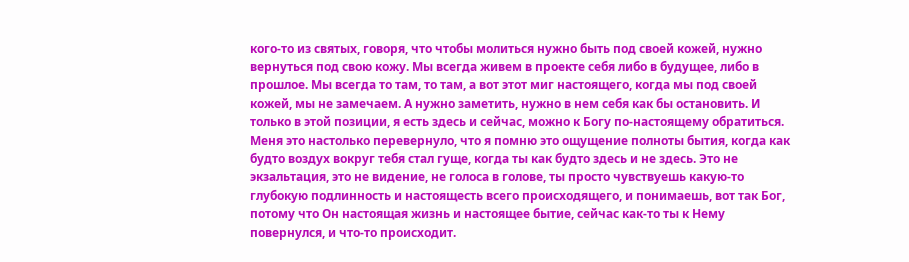кого-то из святых, говоря, что чтобы молиться нужно быть под своей кожей, нужно вернуться под свою кожу. Мы всегда живем в проекте себя либо в будущее, либо в прошлое. Мы всегда то там, то там, а вот этот миг настоящего, когда мы под своей кожей, мы не замечаем. А нужно заметить, нужно в нем себя как бы остановить. И только в этой позиции, я есть здесь и сейчас, можно к Богу по-настоящему обратиться. Меня это настолько перевернуло, что я помню это ощущение полноты бытия, когда как будто воздух вокруг тебя стал гуще, когда ты как будто здесь и не здесь. Это не экзальтация, это не видение, не голоса в голове, ты просто чувствуешь какую-то глубокую подлинность и настоящесть всего происходящего, и понимаешь, вот так Бог, потому что Он настоящая жизнь и настоящее бытие, сейчас как-то ты к Нему повернулся, и что-то происходит.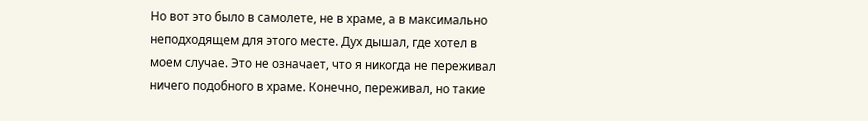Но вот это было в самолете, не в храме, а в максимально неподходящем для этого месте. Дух дышал, где хотел в моем случае. Это не означает, что я никогда не переживал ничего подобного в храме. Конечно, переживал, но такие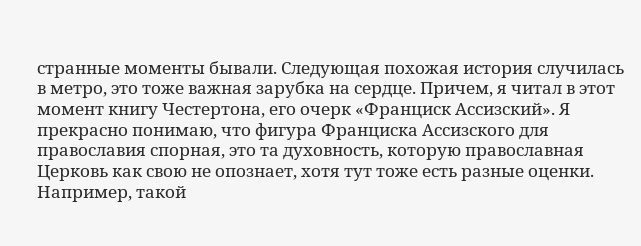странные моменты бывали. Следующая похожая история случилась в метро, это тоже важная зарубка на сердце. Причем, я читал в этот момент книгу Честертона, его очерк «Франциск Ассизский». Я прекрасно понимаю, что фигура Франциска Ассизского для православия спорная, это та духовность, которую православная Церковь как свою не опознает, хотя тут тоже есть разные оценки. Например, такой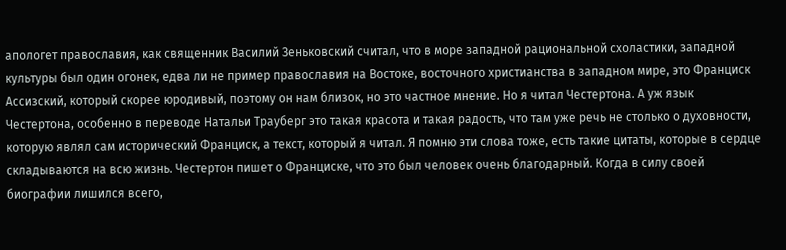апологет православия, как священник Василий Зеньковский считал, что в море западной рациональной схоластики, западной культуры был один огонек, едва ли не пример православия на Востоке, восточного христианства в западном мире, это Франциск Ассизский, который скорее юродивый, поэтому он нам близок, но это частное мнение. Но я читал Честертона. А уж язык Честертона, особенно в переводе Натальи Трауберг это такая красота и такая радость, что там уже речь не столько о духовности, которую являл сам исторический Франциск, а текст, который я читал. Я помню эти слова тоже, есть такие цитаты, которые в сердце складываются на всю жизнь. Честертон пишет о Франциске, что это был человек очень благодарный. Когда в силу своей биографии лишился всего,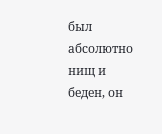был абсолютно нищ и беден, он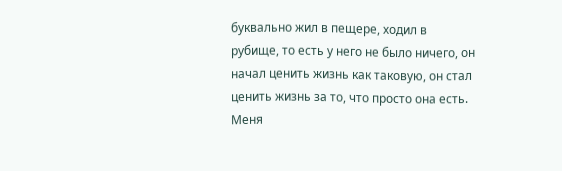буквально жил в пещере, ходил в рубище, то есть у него не было ничего, он начал ценить жизнь как таковую, он стал ценить жизнь за то, что просто она есть. Меня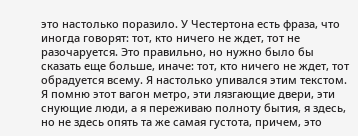это настолько поразило. У Честертона есть фраза, что иногда говорят: тот, кто ничего не ждет, тот не разочаруется. Это правильно, но нужно было бы сказать еще больше, иначе: тот, кто ничего не ждет, тот обрадуется всему. Я настолько упивался этим текстом. Я помню этот вагон метро, эти лязгающие двери, эти снующие люди, а я переживаю полноту бытия, я здесь, но не здесь опять та же самая густота, причем, это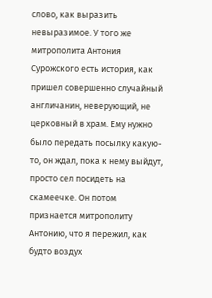слово, как выразить невыразимое. У того же митрополита Антония Сурожского есть история, как пришел совершенно случайный англичанин, неверующий, не церковный в храм. Ему нужно было передать посылку какую-то, он ждал, пока к нему выйдут, просто сел посидеть на скамеечке. Он потом признается митрополиту Антонию, что я пережил, как будто воздух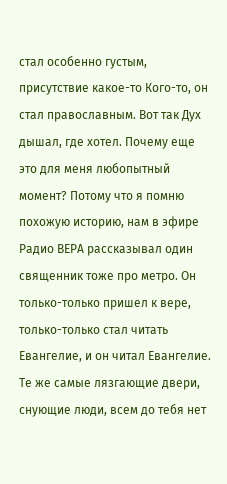стал особенно густым, присутствие какое-то Кого-то, он стал православным. Вот так Дух дышал, где хотел. Почему еще это для меня любопытный момент? Потому что я помню похожую историю, нам в эфире Радио ВЕРА рассказывал один священник тоже про метро. Он только-только пришел к вере, только-только стал читать Евангелие, и он читал Евангелие. Те же самые лязгающие двери, снующие люди, всем до тебя нет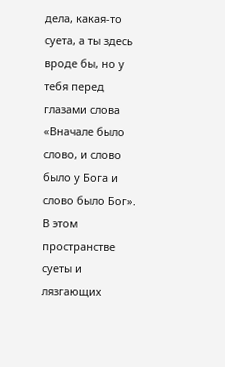дела, какая-то суета, а ты здесь вроде бы, но у тебя перед глазами слова «Вначале было слово, и слово было у Бога и слово было Бог». В этом пространстве суеты и лязгающих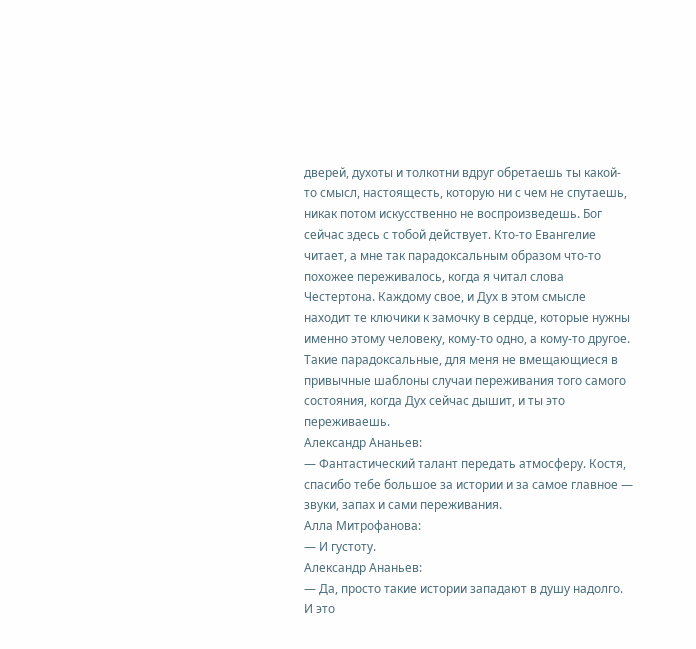дверей, духоты и толкотни вдруг обретаешь ты какой-то смысл, настоящесть, которую ни с чем не спутаешь, никак потом искусственно не воспроизведешь. Бог сейчас здесь с тобой действует. Кто-то Евангелие читает, а мне так парадоксальным образом что-то похожее переживалось, когда я читал слова Честертона. Каждому свое, и Дух в этом смысле находит те ключики к замочку в сердце, которые нужны именно этому человеку, кому-то одно, а кому-то другое. Такие парадоксальные, для меня не вмещающиеся в привычные шаблоны случаи переживания того самого состояния, когда Дух сейчас дышит, и ты это переживаешь.
Александр Ананьев:
— Фантастический талант передать атмосферу. Костя, спасибо тебе большое за истории и за самое главное — звуки, запах и сами переживания.
Алла Митрофанова:
— И густоту.
Александр Ананьев:
— Да, просто такие истории западают в душу надолго. И это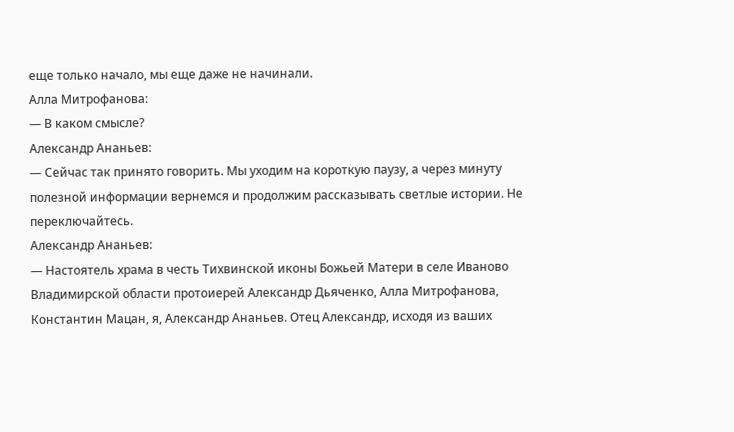еще только начало, мы еще даже не начинали.
Алла Митрофанова:
— В каком смысле?
Александр Ананьев:
— Сейчас так принято говорить. Мы уходим на короткую паузу, а через минуту полезной информации вернемся и продолжим рассказывать светлые истории. Не переключайтесь.
Александр Ананьев:
— Настоятель храма в честь Тихвинской иконы Божьей Матери в селе Иваново Владимирской области протоиерей Александр Дьяченко, Алла Митрофанова, Константин Мацан, я, Александр Ананьев. Отец Александр, исходя из ваших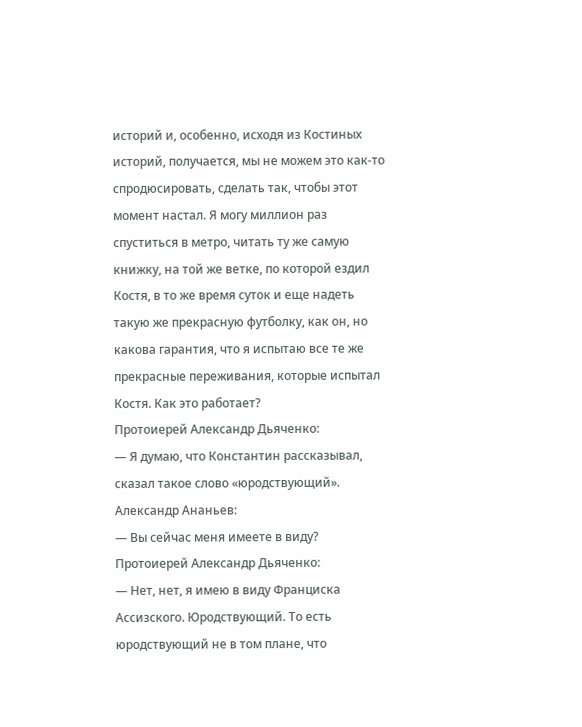историй и, особенно, исходя из Костиных историй, получается, мы не можем это как-то спродюсировать, сделать так, чтобы этот момент настал. Я могу миллион раз спуститься в метро, читать ту же самую книжку, на той же ветке, по которой ездил Костя, в то же время суток и еще надеть такую же прекрасную футболку, как он, но какова гарантия, что я испытаю все те же прекрасные переживания, которые испытал Костя. Как это работает?
Протоиерей Александр Дьяченко:
— Я думаю, что Константин рассказывал, сказал такое слово «юродствующий».
Александр Ананьев:
— Вы сейчас меня имеете в виду?
Протоиерей Александр Дьяченко:
— Нет, нет, я имею в виду Франциска Ассизского. Юродствующий. То есть юродствующий не в том плане, что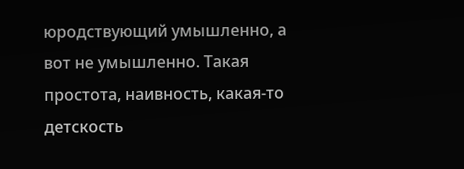юродствующий умышленно, а вот не умышленно. Такая простота, наивность, какая-то детскость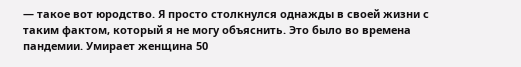— такое вот юродство. Я просто столкнулся однажды в своей жизни с таким фактом, который я не могу объяснить. Это было во времена пандемии. Умирает женщина 50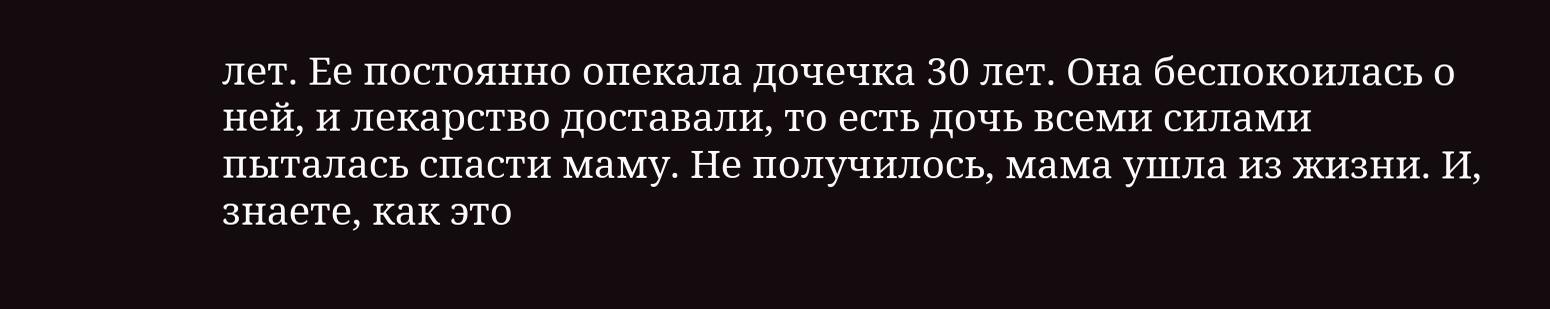лет. Ее постоянно опекала дочечка 30 лет. Она беспокоилась о ней, и лекарство доставали, то есть дочь всеми силами пыталась спасти маму. Не получилось, мама ушла из жизни. И, знаете, как это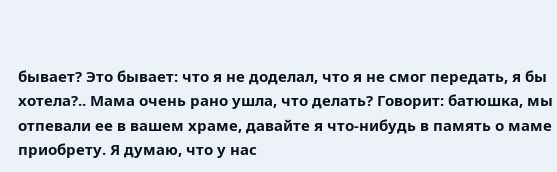бывает? Это бывает: что я не доделал, что я не смог передать, я бы хотела?.. Мама очень рано ушла, что делать? Говорит: батюшка, мы отпевали ее в вашем храме, давайте я что-нибудь в память о маме приобрету. Я думаю, что у нас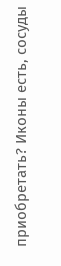приобретать? Иконы есть, сосуды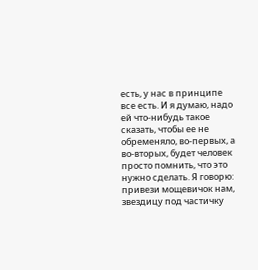есть, у нас в принципе все есть. И я думаю, надо ей что-нибудь такое сказать, чтобы ее не обременяло, во-первых, а во-вторых, будет человек просто помнить, что это нужно сделать. Я говорю: привези мощевичок нам, звездицу под частичку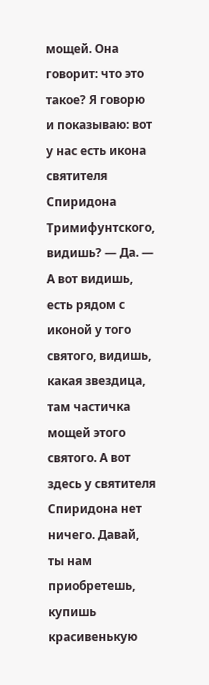мощей. Она говорит: что это такое? Я говорю и показываю: вот у нас есть икона святителя Спиридона Тримифунтского, видишь? — Да. — А вот видишь, есть рядом с иконой у того святого, видишь, какая звездица, там частичка мощей этого святого. А вот здесь у святителя Спиридона нет ничего. Давай, ты нам приобретешь, купишь красивенькую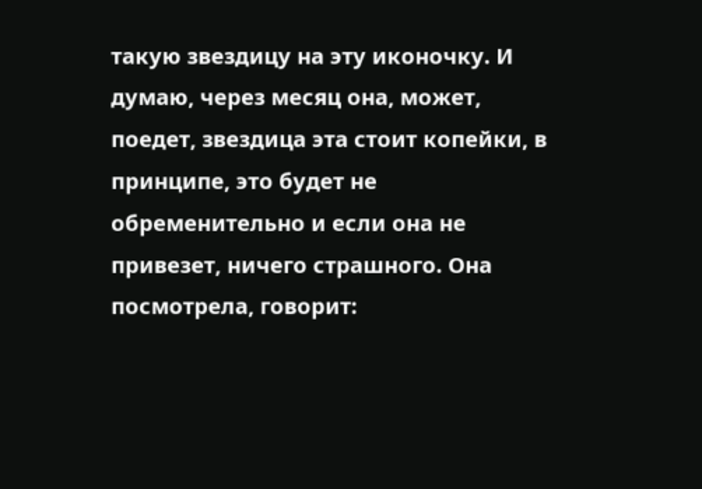такую звездицу на эту иконочку. И думаю, через месяц она, может, поедет, звездица эта стоит копейки, в принципе, это будет не обременительно и если она не привезет, ничего страшного. Она посмотрела, говорит: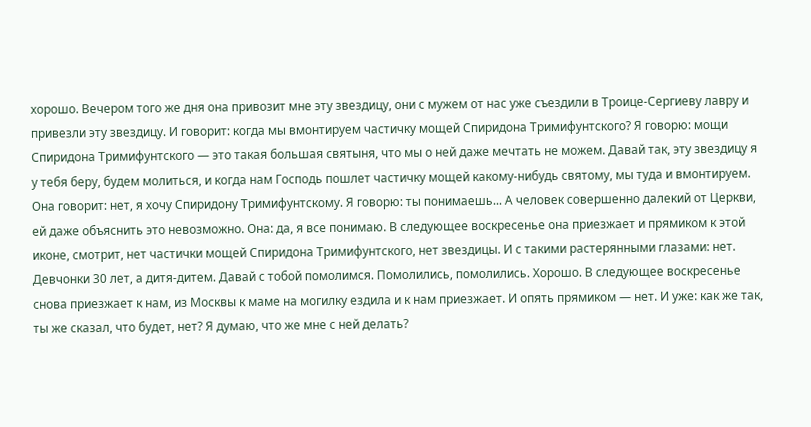хорошо. Вечером того же дня она привозит мне эту звездицу, они с мужем от нас уже съездили в Троице-Сергиеву лавру и привезли эту звездицу. И говорит: когда мы вмонтируем частичку мощей Спиридона Тримифунтского? Я говорю: мощи Спиридона Тримифунтского — это такая большая святыня, что мы о ней даже мечтать не можем. Давай так, эту звездицу я у тебя беру, будем молиться, и когда нам Господь пошлет частичку мощей какому-нибудь святому, мы туда и вмонтируем. Она говорит: нет, я хочу Спиридону Тримифунтскому. Я говорю: ты понимаешь... А человек совершенно далекий от Церкви, ей даже объяснить это невозможно. Она: да, я все понимаю. В следующее воскресенье она приезжает и прямиком к этой иконе, смотрит, нет частички мощей Спиридона Тримифунтского, нет звездицы. И с такими растерянными глазами: нет. Девчонки 30 лет, а дитя-дитем. Давай с тобой помолимся. Помолились, помолились. Хорошо. В следующее воскресенье снова приезжает к нам, из Москвы к маме на могилку ездила и к нам приезжает. И опять прямиком — нет. И уже: как же так, ты же сказал, что будет, нет? Я думаю, что же мне с ней делать?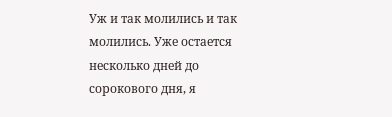Уж и так молились и так молились. Уже остается несколько дней до сорокового дня, я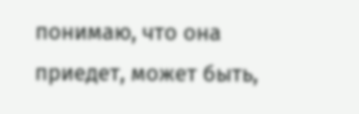понимаю, что она приедет, может быть,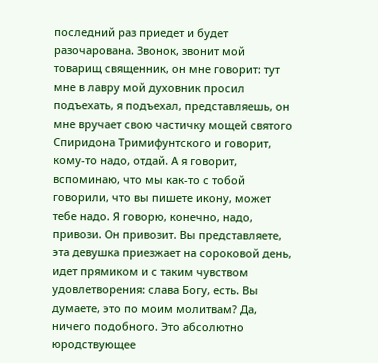последний раз приедет и будет разочарована. Звонок, звонит мой товарищ священник, он мне говорит: тут мне в лавру мой духовник просил подъехать, я подъехал, представляешь, он мне вручает свою частичку мощей святого Спиридона Тримифунтского и говорит, кому-то надо, отдай. А я говорит, вспоминаю, что мы как-то с тобой говорили, что вы пишете икону, может тебе надо. Я говорю, конечно, надо, привози. Он привозит. Вы представляете, эта девушка приезжает на сороковой день, идет прямиком и с таким чувством удовлетворения: слава Богу, есть. Вы думаете, это по моим молитвам? Да, ничего подобного. Это абсолютно юродствующее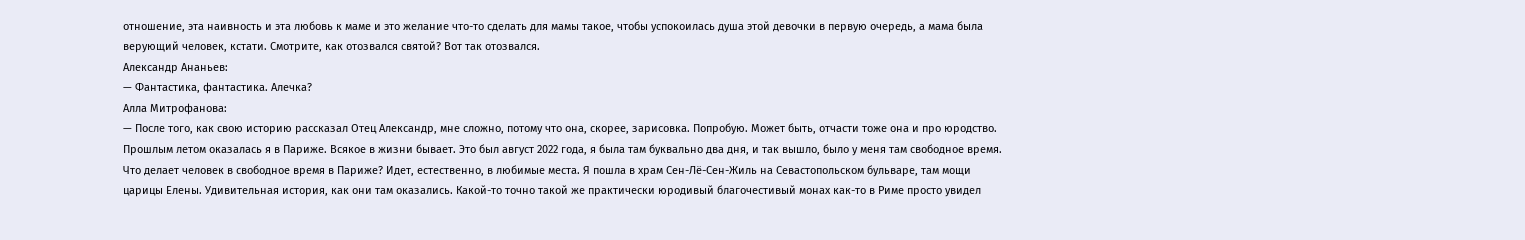отношение, эта наивность и эта любовь к маме и это желание что-то сделать для мамы такое, чтобы успокоилась душа этой девочки в первую очередь, а мама была верующий человек, кстати. Смотрите, как отозвался святой? Вот так отозвался.
Александр Ананьев:
— Фантастика, фантастика. Алечка?
Алла Митрофанова:
— После того, как свою историю рассказал Отец Александр, мне сложно, потому что она, скорее, зарисовка. Попробую. Может быть, отчасти тоже она и про юродство. Прошлым летом оказалась я в Париже. Всякое в жизни бывает. Это был август 2022 года, я была там буквально два дня, и так вышло, было у меня там свободное время. Что делает человек в свободное время в Париже? Идет, естественно, в любимые места. Я пошла в храм Сен-Лё-Сен-Жиль на Севастопольском бульваре, там мощи царицы Елены. Удивительная история, как они там оказались. Какой-то точно такой же практически юродивый благочестивый монах как-то в Риме просто увидел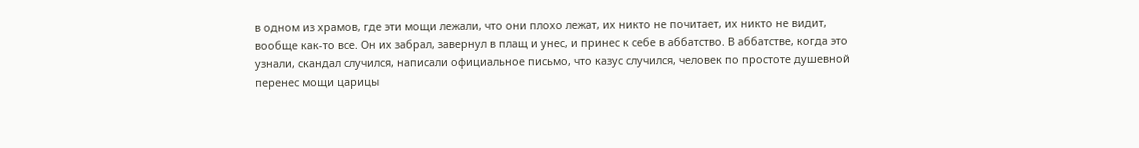в одном из храмов, где эти мощи лежали, что они плохо лежат, их никто не почитает, их никто не видит, вообще как-то все. Он их забрал, завернул в плащ и унес, и принес к себе в аббатство. В аббатстве, когда это узнали, скандал случился, написали официальное письмо, что казус случился, человек по простоте душевной перенес мощи царицы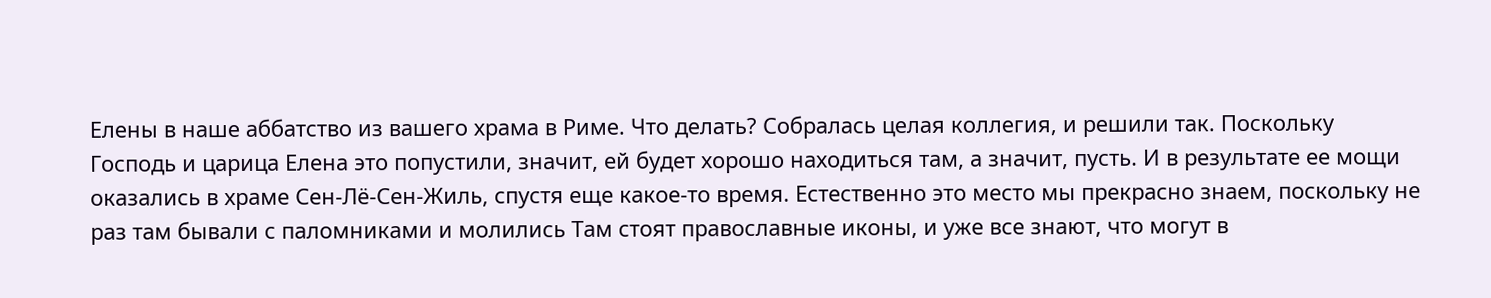Елены в наше аббатство из вашего храма в Риме. Что делать? Собралась целая коллегия, и решили так. Поскольку Господь и царица Елена это попустили, значит, ей будет хорошо находиться там, а значит, пусть. И в результате ее мощи оказались в храме Сен-Лё-Сен-Жиль, спустя еще какое-то время. Естественно это место мы прекрасно знаем, поскольку не раз там бывали с паломниками и молились Там стоят православные иконы, и уже все знают, что могут в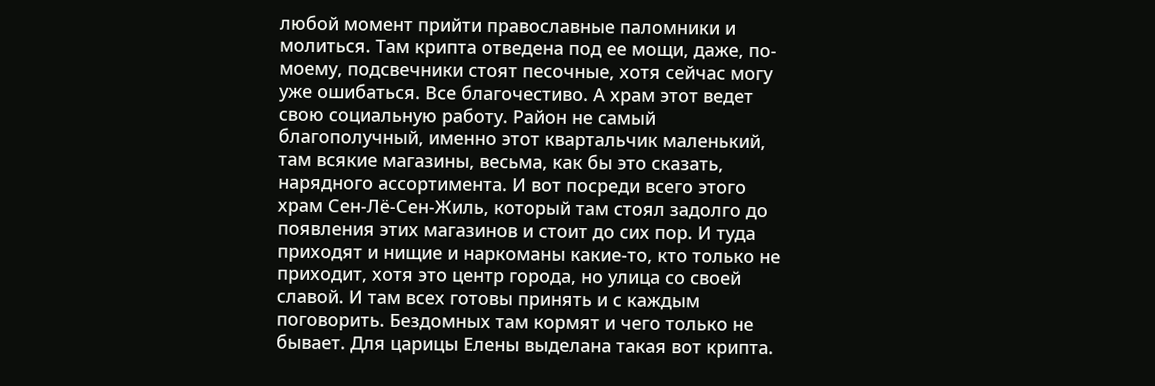любой момент прийти православные паломники и молиться. Там крипта отведена под ее мощи, даже, по-моему, подсвечники стоят песочные, хотя сейчас могу уже ошибаться. Все благочестиво. А храм этот ведет свою социальную работу. Район не самый благополучный, именно этот квартальчик маленький, там всякие магазины, весьма, как бы это сказать, нарядного ассортимента. И вот посреди всего этого храм Сен-Лё-Сен-Жиль, который там стоял задолго до появления этих магазинов и стоит до сих пор. И туда приходят и нищие и наркоманы какие-то, кто только не приходит, хотя это центр города, но улица со своей славой. И там всех готовы принять и с каждым поговорить. Бездомных там кормят и чего только не бывает. Для царицы Елены выделана такая вот крипта.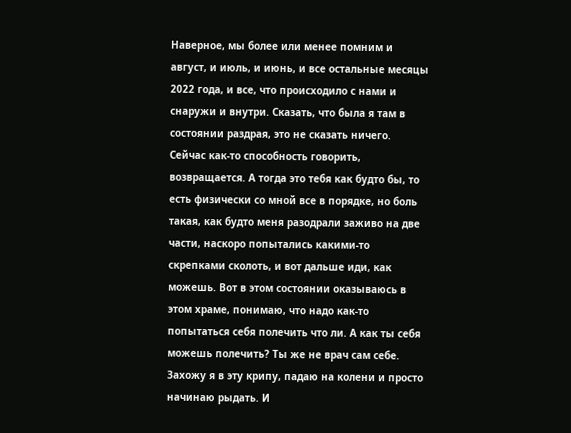Наверное, мы более или менее помним и август, и июль, и июнь, и все остальные месяцы 2022 года, и все, что происходило с нами и снаружи и внутри. Сказать, что была я там в состоянии раздрая, это не сказать ничего. Сейчас как-то способность говорить, возвращается. А тогда это тебя как будто бы, то есть физически со мной все в порядке, но боль такая, как будто меня разодрали заживо на две части, наскоро попытались какими-то скрепками сколоть, и вот дальше иди, как можешь. Вот в этом состоянии оказываюсь в этом храме, понимаю, что надо как-то попытаться себя полечить что ли. А как ты себя можешь полечить? Ты же не врач сам себе. Захожу я в эту крипу, падаю на колени и просто начинаю рыдать. И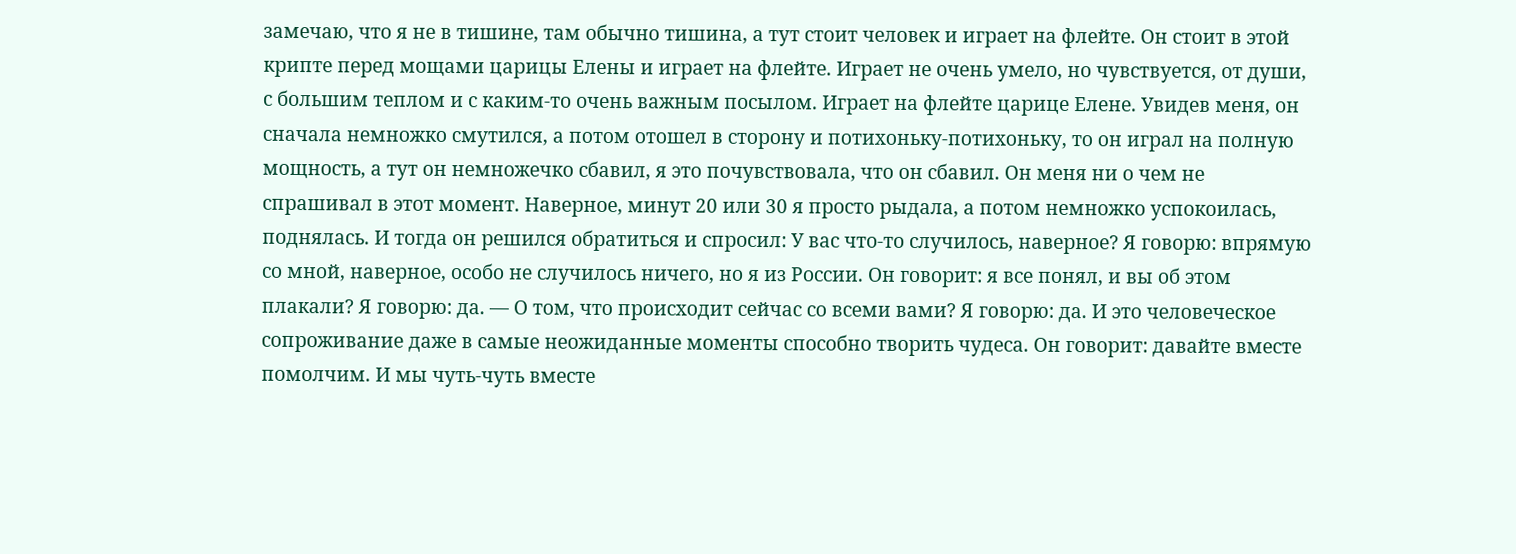замечаю, что я не в тишине, там обычно тишина, а тут стоит человек и играет на флейте. Он стоит в этой крипте перед мощами царицы Елены и играет на флейте. Играет не очень умело, но чувствуется, от души, с большим теплом и с каким-то очень важным посылом. Играет на флейте царице Елене. Увидев меня, он сначала немножко смутился, а потом отошел в сторону и потихоньку-потихоньку, то он играл на полную мощность, а тут он немножечко сбавил, я это почувствовала, что он сбавил. Он меня ни о чем не спрашивал в этот момент. Наверное, минут 20 или 30 я просто рыдала, а потом немножко успокоилась, поднялась. И тогда он решился обратиться и спросил: У вас что-то случилось, наверное? Я говорю: впрямую со мной, наверное, особо не случилось ничего, но я из России. Он говорит: я все понял, и вы об этом плакали? Я говорю: да. — О том, что происходит сейчас со всеми вами? Я говорю: да. И это человеческое сопроживание даже в самые неожиданные моменты способно творить чудеса. Он говорит: давайте вместе помолчим. И мы чуть-чуть вместе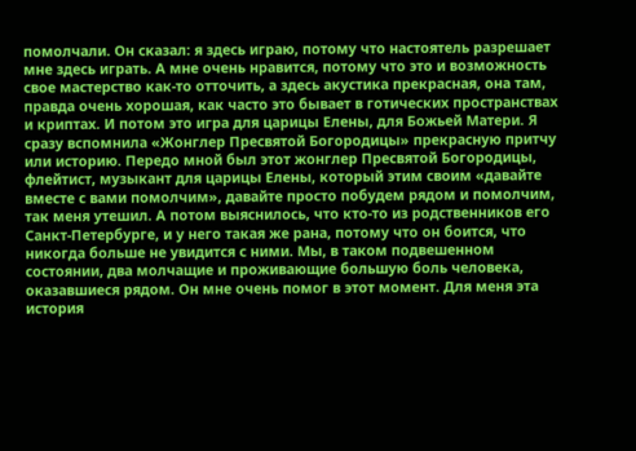помолчали. Он сказал: я здесь играю, потому что настоятель разрешает мне здесь играть. А мне очень нравится, потому что это и возможность свое мастерство как-то отточить, а здесь акустика прекрасная, она там, правда очень хорошая, как часто это бывает в готических пространствах и криптах. И потом это игра для царицы Елены, для Божьей Матери. Я сразу вспомнила «Жонглер Пресвятой Богородицы» прекрасную притчу или историю. Передо мной был этот жонглер Пресвятой Богородицы, флейтист, музыкант для царицы Елены, который этим своим «давайте вместе с вами помолчим», давайте просто побудем рядом и помолчим, так меня утешил. А потом выяснилось, что кто-то из родственников его Санкт-Петербурге, и у него такая же рана, потому что он боится, что никогда больше не увидится с ними. Мы, в таком подвешенном состоянии, два молчащие и проживающие большую боль человека, оказавшиеся рядом. Он мне очень помог в этот момент. Для меня эта история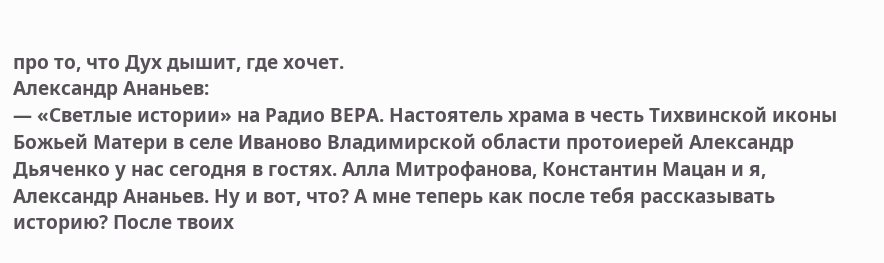про то, что Дух дышит, где хочет.
Александр Ананьев:
— «Светлые истории» на Радио ВЕРА. Настоятель храма в честь Тихвинской иконы Божьей Матери в селе Иваново Владимирской области протоиерей Александр Дьяченко у нас сегодня в гостях. Алла Митрофанова, Константин Мацан и я, Александр Ананьев. Ну и вот, что? А мне теперь как после тебя рассказывать историю? После твоих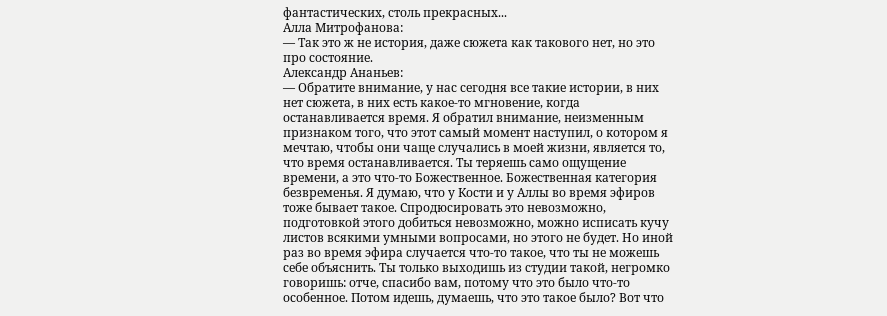фантастических, столь прекрасных...
Алла Митрофанова:
— Так это ж не история, даже сюжета как такового нет, но это про состояние.
Александр Ананьев:
— Обратите внимание, у нас сегодня все такие истории, в них нет сюжета, в них есть какое-то мгновение, когда останавливается время. Я обратил внимание, неизменным признаком того, что этот самый момент наступил, о котором я мечтаю, чтобы они чаще случались в моей жизни, является то, что время останавливается. Ты теряешь само ощущение времени, а это что-то Божественное. Божественная категория безвременья. Я думаю, что у Кости и у Аллы во время эфиров тоже бывает такое. Спродюсировать это невозможно, подготовкой этого добиться невозможно, можно исписать кучу листов всякими умными вопросами, но этого не будет. Но иной раз во время эфира случается что-то такое, что ты не можешь себе объяснить. Ты только выходишь из студии такой, негромко говоришь: отче, спасибо вам, потому что это было что-то особенное. Потом идешь, думаешь, что это такое было? Вот что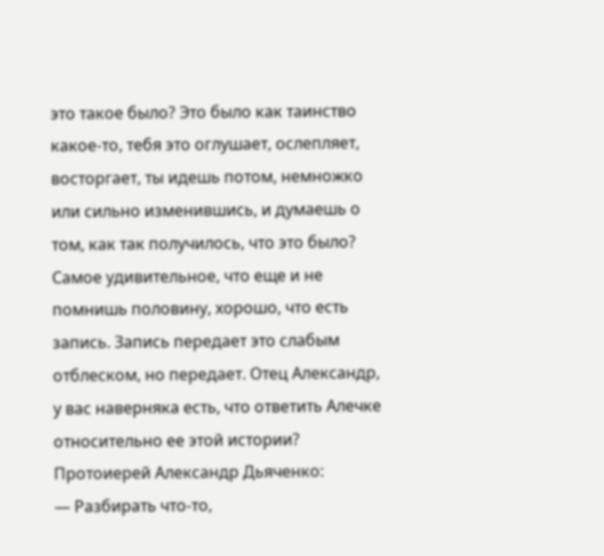это такое было? Это было как таинство какое-то, тебя это оглушает, ослепляет, восторгает, ты идешь потом, немножко или сильно изменившись, и думаешь о том, как так получилось, что это было? Самое удивительное, что еще и не помнишь половину, хорошо, что есть запись. Запись передает это слабым отблеском, но передает. Отец Александр, у вас наверняка есть, что ответить Алечке относительно ее этой истории?
Протоиерей Александр Дьяченко:
— Разбирать что-то,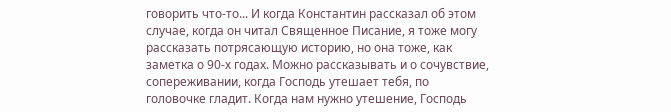говорить что-то... И когда Константин рассказал об этом случае, когда он читал Священное Писание, я тоже могу рассказать потрясающую историю, но она тоже, как заметка о 90-х годах. Можно рассказывать и о сочувствие, сопереживании, когда Господь утешает тебя, по головочке гладит. Когда нам нужно утешение, Господь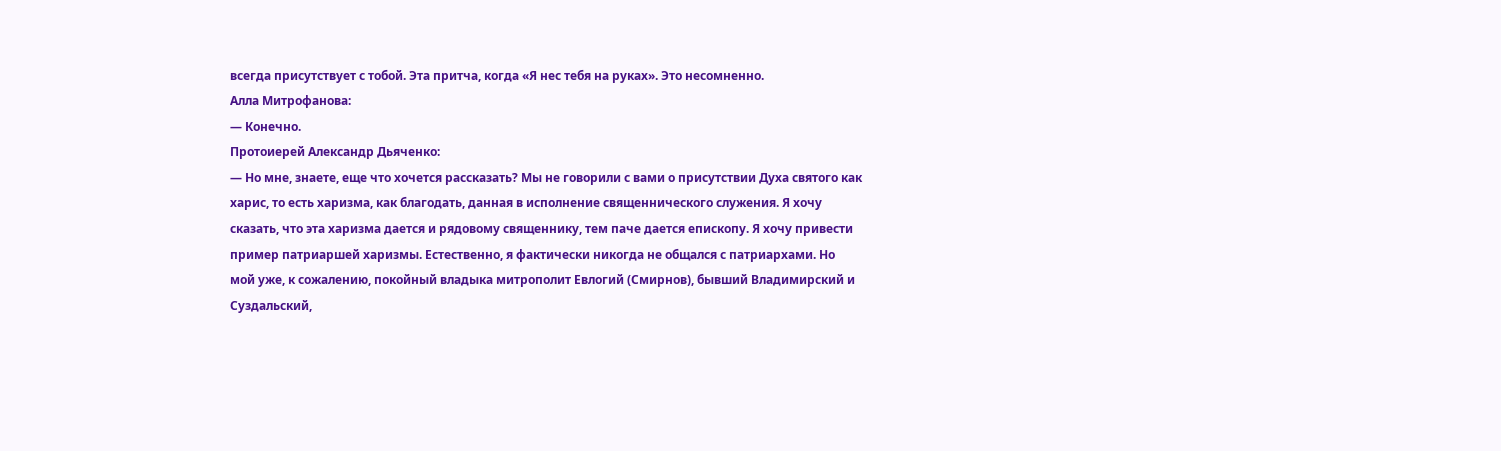всегда присутствует с тобой. Эта притча, когда «Я нес тебя на руках». Это несомненно.
Алла Митрофанова:
— Конечно.
Протоиерей Александр Дьяченко:
— Но мне, знаете, еще что хочется рассказать? Мы не говорили с вами о присутствии Духа святого как харис, то есть харизма, как благодать, данная в исполнение священнического служения. Я хочу сказать, что эта харизма дается и рядовому священнику, тем паче дается епископу. Я хочу привести пример патриаршей харизмы. Естественно, я фактически никогда не общался с патриархами. Но мой уже, к сожалению, покойный владыка митрополит Евлогий (Смирнов), бывший Владимирский и Суздальский,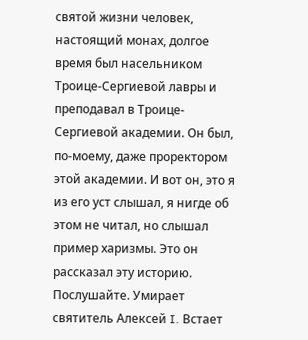святой жизни человек, настоящий монах, долгое время был насельником Троице-Сергиевой лавры и преподавал в Троице-Сергиевой академии. Он был, по-моему, даже проректором этой академии. И вот он, это я из его уст слышал, я нигде об этом не читал, но слышал пример харизмы. Это он рассказал эту историю. Послушайте. Умирает святитель Алексей I. Встает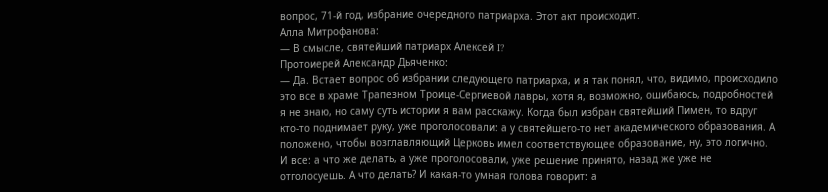вопрос, 71-й год, избрание очередного патриарха. Этот акт происходит.
Алла Митрофанова:
— В смысле, святейший патриарх Алексей I?
Протоиерей Александр Дьяченко:
— Да. Встает вопрос об избрании следующего патриарха, и я так понял, что, видимо, происходило это все в храме Трапезном Троице-Сергиевой лавры, хотя я, возможно, ошибаюсь, подробностей я не знаю, но саму суть истории я вам расскажу. Когда был избран святейший Пимен, то вдруг кто-то поднимает руку, уже проголосовали: а у святейшего-то нет академического образования. А положено, чтобы возглавляющий Церковь имел соответствующее образование, ну, это логично. И все: а что же делать, а уже проголосовали, уже решение принято, назад же уже не отголосуешь. А что делать? И какая-то умная голова говорит: а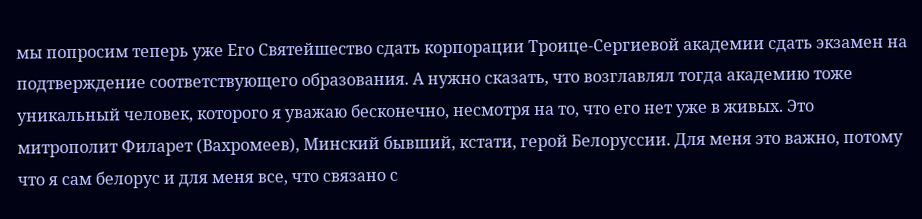мы попросим теперь уже Его Святейшество сдать корпорации Троице-Сергиевой академии сдать экзамен на подтверждение соответствующего образования. А нужно сказать, что возглавлял тогда академию тоже уникальный человек, которого я уважаю бесконечно, несмотря на то, что его нет уже в живых. Это митрополит Филарет (Вахромеев), Минский бывший, кстати, герой Белоруссии. Для меня это важно, потому что я сам белорус и для меня все, что связано с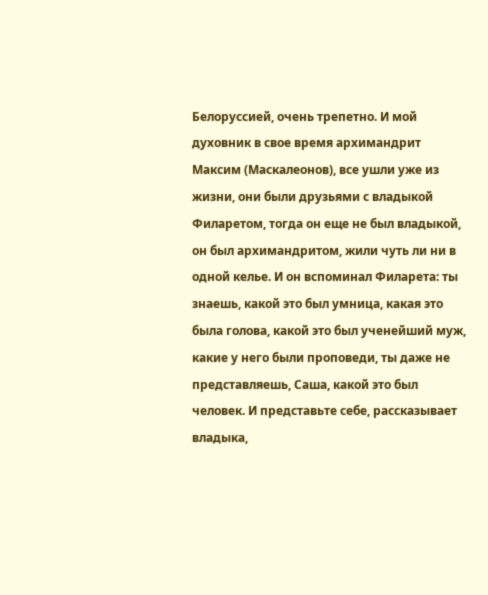Белоруссией, очень трепетно. И мой духовник в свое время архимандрит Максим (Маскалеонов), все ушли уже из жизни, они были друзьями с владыкой Филаретом, тогда он еще не был владыкой, он был архимандритом, жили чуть ли ни в одной келье. И он вспоминал Филарета: ты знаешь, какой это был умница, какая это была голова, какой это был ученейший муж, какие у него были проповеди, ты даже не представляешь, Саша, какой это был человек. И представьте себе, рассказывает владыка,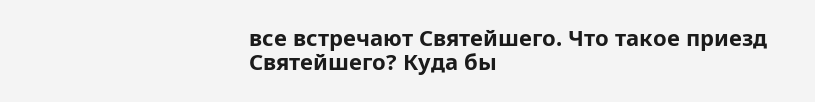все встречают Святейшего. Что такое приезд Святейшего? Куда бы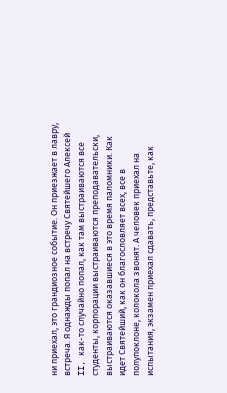ни приехал, это грандиозное событие. Он приезжает в лавру, встреча. Я однажды попал на встречу Святейшего Алексей II, как-то случайно попал, как там выстраиваются все студенты, корпорации выстраиваются преподавательски, выстраиваются оказавшиеся в это время паломники. Как идет Святейший, как он благословляет всех, все в полупоклоне, колокола звонят. А человек приехал на испытания, экзамен приехал сдавать, представьте, как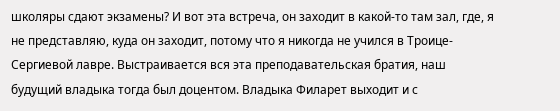школяры сдают экзамены? И вот эта встреча, он заходит в какой-то там зал, где, я не представляю, куда он заходит, потому что я никогда не учился в Троице-Сергиевой лавре. Выстраивается вся эта преподавательская братия, наш будущий владыка тогда был доцентом. Владыка Филарет выходит и с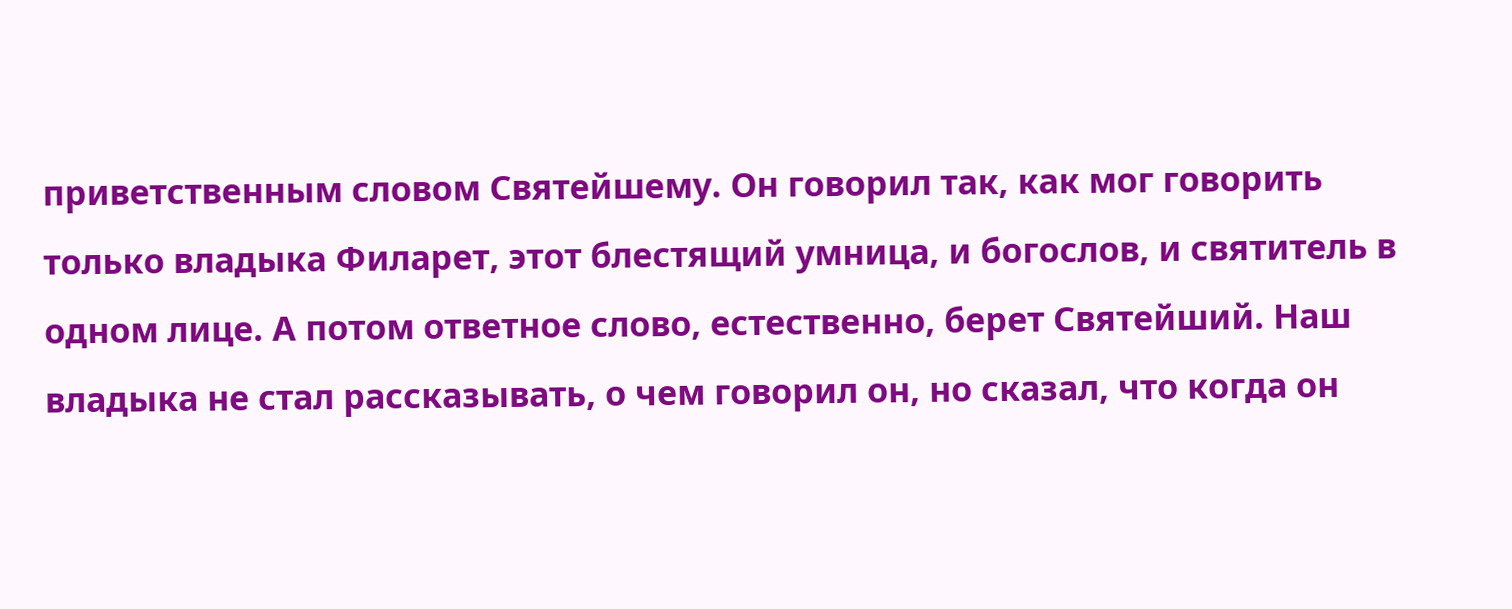приветственным словом Святейшему. Он говорил так, как мог говорить только владыка Филарет, этот блестящий умница, и богослов, и святитель в одном лице. А потом ответное слово, естественно, берет Святейший. Наш владыка не стал рассказывать, о чем говорил он, но сказал, что когда он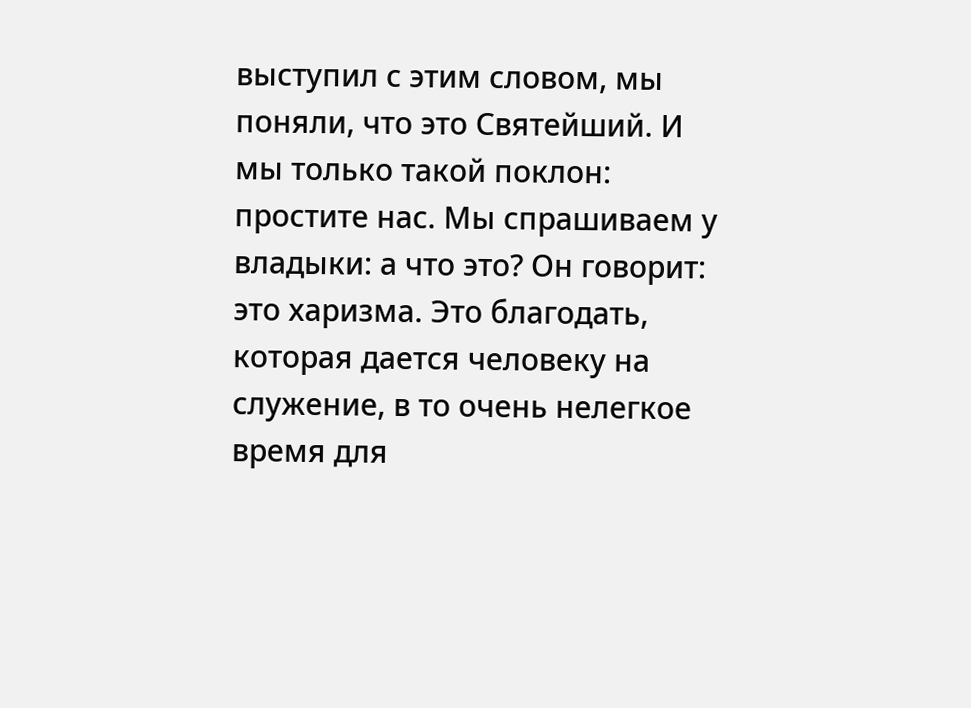выступил с этим словом, мы поняли, что это Святейший. И мы только такой поклон: простите нас. Мы спрашиваем у владыки: а что это? Он говорит: это харизма. Это благодать, которая дается человеку на служение, в то очень нелегкое время для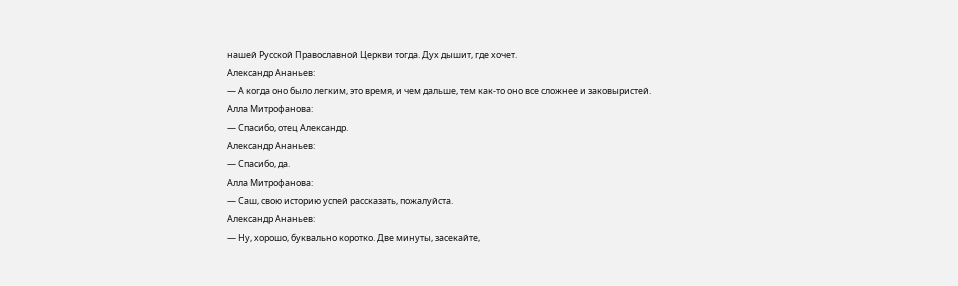нашей Русской Православной Церкви тогда. Дух дышит, где хочет.
Александр Ананьев:
— А когда оно было легким, это время, и чем дальше, тем как-то оно все сложнее и заковыристей.
Алла Митрофанова:
— Спасибо, отец Александр.
Александр Ананьев:
— Спасибо, да.
Алла Митрофанова:
— Саш, свою историю успей рассказать, пожалуйста.
Александр Ананьев:
— Ну, хорошо, буквально коротко. Две минуты, засекайте,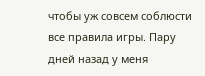чтобы уж совсем соблюсти все правила игры. Пару дней назад у меня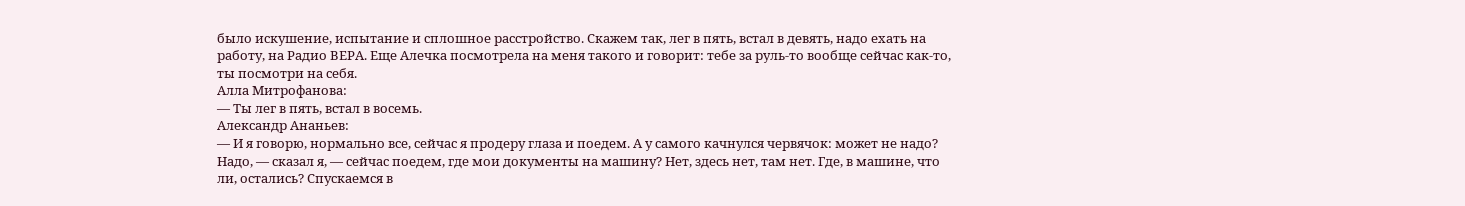было искушение, испытание и сплошное расстройство. Скажем так, лег в пять, встал в девять, надо ехать на работу, на Радио ВЕРА. Еще Алечка посмотрела на меня такого и говорит: тебе за руль-то вообще сейчас как-то, ты посмотри на себя.
Алла Митрофанова:
— Ты лег в пять, встал в восемь.
Александр Ананьев:
— И я говорю, нормально все, сейчас я продеру глаза и поедем. А у самого качнулся червячок: может не надо? Надо, — сказал я, — сейчас поедем, где мои документы на машину? Нет, здесь нет, там нет. Где, в машине, что ли, остались? Спускаемся в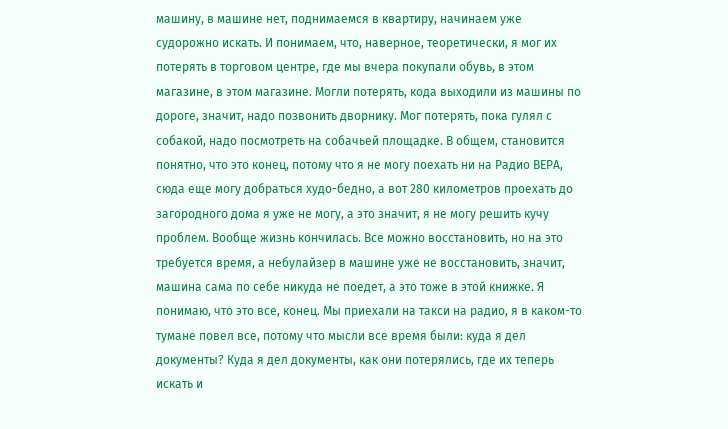машину, в машине нет, поднимаемся в квартиру, начинаем уже судорожно искать. И понимаем, что, наверное, теоретически, я мог их потерять в торговом центре, где мы вчера покупали обувь, в этом магазине, в этом магазине. Могли потерять, кода выходили из машины по дороге, значит, надо позвонить дворнику. Мог потерять, пока гулял с собакой, надо посмотреть на собачьей площадке. В общем, становится понятно, что это конец, потому что я не могу поехать ни на Радио ВЕРА, сюда еще могу добраться худо-бедно, а вот 280 километров проехать до загородного дома я уже не могу, а это значит, я не могу решить кучу проблем. Вообще жизнь кончилась. Все можно восстановить, но на это требуется время, а небулайзер в машине уже не восстановить, значит, машина сама по себе никуда не поедет, а это тоже в этой книжке. Я понимаю, что это все, конец. Мы приехали на такси на радио, я в каком-то тумане повел все, потому что мысли все время были: куда я дел документы? Куда я дел документы, как они потерялись, где их теперь искать и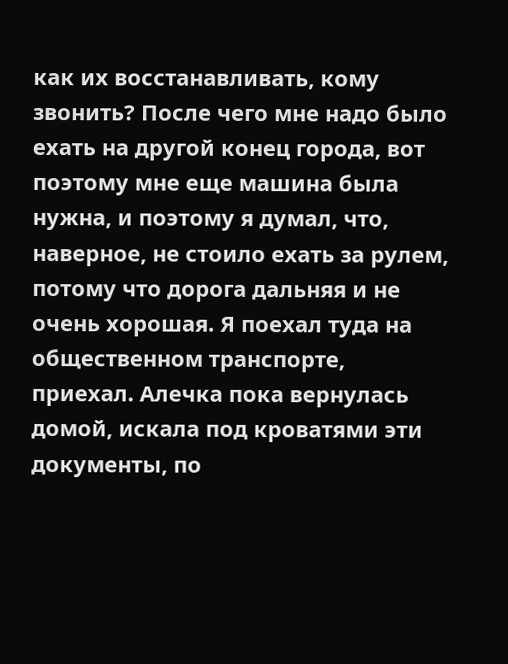как их восстанавливать, кому звонить? После чего мне надо было ехать на другой конец города, вот поэтому мне еще машина была нужна, и поэтому я думал, что, наверное, не стоило ехать за рулем, потому что дорога дальняя и не очень хорошая. Я поехал туда на общественном транспорте, приехал. Алечка пока вернулась домой, искала под кроватями эти документы, по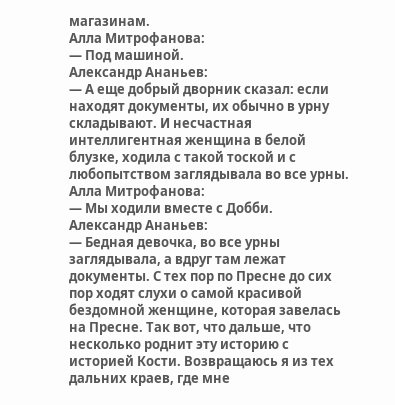магазинам.
Алла Митрофанова:
— Под машиной.
Александр Ананьев:
— А еще добрый дворник сказал: если находят документы, их обычно в урну складывают. И несчастная интеллигентная женщина в белой блузке, ходила с такой тоской и с любопытством заглядывала во все урны.
Алла Митрофанова:
— Мы ходили вместе с Добби.
Александр Ананьев:
— Бедная девочка, во все урны заглядывала, а вдруг там лежат документы. С тех пор по Пресне до сих пор ходят слухи о самой красивой бездомной женщине, которая завелась на Пресне. Так вот, что дальше, что несколько роднит эту историю с историей Кости. Возвращаюсь я из тех дальних краев, где мне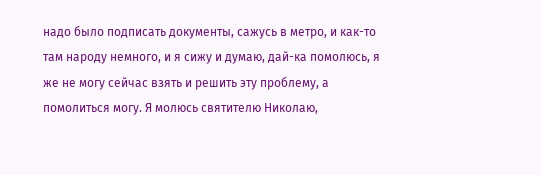надо было подписать документы, сажусь в метро, и как-то там народу немного, и я сижу и думаю, дай-ка помолюсь, я же не могу сейчас взять и решить эту проблему, а помолиться могу. Я молюсь святителю Николаю,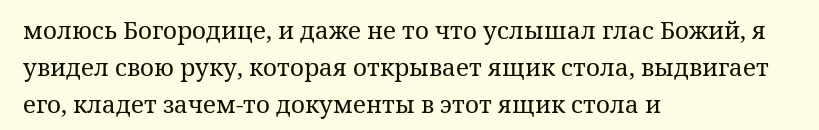молюсь Богородице, и даже не то что услышал глас Божий, я увидел свою руку, которая открывает ящик стола, выдвигает его, кладет зачем-то документы в этот ящик стола и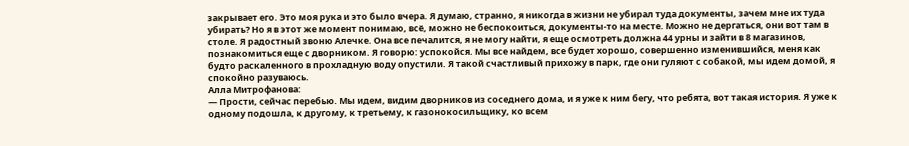закрывает его. Это моя рука и это было вчера. Я думаю, странно, я никогда в жизни не убирал туда документы, зачем мне их туда убирать? Но я в этот же момент понимаю, всё, можно не беспокоиться, документы-то на месте. Можно не дергаться, они вот там в столе. Я радостный звоню Алечке. Она все печалится, я не могу найти, я еще осмотреть должна 44 урны и зайти в 8 магазинов, познакомиться еще с дворником. Я говорю: успокойся. Мы все найдем, все будет хорошо, совершенно изменившийся, меня как будто раскаленного в прохладную воду опустили. Я такой счастливый прихожу в парк, где они гуляют с собакой, мы идем домой, я спокойно разуваюсь.
Алла Митрофанова:
— Прости, сейчас перебью. Мы идем, видим дворников из соседнего дома, и я уже к ним бегу, что ребята, вот такая история. Я уже к одному подошла, к другому, к третьему, к газонокосильщику, ко всем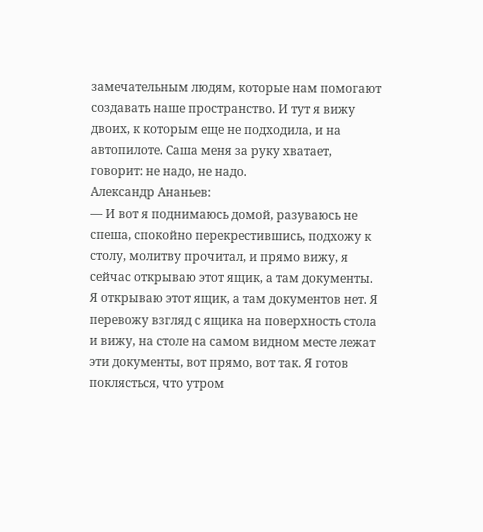замечательным людям, которые нам помогают создавать наше пространство. И тут я вижу двоих, к которым еще не подходила, и на автопилоте. Саша меня за руку хватает, говорит: не надо, не надо.
Александр Ананьев:
— И вот я поднимаюсь домой, разуваюсь не спеша, спокойно перекрестившись, подхожу к столу, молитву прочитал, и прямо вижу, я сейчас открываю этот ящик, а там документы. Я открываю этот ящик, а там документов нет. Я перевожу взгляд с ящика на поверхность стола и вижу, на столе на самом видном месте лежат эти документы, вот прямо, вот так. Я готов поклясться, что утром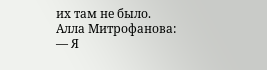их там не было.
Алла Митрофанова:
— Я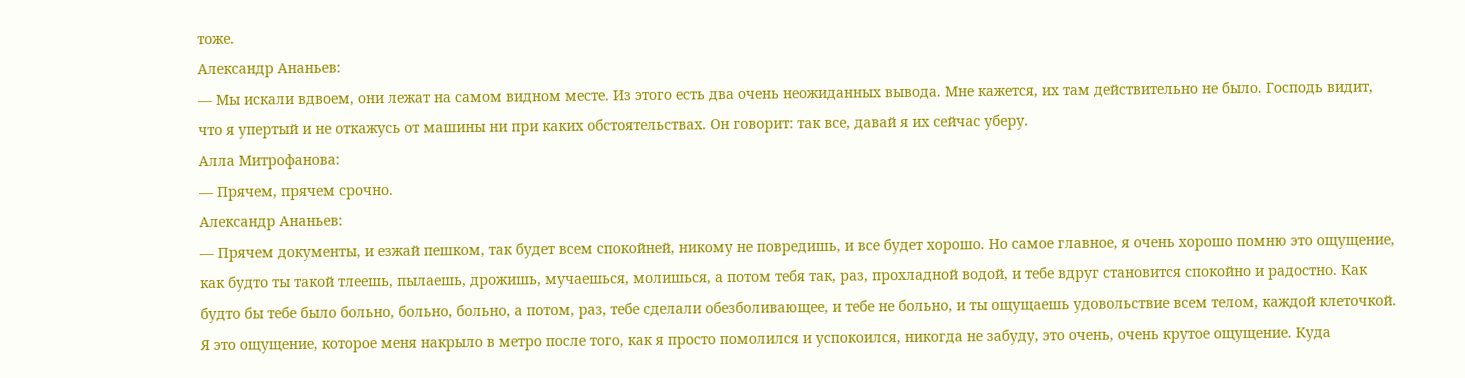тоже.
Александр Ананьев:
— Мы искали вдвоем, они лежат на самом видном месте. Из этого есть два очень неожиданных вывода. Мне кажется, их там действительно не было. Господь видит, что я упертый и не откажусь от машины ни при каких обстоятельствах. Он говорит: так все, давай я их сейчас уберу.
Алла Митрофанова:
— Прячем, прячем срочно.
Александр Ананьев:
— Прячем документы, и езжай пешком, так будет всем спокойней, никому не повредишь, и все будет хорошо. Но самое главное, я очень хорошо помню это ощущение, как будто ты такой тлеешь, пылаешь, дрожишь, мучаешься, молишься, а потом тебя так, раз, прохладной водой, и тебе вдруг становится спокойно и радостно. Как будто бы тебе было больно, больно, больно, а потом, раз, тебе сделали обезболивающее, и тебе не больно, и ты ощущаешь удовольствие всем телом, каждой клеточкой. Я это ощущение, которое меня накрыло в метро после того, как я просто помолился и успокоился, никогда не забуду, это очень, очень крутое ощущение. Куда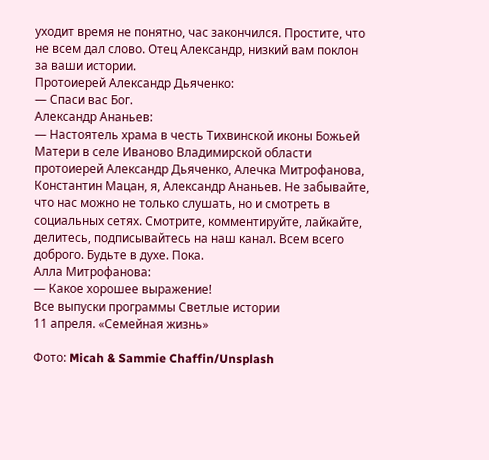уходит время не понятно, час закончился. Простите, что не всем дал слово. Отец Александр, низкий вам поклон за ваши истории.
Протоиерей Александр Дьяченко:
— Спаси вас Бог.
Александр Ананьев:
— Настоятель храма в честь Тихвинской иконы Божьей Матери в селе Иваново Владимирской области протоиерей Александр Дьяченко, Алечка Митрофанова, Константин Мацан, я, Александр Ананьев. Не забывайте, что нас можно не только слушать, но и смотреть в социальных сетях. Смотрите, комментируйте, лайкайте, делитесь, подписывайтесь на наш канал. Всем всего доброго. Будьте в духе. Пока.
Алла Митрофанова:
— Какое хорошее выражение!
Все выпуски программы Светлые истории
11 апреля. «Семейная жизнь»

Фото: Micah & Sammie Chaffin/Unsplash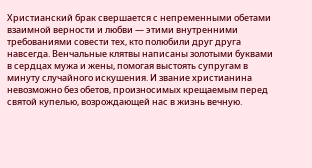Христианский брак свершается с непременными обетами взаимной верности и любви — этими внутренними требованиями совести тех, кто полюбили друг друга навсегда. Венчальные клятвы написаны золотыми буквами в сердцах мужа и жены, помогая выстоять супругам в минуту случайного искушения. И звание христианина невозможно без обетов, произносимых крещаемым перед святой купелью, возрождающей нас в жизнь вечную.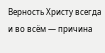Верность Христу всегда и во всём — причина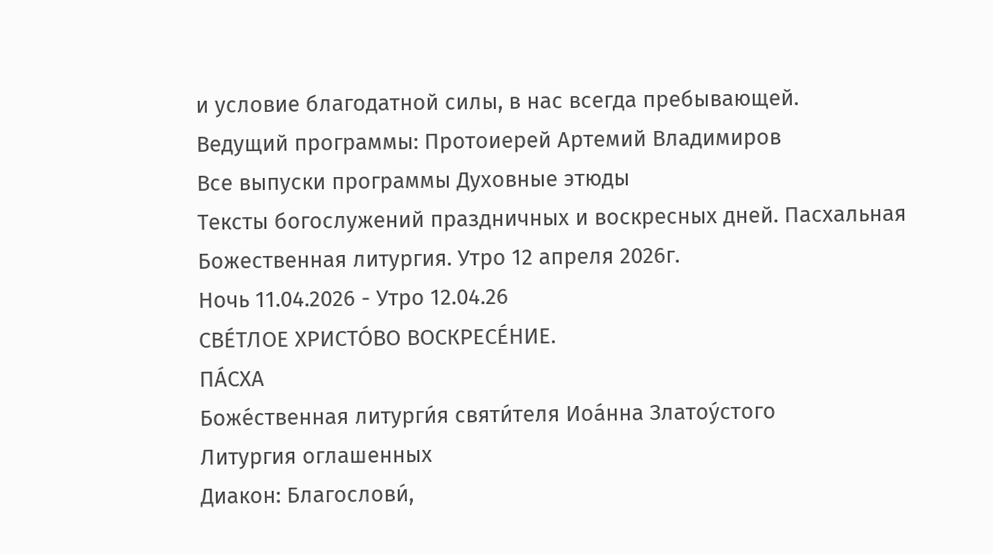и условие благодатной силы, в нас всегда пребывающей.
Ведущий программы: Протоиерей Артемий Владимиров
Все выпуски программы Духовные этюды
Тексты богослужений праздничных и воскресных дней. Пасхальная Божественная литургия. Утро 12 апреля 2026г.
Ночь 11.04.2026 - Утро 12.04.26
СВЕ́ТЛОЕ ХРИСТО́ВО ВОСКРЕСЕ́НИЕ.
ПА́СХА
Боже́ственная литурги́я святи́теля Иоа́нна Златоу́стого
Литургия оглашенных
Диакон: Благослови́,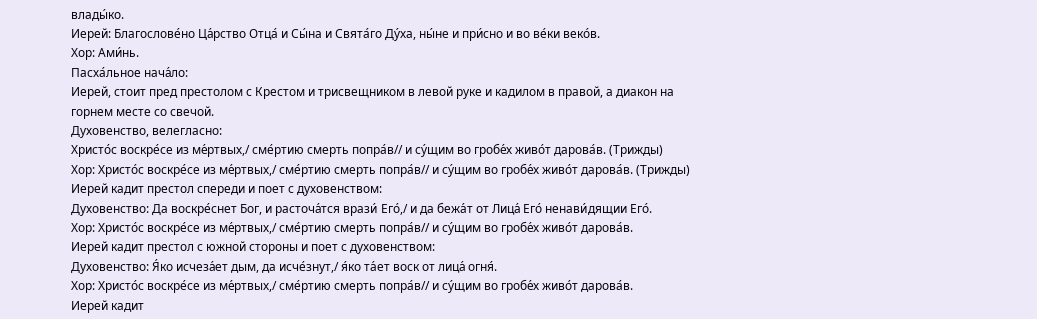влады́ко.
Иерей: Благослове́но Ца́рство Отца́ и Сы́на и Свята́го Ду́ха, ны́не и при́сно и во ве́ки веко́в.
Хор: Ами́нь.
Пасха́льное нача́ло:
Иерей, стоит пред престолом с Крестом и трисвещником в левой руке и кадилом в правой, а диакон на горнем месте со свечой.
Духовенство, велегласно:
Христо́с воскре́се из ме́ртвых,/ сме́ртию смерть попра́в// и су́щим во гробе́х живо́т дарова́в. (Трижды)
Хор: Христо́с воскре́се из ме́ртвых,/ сме́ртию смерть попра́в// и су́щим во гробе́х живо́т дарова́в. (Трижды)
Иерей кадит престол спереди и поет с духовенством:
Духовенство: Да воскре́снет Бог, и расточа́тся врази́ Его́,/ и да бежа́т от Лица́ Его́ ненави́дящии Его́.
Хор: Христо́с воскре́се из ме́ртвых,/ сме́ртию смерть попра́в// и су́щим во гробе́х живо́т дарова́в.
Иерей кадит престол с южной стороны и поет с духовенством:
Духовенство: Я́ко исчеза́ет дым, да исче́знут,/ я́ко та́ет воск от лица́ огня́.
Хор: Христо́с воскре́се из ме́ртвых,/ сме́ртию смерть попра́в// и су́щим во гробе́х живо́т дарова́в.
Иерей кадит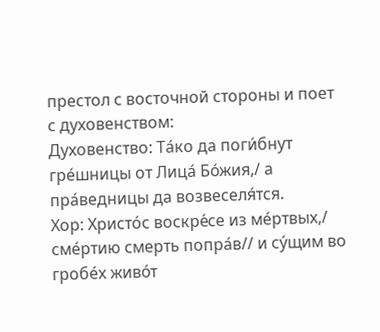престол с восточной стороны и поет с духовенством:
Духовенство: Та́ко да поги́бнут гре́шницы от Лица́ Бо́жия,/ а пра́ведницы да возвеселя́тся.
Хор: Христо́с воскре́се из ме́ртвых,/ сме́ртию смерть попра́в// и су́щим во гробе́х живо́т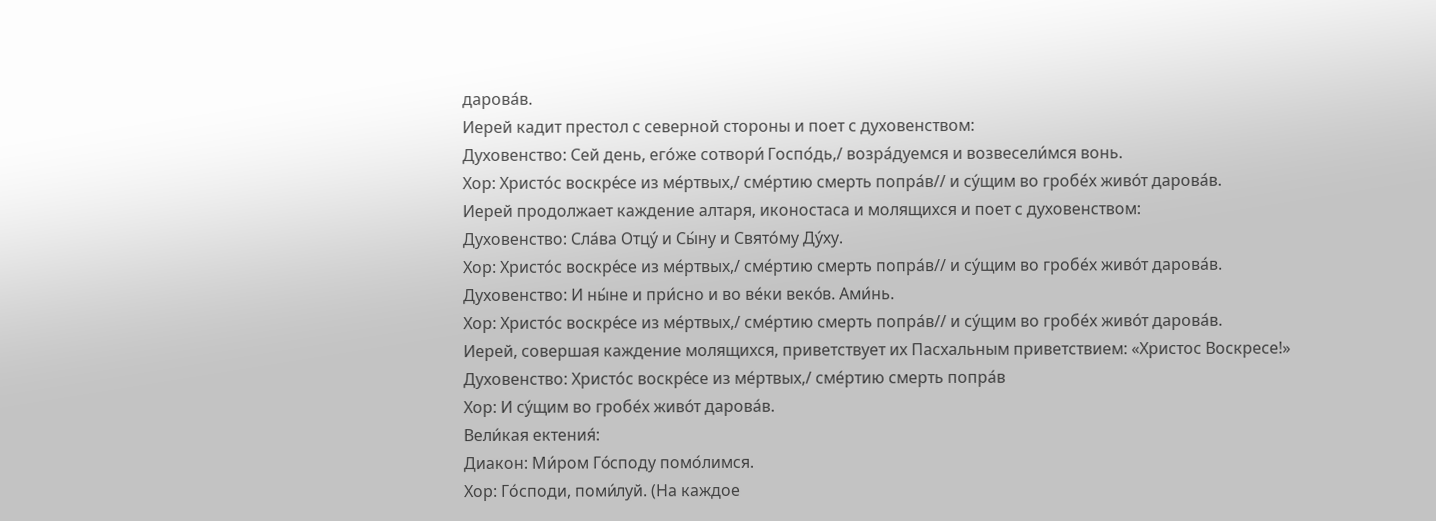дарова́в.
Иерей кадит престол с северной стороны и поет с духовенством:
Духовенство: Сей день, его́же сотвори́ Госпо́дь,/ возра́дуемся и возвесели́мся вонь.
Хор: Христо́с воскре́се из ме́ртвых,/ сме́ртию смерть попра́в// и су́щим во гробе́х живо́т дарова́в.
Иерей продолжает каждение алтаря, иконостаса и молящихся и поет с духовенством:
Духовенство: Сла́ва Отцу́ и Сы́ну и Свято́му Ду́ху.
Хор: Христо́с воскре́се из ме́ртвых,/ сме́ртию смерть попра́в// и су́щим во гробе́х живо́т дарова́в.
Духовенство: И ны́не и при́сно и во ве́ки веко́в. Ами́нь.
Хор: Христо́с воскре́се из ме́ртвых,/ сме́ртию смерть попра́в// и су́щим во гробе́х живо́т дарова́в.
Иерей, совершая каждение молящихся, приветствует их Пасхальным приветствием: «Христос Воскресе!»
Духовенство: Христо́с воскре́се из ме́ртвых,/ сме́ртию смерть попра́в
Хор: И су́щим во гробе́х живо́т дарова́в.
Вели́кая ектения́:
Диакон: Ми́ром Го́споду помо́лимся.
Хор: Го́споди, поми́луй. (На каждое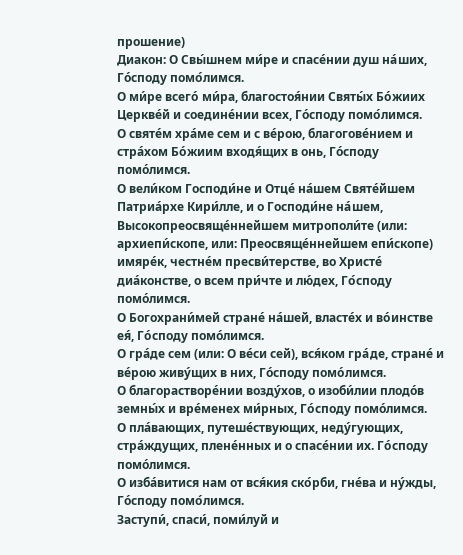прошение)
Диакон: О Свы́шнем ми́ре и спасе́нии душ на́ших, Го́споду помо́лимся.
О ми́ре всего́ ми́ра, благостоя́нии Святы́х Бо́жиих Церкве́й и соедине́нии всех, Го́споду помо́лимся.
О святе́м хра́ме сем и с ве́рою, благогове́нием и стра́хом Бо́жиим входя́щих в онь, Го́споду помо́лимся.
О вели́ком Господи́не и Отце́ на́шем Святе́йшем Патриа́рхе Кири́лле, и о Господи́не на́шем, Высокопреосвяще́ннейшем митрополи́те (или: архиепи́скопе, или: Преосвяще́ннейшем епи́скопе) имяре́к, честне́м пресви́терстве, во Христе́ диа́констве, о всем при́чте и лю́дех, Го́споду помо́лимся.
О Богохрани́мей стране́ на́шей, власте́х и во́инстве ея́, Го́споду помо́лимся.
О гра́де сем (или: О ве́си сей), вся́ком гра́де, стране́ и ве́рою живу́щих в них, Го́споду помо́лимся.
О благорастворе́нии возду́хов, о изоби́лии плодо́в земны́х и вре́менех ми́рных, Го́споду помо́лимся.
О пла́вающих, путеше́ствующих, неду́гующих, стра́ждущих, плене́нных и о спасе́нии их. Го́споду помо́лимся.
О изба́витися нам от вся́кия ско́рби, гне́ва и ну́жды, Го́споду помо́лимся.
Заступи́, спаси́, поми́луй и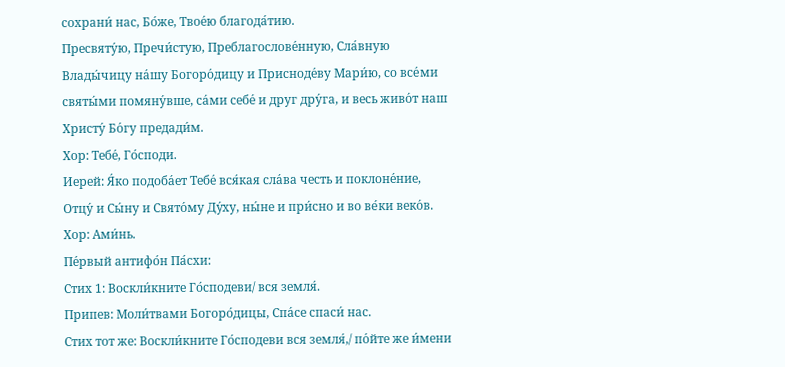сохрани́ нас, Бо́же, Твое́ю благода́тию.
Пресвяту́ю, Пречи́стую, Преблагослове́нную, Сла́вную Влады́чицу на́шу Богоро́дицу и Присноде́ву Мари́ю, со все́ми святы́ми помяну́вше, са́ми себе́ и друг дру́га, и весь живо́т наш Христу́ Бо́гу предади́м.
Хор: Тебе́, Го́споди.
Иерей: Я́ко подоба́ет Тебе́ вся́кая сла́ва честь и поклоне́ние, Отцу́ и Сы́ну и Свято́му Ду́ху, ны́не и при́сно и во ве́ки веко́в.
Хор: Ами́нь.
Пе́рвый антифо́н Па́схи:
Стих 1: Воскли́кните Го́сподеви/ вся земля́.
Припев: Моли́твами Богоро́дицы, Спа́се спаси́ нас.
Стих тот же: Воскли́кните Го́сподеви вся земля́,/ по́йте же и́мени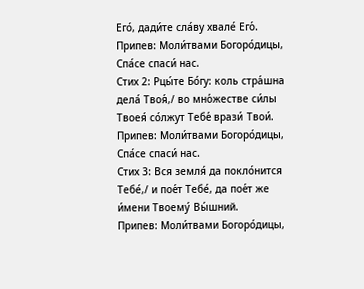Его́, дади́те сла́ву хвале́ Его́.
Припев: Моли́твами Богоро́дицы, Спа́се спаси́ нас.
Стих 2: Рцы́те Бо́гу: коль стра́шна дела́ Твоя́,/ во мно́жестве си́лы Твоея́ со́лжут Тебе́ врази́ Твои́.
Припев: Моли́твами Богоро́дицы, Спа́се спаси́ нас.
Стих 3: Вся земля́ да покло́нится Тебе́,/ и пое́т Тебе́, да пое́т же и́мени Твоему́ Вы́шний.
Припев: Моли́твами Богоро́дицы,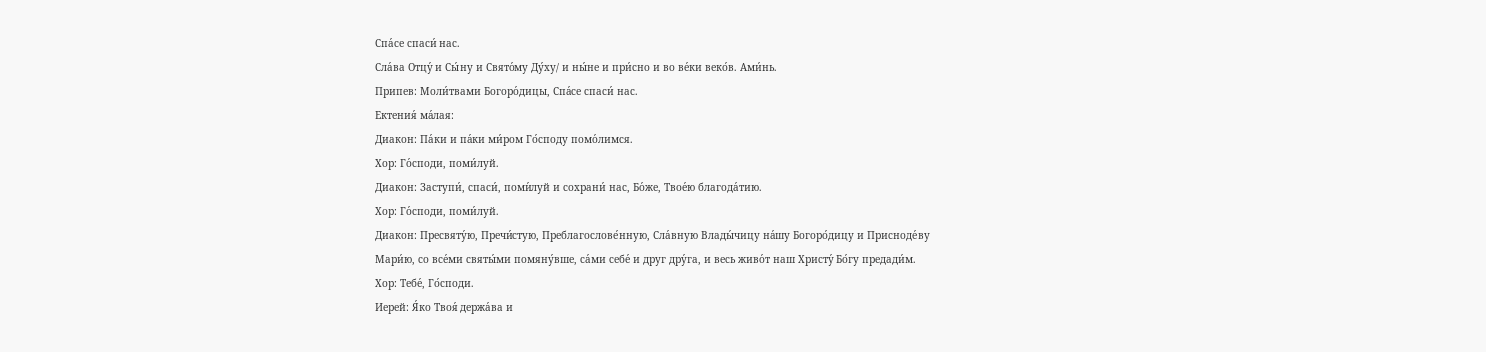Спа́се спаси́ нас.
Сла́ва Отцу́ и Сы́ну и Свято́му Ду́ху/ и ны́не и при́сно и во ве́ки веко́в. Ами́нь.
Припев: Моли́твами Богоро́дицы, Спа́се спаси́ нас.
Ектения́ ма́лая:
Диакон: Па́ки и па́ки ми́ром Го́споду помо́лимся.
Хор: Го́споди, поми́луй.
Диакон: Заступи́, спаси́, поми́луй и сохрани́ нас, Бо́же, Твое́ю благода́тию.
Хор: Го́споди, поми́луй.
Диакон: Пресвяту́ю, Пречи́стую, Преблагослове́нную, Сла́вную Влады́чицу на́шу Богоро́дицу и Присноде́ву Мари́ю, со все́ми святы́ми помяну́вше, са́ми себе́ и друг дру́га, и весь живо́т наш Христу́ Бо́гу предади́м.
Хор: Тебе́, Го́споди.
Иерей: Я́ко Твоя́ держа́ва и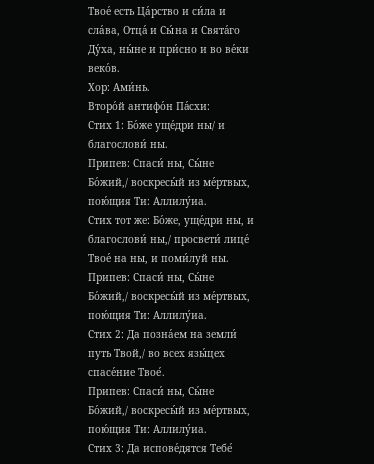Твое́ есть Ца́рство и си́ла и сла́ва, Отца́ и Сы́на и Свята́го Ду́ха, ны́не и при́сно и во ве́ки веко́в.
Хор: Ами́нь.
Второ́й антифо́н Па́схи:
Стих 1: Бо́же уще́дри ны/ и благослови́ ны.
Припев: Спаси́ ны, Сы́не Бо́жий,/ воскресы́й из ме́ртвых, пою́щия Ти: Аллилу́иа.
Стих тот же: Бо́же, уще́дри ны, и благослови́ ны,/ просвети́ лице́ Твое́ на ны, и поми́луй ны.
Припев: Спаси́ ны, Сы́не Бо́жий,/ воскресы́й из ме́ртвых, пою́щия Ти: Аллилу́иа.
Стих 2: Да позна́ем на земли́ путь Твой,/ во всех язы́цех спасе́ние Твое́.
Припев: Спаси́ ны, Сы́не Бо́жий,/ воскресы́й из ме́ртвых, пою́щия Ти: Аллилу́иа.
Стих 3: Да испове́дятся Тебе́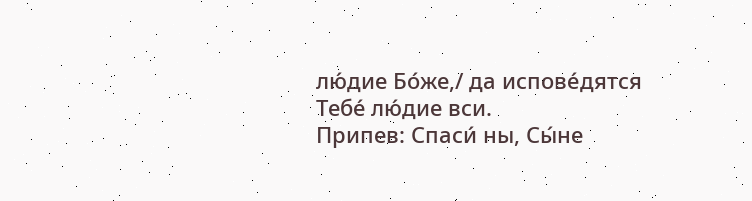лю́дие Бо́же,/ да испове́дятся Тебе́ лю́дие вси.
Припев: Спаси́ ны, Сы́не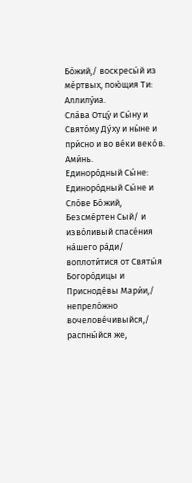Бо́жий,/ воскресы́й из ме́ртвых, пою́щия Ти: Аллилу́иа.
Сла́ва Отцу́ и Сы́ну и Свято́му Ду́ху и ны́не и при́сно и во ве́ки веко́в. Ами́нь.
Единоро́дный Сы́не:
Единоро́дный Сы́не и Сло́ве Бо́жий, Безсме́ртен Сый/ и изво́ливый спасе́ния на́шего ра́ди/ воплоти́тися от Святы́я Богоро́дицы и Присноде́вы Мари́и,/ непрело́жно вочелове́чивыйся,/ распны́йся же,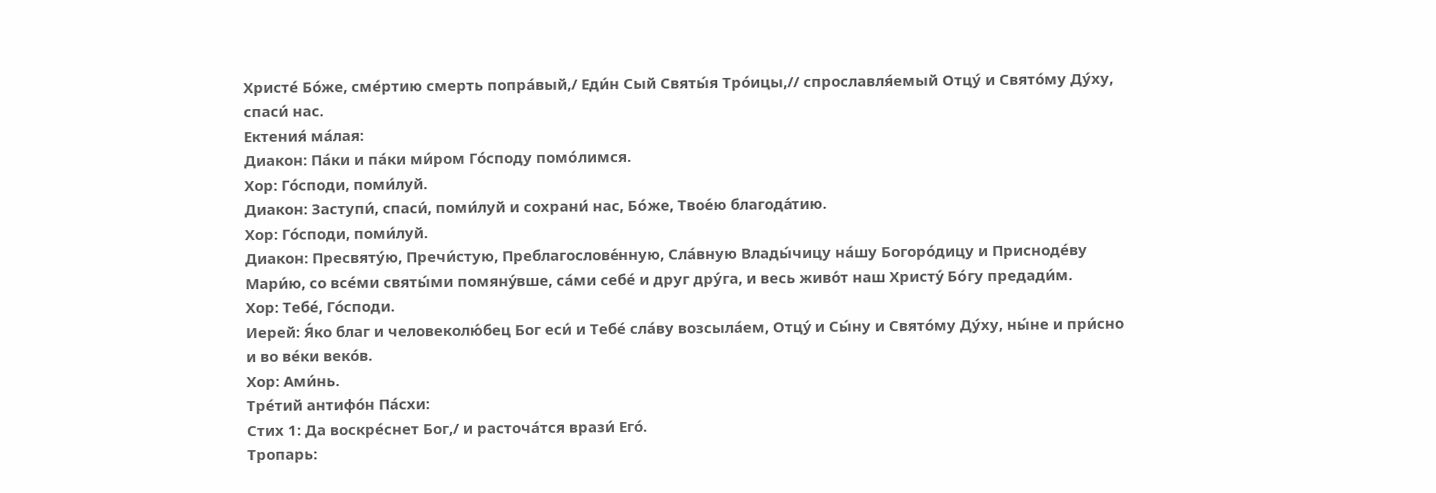Христе́ Бо́же, сме́ртию смерть попра́вый,/ Еди́н Сый Святы́я Тро́ицы,// спрославля́емый Отцу́ и Свято́му Ду́ху, спаси́ нас.
Ектения́ ма́лая:
Диакон: Па́ки и па́ки ми́ром Го́споду помо́лимся.
Хор: Го́споди, поми́луй.
Диакон: Заступи́, спаси́, поми́луй и сохрани́ нас, Бо́же, Твое́ю благода́тию.
Хор: Го́споди, поми́луй.
Диакон: Пресвяту́ю, Пречи́стую, Преблагослове́нную, Сла́вную Влады́чицу на́шу Богоро́дицу и Присноде́ву Мари́ю, со все́ми святы́ми помяну́вше, са́ми себе́ и друг дру́га, и весь живо́т наш Христу́ Бо́гу предади́м.
Хор: Тебе́, Го́споди.
Иерей: Я́ко благ и человеколю́бец Бог еси́ и Тебе́ сла́ву возсыла́ем, Отцу́ и Сы́ну и Свято́му Ду́ху, ны́не и при́сно и во ве́ки веко́в.
Хор: Ами́нь.
Тре́тий антифо́н Па́схи:
Стих 1: Да воскре́снет Бог,/ и расточа́тся врази́ Его́.
Тропарь: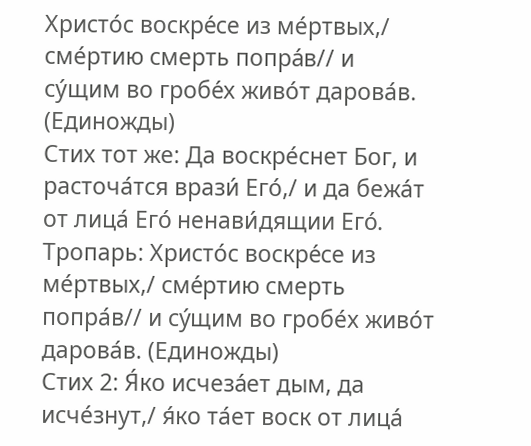Христо́с воскре́се из ме́ртвых,/ сме́ртию смерть попра́в// и су́щим во гробе́х живо́т дарова́в. (Единожды)
Стих тот же: Да воскре́снет Бог, и расточа́тся врази́ Его́,/ и да бежа́т от лица́ Его́ ненави́дящии Его́.
Тропарь: Христо́с воскре́се из ме́ртвых,/ сме́ртию смерть попра́в// и су́щим во гробе́х живо́т дарова́в. (Единожды)
Стих 2: Я́ко исчеза́ет дым, да исче́знут,/ я́ко та́ет воск от лица́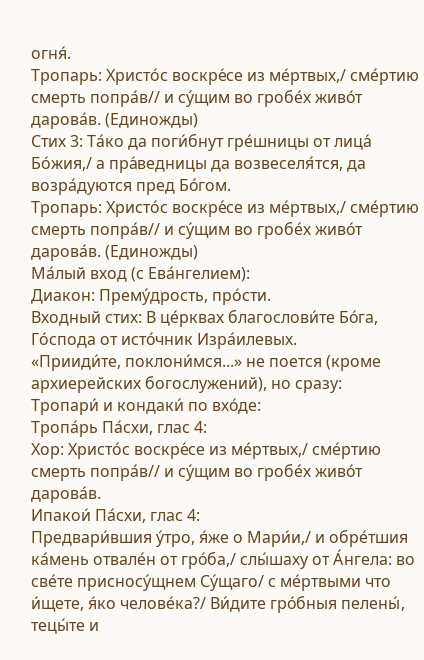огня́.
Тропарь: Христо́с воскре́се из ме́ртвых,/ сме́ртию смерть попра́в// и су́щим во гробе́х живо́т дарова́в. (Единожды)
Стих 3: Та́ко да поги́бнут гре́шницы от лица́ Бо́жия,/ а пра́ведницы да возвеселя́тся, да возра́дуются пред Бо́гом.
Тропарь: Христо́с воскре́се из ме́ртвых,/ сме́ртию смерть попра́в// и су́щим во гробе́х живо́т дарова́в. (Единожды)
Ма́лый вход (с Ева́нгелием):
Диакон: Прему́дрость, про́сти.
Входный стих: В це́рквах благослови́те Бо́га, Го́спода от исто́чник Изра́илевых.
«Прииди́те, поклони́мся...» не поется (кроме архиерейских богослужений), но сразу:
Тропари́ и кондаки́ по вхо́де:
Тропа́рь Па́схи, глас 4:
Хор: Христо́с воскре́се из ме́ртвых,/ сме́ртию смерть попра́в// и су́щим во гробе́х живо́т дарова́в.
Ипакои́ Па́схи, глас 4:
Предвари́вшия у́тро, я́же о Мари́и,/ и обре́тшия ка́мень отвале́н от гро́ба,/ слы́шаху от А́нгела: во све́те присносу́щнем Су́щаго/ с ме́ртвыми что и́щете, я́ко челове́ка?/ Ви́дите гро́бныя пелены́, тецы́те и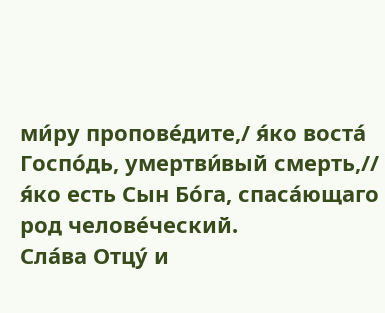ми́ру пропове́дите,/ я́ко воста́ Госпо́дь, умертви́вый смерть,// я́ко есть Сын Бо́га, спаса́ющаго род челове́ческий.
Сла́ва Отцу́ и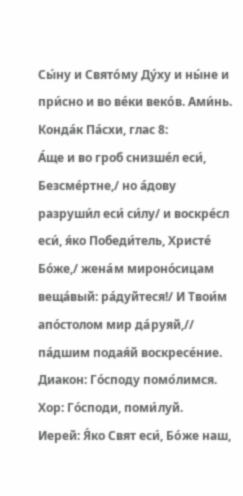Сы́ну и Свято́му Ду́ху и ны́не и при́сно и во ве́ки веко́в. Ами́нь.
Конда́к Па́схи, глас 8:
А́ще и во гроб снизше́л еси́, Безсме́ртне,/ но а́дову разруши́л еси́ си́лу/ и воскре́сл еси́, я́ко Победи́тель, Христе́ Бо́же,/ жена́м мироно́сицам веща́вый: ра́дуйтеся!/ И Твои́м апо́столом мир да́руяй,// па́дшим подая́й воскресе́ние.
Диакон: Го́споду помо́лимся.
Хор: Го́споди, поми́луй.
Иерей: Я́ко Свят еси́, Бо́же наш,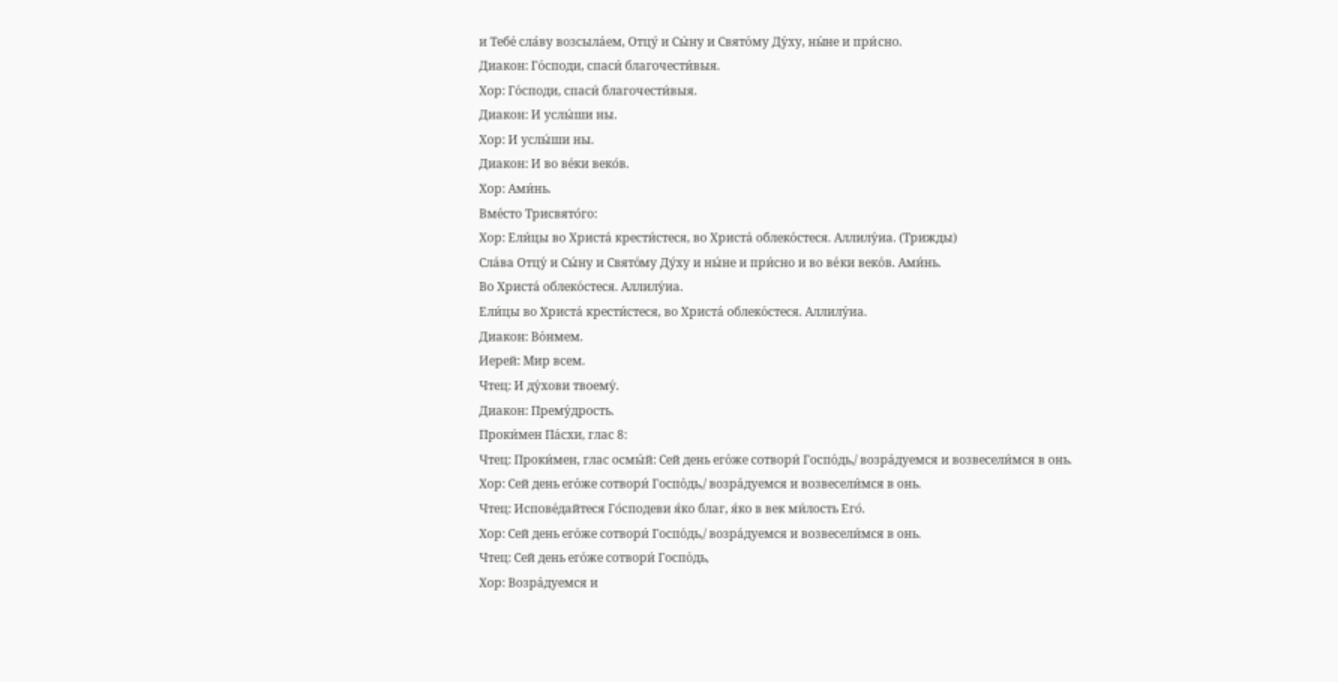и Тебе́ сла́ву возсыла́ем, Отцу́ и Сы́ну и Свято́му Ду́ху, ны́не и при́сно.
Диакон: Го́споди, спаси́ благочести́выя.
Хор: Го́споди, спаси́ благочести́выя.
Диакон: И услы́ши ны.
Хор: И услы́ши ны.
Диакон: И во ве́ки веко́в.
Хор: Ами́нь.
Вме́сто Трисвято́го:
Хор: Ели́цы во Христа́ крести́стеся, во Христа́ облеко́стеся. Аллилу́иа. (Трижды)
Сла́ва Отцу́ и Сы́ну и Свято́му Ду́ху и ны́не и при́сно и во ве́ки веко́в. Ами́нь.
Во Христа́ облеко́стеся. Аллилу́иа.
Ели́цы во Христа́ крести́стеся, во Христа́ облеко́стеся. Аллилу́иа.
Диакон: Во́нмем.
Иерей: Мир всем.
Чтец: И ду́хови твоему́.
Диакон: Прему́дрость.
Проки́мен Па́схи, глас 8:
Чтец: Проки́мен, глас осмы́й: Сей день его́же сотвори́ Госпо́дь,/ возра́дуемся и возвесели́мся в онь.
Хор: Сей день его́же сотвори́ Госпо́дь,/ возра́дуемся и возвесели́мся в онь.
Чтец: Испове́дайтеся Го́сподеви я́ко благ, я́ко в век ми́лость Его́.
Хор: Сей день его́же сотвори́ Госпо́дь,/ возра́дуемся и возвесели́мся в онь.
Чтец: Сей день его́же сотвори́ Госпо́дь,
Хор: Возра́дуемся и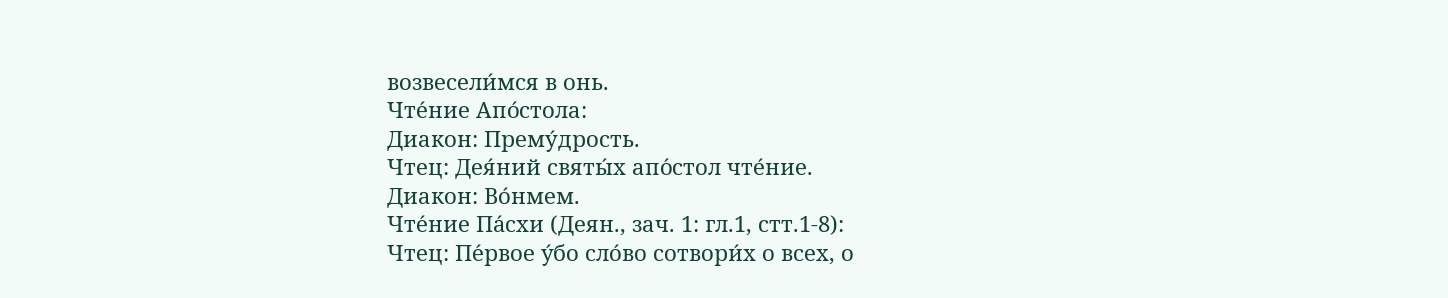возвесели́мся в онь.
Чте́ние Апо́стола:
Диакон: Прему́дрость.
Чтец: Дея́ний святы́х апо́стол чте́ние.
Диакон: Во́нмем.
Чте́ние Па́схи (Деян., зач. 1: гл.1, стт.1-8):
Чтец: Пе́рвое у́бо сло́во сотвори́х о всех, о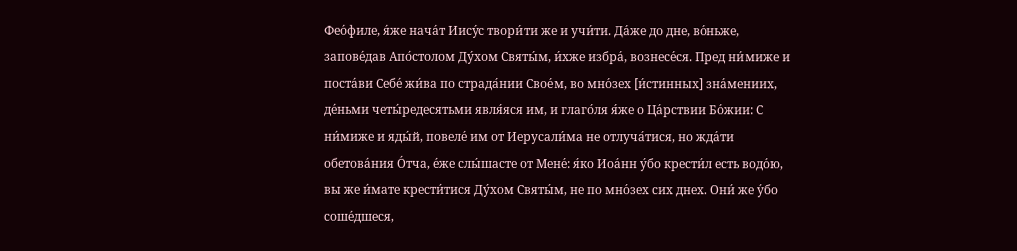Фео́филе, я́же нача́т Иису́с твори́ти же и учи́ти. Да́же до дне, во́ньже, запове́дав Апо́столом Ду́хом Святы́м, и́хже избра́, вознесе́ся. Пред ни́миже и поста́ви Себе́ жи́ва по страда́нии Свое́м, во мно́зех [и́стинных] зна́мениих, де́ньми четы́редесятьми явля́яся им, и глаго́ля я́же о Ца́рствии Бо́жии: С ни́миже и яды́й, повеле́ им от Иерусали́ма не отлуча́тися, но жда́ти обетова́ния О́тча, е́же слы́шасте от Мене́: я́ко Иоа́нн у́бо крести́л есть водо́ю, вы же и́мате крести́тися Ду́хом Святы́м, не по мно́зех сих днех. Они́ же у́бо соше́дшеся,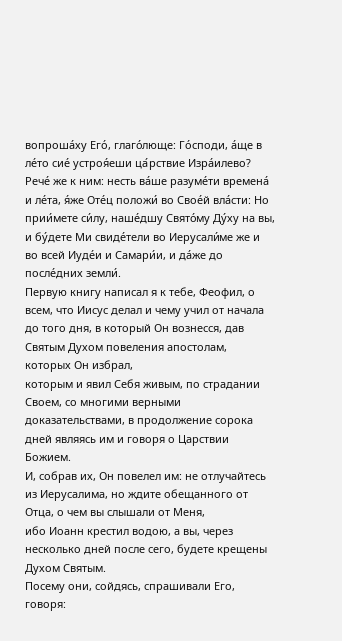вопроша́ху Его́, глаго́люще: Го́споди, а́ще в ле́то сие́ устроя́еши ца́рствие Изра́илево? Рече́ же к ним: несть ва́ше разуме́ти времена́ и ле́та, я́же Оте́ц положи́ во Свое́й вла́сти: Но прии́мете си́лу, наше́дшу Свято́му Ду́ху на вы, и бу́дете Ми свиде́тели во Иерусали́ме же и во всей Иуде́и и Самари́и, и да́же до после́дних земли́.
Первую книгу написал я к тебе, Феофил, о всем, что Иисус делал и чему учил от начала
до того дня, в который Он вознесся, дав Святым Духом повеления апостолам, которых Он избрал,
которым и явил Себя живым, по страдании Своем, со многими верными доказательствами, в продолжение сорока дней являясь им и говоря о Царствии Божием.
И, собрав их, Он повелел им: не отлучайтесь из Иерусалима, но ждите обещанного от Отца, о чем вы слышали от Меня,
ибо Иоанн крестил водою, а вы, через несколько дней после сего, будете крещены Духом Святым.
Посему они, сойдясь, спрашивали Его, говоря: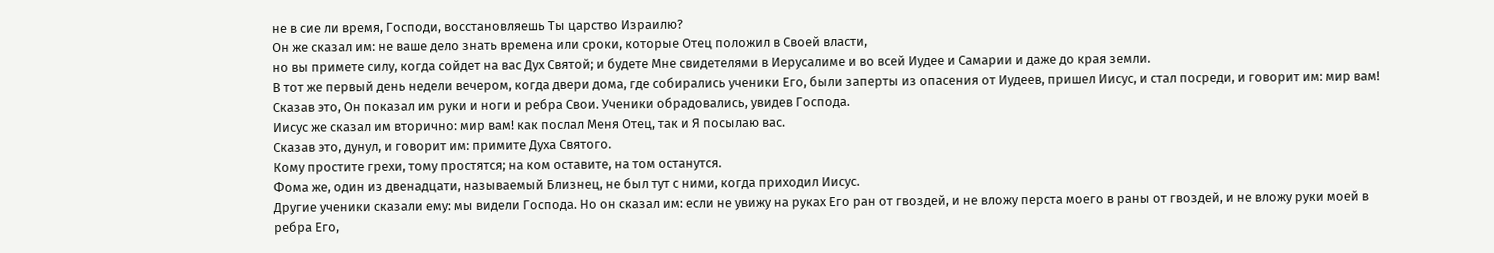не в сие ли время, Господи, восстановляешь Ты царство Израилю?
Он же сказал им: не ваше дело знать времена или сроки, которые Отец положил в Своей власти,
но вы примете силу, когда сойдет на вас Дух Святой; и будете Мне свидетелями в Иерусалиме и во всей Иудее и Самарии и даже до края земли.
В тот же первый день недели вечером, когда двери дома, где собирались ученики Его, были заперты из опасения от Иудеев, пришел Иисус, и стал посреди, и говорит им: мир вам!
Сказав это, Он показал им руки и ноги и ребра Свои. Ученики обрадовались, увидев Господа.
Иисус же сказал им вторично: мир вам! как послал Меня Отец, так и Я посылаю вас.
Сказав это, дунул, и говорит им: примите Духа Святого.
Кому простите грехи, тому простятся; на ком оставите, на том останутся.
Фома же, один из двенадцати, называемый Близнец, не был тут с ними, когда приходил Иисус.
Другие ученики сказали ему: мы видели Господа. Но он сказал им: если не увижу на руках Его ран от гвоздей, и не вложу перста моего в раны от гвоздей, и не вложу руки моей в ребра Его,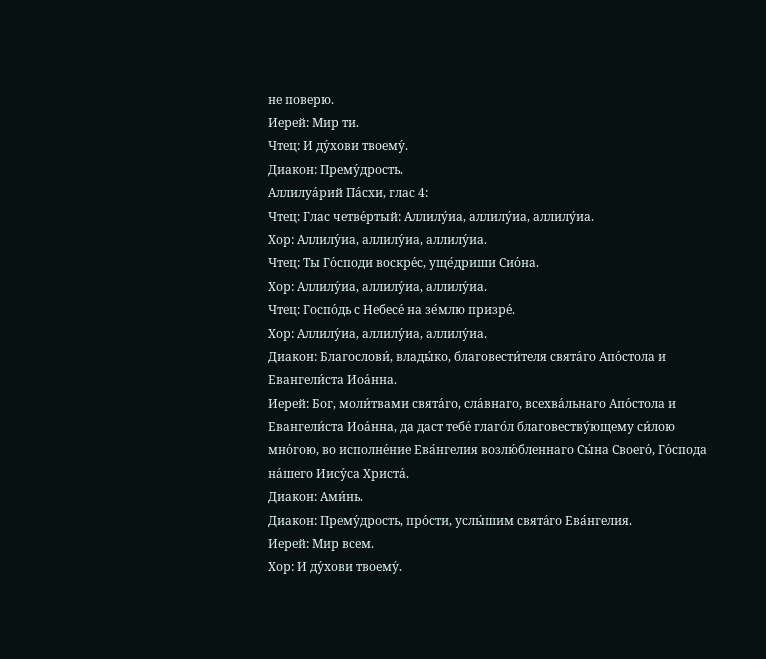не поверю.
Иерей: Мир ти.
Чтец: И ду́хови твоему́.
Диакон: Прему́дрость.
Аллилуа́рий Па́схи, глас 4:
Чтец: Глас четве́ртый: Аллилу́иа, аллилу́иа, аллилу́иа.
Хор: Аллилу́иа, аллилу́иа, аллилу́иа.
Чтец: Ты Го́споди воскре́с, уще́дриши Сио́на.
Хор: Аллилу́иа, аллилу́иа, аллилу́иа.
Чтец: Госпо́дь с Небесе́ на зе́млю призре́.
Хор: Аллилу́иа, аллилу́иа, аллилу́иа.
Диакон: Благослови́, влады́ко, благовести́теля свята́го Апо́стола и Евангели́ста Иоа́нна.
Иерей: Бог, моли́твами свята́го, сла́внаго, всехва́льнаго Апо́стола и Евангели́ста Иоа́нна, да даст тебе́ глаго́л благовеству́ющему си́лою мно́гою, во исполне́ние Ева́нгелия возлю́бленнаго Сы́на Своего́, Го́спода на́шего Иису́са Христа́.
Диакон: Ами́нь.
Диакон: Прему́дрость, про́сти, услы́шим свята́го Ева́нгелия.
Иерей: Мир всем.
Хор: И ду́хови твоему́.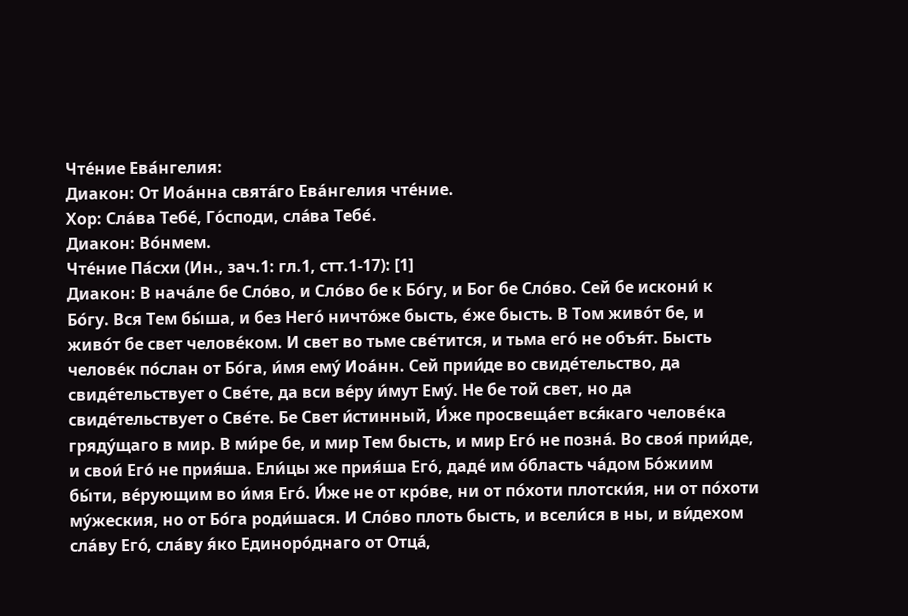Чте́ние Ева́нгелия:
Диакон: От Иоа́нна свята́го Ева́нгелия чте́ние.
Хор: Сла́ва Тебе́, Го́споди, сла́ва Тебе́.
Диакон: Во́нмем.
Чте́ние Па́схи (Ин., зач.1: гл.1, стт.1-17): [1]
Диакон: В нача́ле бе Сло́во, и Сло́во бе к Бо́гу, и Бог бе Сло́во. Сей бе искони́ к Бо́гу. Вся Тем бы́ша, и без Него́ ничто́же бысть, е́же бысть. В Том живо́т бе, и живо́т бе свет челове́ком. И свет во тьме све́тится, и тьма его́ не объя́т. Бысть челове́к по́слан от Бо́га, и́мя ему́ Иоа́нн. Сей прии́де во свиде́тельство, да свиде́тельствует о Све́те, да вси ве́ру и́мут Ему́. Не бе той свет, но да свиде́тельствует о Све́те. Бе Свет и́стинный, И́же просвеща́ет вся́каго челове́ка гряду́щаго в мир. В ми́ре бе, и мир Тем бысть, и мир Его́ не позна́. Во своя́ прии́де, и свои́ Его́ не прия́ша. Ели́цы же прия́ша Его́, даде́ им о́бласть ча́дом Бо́жиим бы́ти, ве́рующим во и́мя Его́. И́же не от кро́ве, ни от по́хоти плотски́я, ни от по́хоти му́жеския, но от Бо́га роди́шася. И Сло́во плоть бысть, и всели́ся в ны, и ви́дехом сла́ву Его́, сла́ву я́ко Единоро́днаго от Отца́,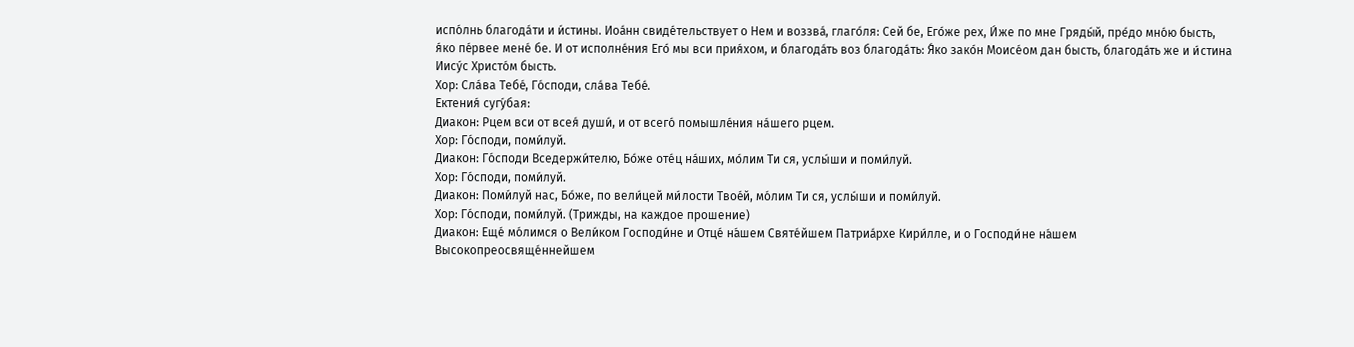испо́лнь благода́ти и и́стины. Иоа́нн свиде́тельствует о Нем и воззва́, глаго́ля: Сей бе, Его́же рех, И́же по мне Гряды́й, пре́до мно́ю бысть, я́ко пе́рвее мене́ бе. И от исполне́ния Его́ мы вси прия́хом, и благода́ть воз благода́ть: Я́ко зако́н Моисе́ом дан бысть, благода́ть же и и́стина Иису́с Христо́м бысть.
Хор: Сла́ва Тебе́, Го́споди, сла́ва Тебе́.
Ектения́ сугу́бая:
Диакон: Рцем вси от всея́ души́, и от всего́ помышле́ния на́шего рцем.
Хор: Го́споди, поми́луй.
Диакон: Го́споди Вседержи́телю, Бо́же оте́ц на́ших, мо́лим Ти ся, услы́ши и поми́луй.
Хор: Го́споди, поми́луй.
Диакон: Поми́луй нас, Бо́же, по вели́цей ми́лости Твое́й, мо́лим Ти ся, услы́ши и поми́луй.
Хор: Го́споди, поми́луй. (Трижды, на каждое прошение)
Диакон: Еще́ мо́лимся о Вели́ком Господи́не и Отце́ на́шем Святе́йшем Патриа́рхе Кири́лле, и о Господи́не на́шем Высокопреосвяще́ннейшем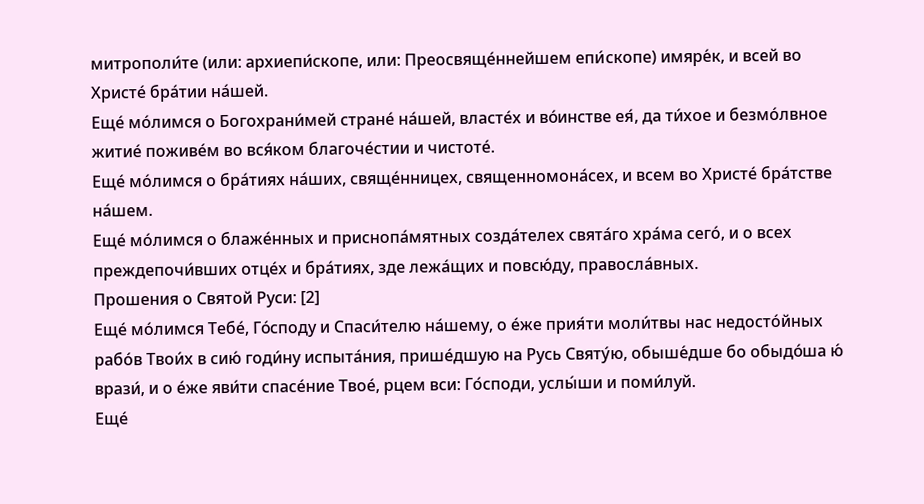митрополи́те (или: архиепи́скопе, или: Преосвяще́ннейшем епи́скопе) имяре́к, и всей во Христе́ бра́тии на́шей.
Еще́ мо́лимся о Богохрани́мей стране́ на́шей, власте́х и во́инстве ея́, да ти́хое и безмо́лвное житие́ поживе́м во вся́ком благоче́стии и чистоте́.
Еще́ мо́лимся о бра́тиях на́ших, свяще́нницех, священномона́сех, и всем во Христе́ бра́тстве на́шем.
Еще́ мо́лимся о блаже́нных и приснопа́мятных созда́телех свята́го хра́ма сего́, и о всех преждепочи́вших отце́х и бра́тиях, зде лежа́щих и повсю́ду, правосла́вных.
Прошения о Святой Руси: [2]
Еще́ мо́лимся Тебе́, Го́споду и Спаси́телю на́шему, о е́же прия́ти моли́твы нас недосто́йных рабо́в Твои́х в сию́ годи́ну испыта́ния, прише́дшую на Русь Святу́ю, обыше́дше бо обыдо́ша ю́ врази́, и о е́же яви́ти спасе́ние Твое́, рцем вси: Го́споди, услы́ши и поми́луй.
Еще́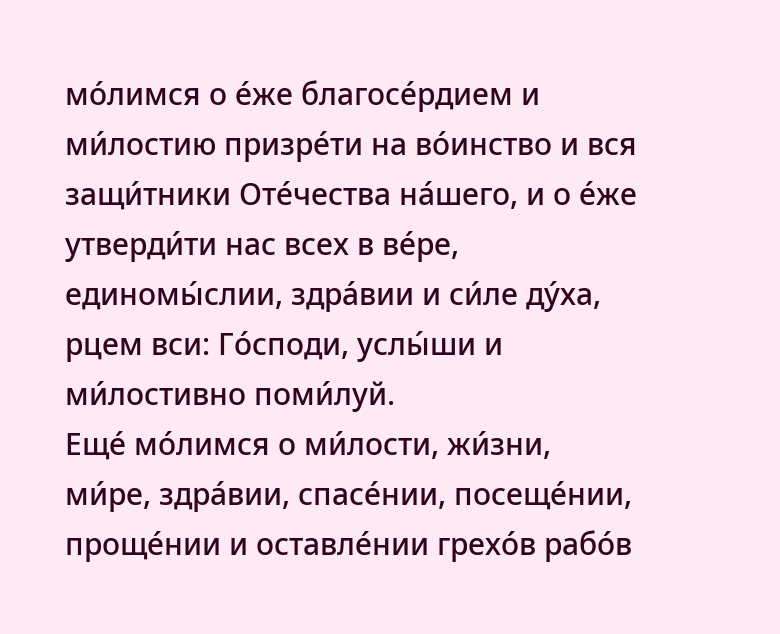мо́лимся о е́же благосе́рдием и ми́лостию призре́ти на во́инство и вся защи́тники Оте́чества на́шего, и о е́же утверди́ти нас всех в ве́ре, единомы́слии, здра́вии и си́ле ду́ха, рцем вси: Го́споди, услы́ши и ми́лостивно поми́луй.
Еще́ мо́лимся о ми́лости, жи́зни, ми́ре, здра́вии, спасе́нии, посеще́нии, проще́нии и оставле́нии грехо́в рабо́в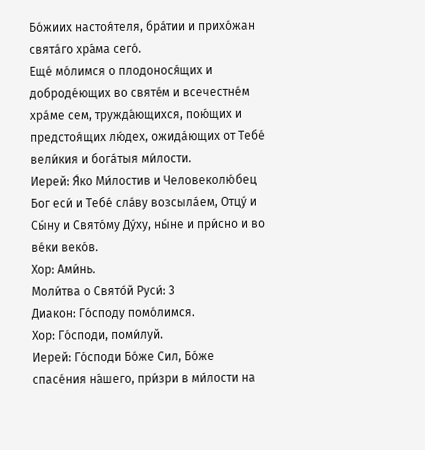Бо́жиих настоя́теля, бра́тии и прихо́жан свята́го хра́ма сего́.
Еще́ мо́лимся о плодонося́щих и доброде́ющих во святе́м и всечестне́м хра́ме сем, тружда́ющихся, пою́щих и предстоя́щих лю́дех, ожида́ющих от Тебе́ вели́кия и бога́тыя ми́лости.
Иерей: Я́ко Ми́лостив и Человеколю́бец Бог еси́ и Тебе́ сла́ву возсыла́ем, Отцу́ и Сы́ну и Свято́му Ду́ху, ны́не и при́сно и во ве́ки веко́в.
Хор: Ами́нь.
Моли́тва о Свято́й Руси́: 3
Диакон: Го́споду помо́лимся.
Хор: Го́споди, поми́луй.
Иерей: Го́споди Бо́же Сил, Бо́же спасе́ния на́шего, при́зри в ми́лости на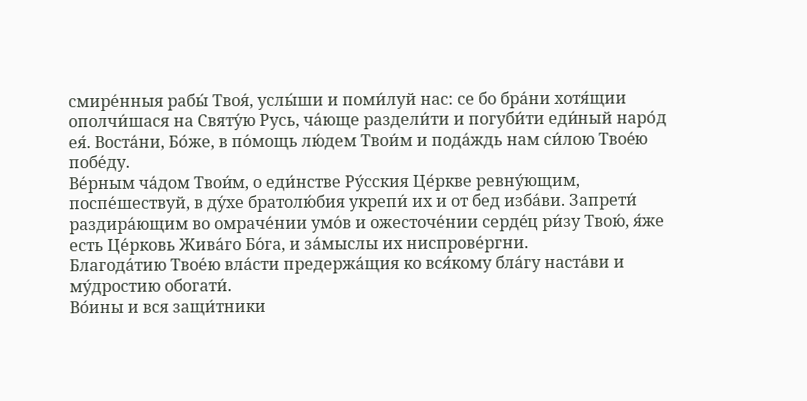смире́нныя рабы́ Твоя́, услы́ши и поми́луй нас: се бо бра́ни хотя́щии ополчи́шася на Святу́ю Русь, ча́юще раздели́ти и погуби́ти еди́ный наро́д ея́. Воста́ни, Бо́же, в по́мощь лю́дем Твои́м и пода́ждь нам си́лою Твое́ю побе́ду.
Ве́рным ча́дом Твои́м, о еди́нстве Ру́сския Це́ркве ревну́ющим, поспе́шествуй, в ду́хе братолю́бия укрепи́ их и от бед изба́ви. Запрети́ раздира́ющим во омраче́нии умо́в и ожесточе́нии серде́ц ри́зу Твою́, я́же есть Це́рковь Жива́го Бо́га, и за́мыслы их ниспрове́ргни.
Благода́тию Твое́ю вла́сти предержа́щия ко вся́кому бла́гу наста́ви и му́дростию обогати́.
Во́ины и вся защи́тники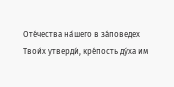Оте́чества на́шего в за́поведех Твои́х утверди́, кре́пость ду́ха им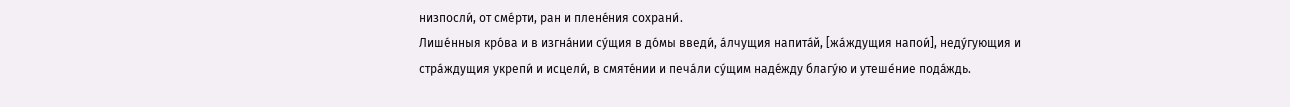низпосли́, от сме́рти, ран и плене́ния сохрани́.
Лише́нныя кро́ва и в изгна́нии су́щия в до́мы введи́, а́лчущия напита́й, [жа́ждущия напои́], неду́гующия и стра́ждущия укрепи́ и исцели́, в смяте́нии и печа́ли су́щим наде́жду благу́ю и утеше́ние пода́ждь.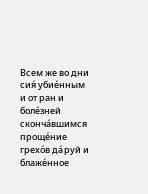Всем же во дни сия́ убие́нным и от ран и боле́зней сконча́вшимся проще́ние грехо́в да́руй и блаже́нное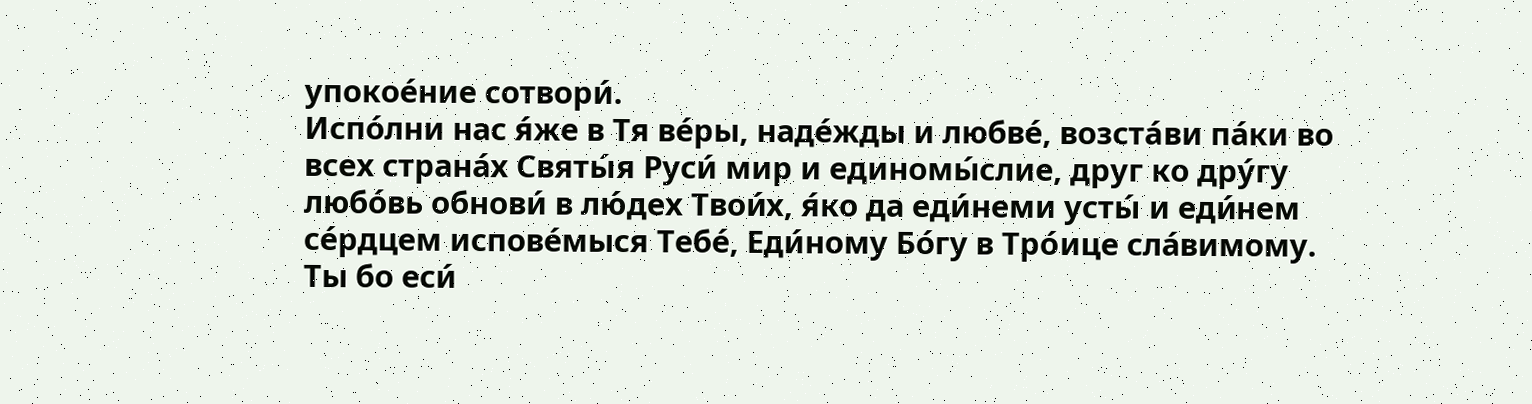упокое́ние сотвори́.
Испо́лни нас я́же в Тя ве́ры, наде́жды и любве́, возста́ви па́ки во всех страна́х Святы́я Руси́ мир и единомы́слие, друг ко дру́гу любо́вь обнови́ в лю́дех Твои́х, я́ко да еди́неми усты́ и еди́нем се́рдцем испове́мыся Тебе́, Еди́ному Бо́гу в Тро́ице сла́вимому. Ты бо еси́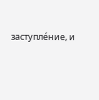заступле́ние, и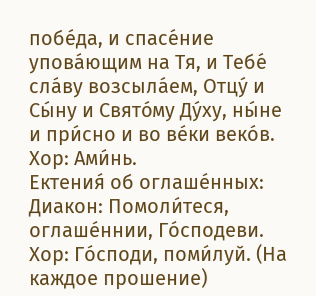побе́да, и спасе́ние упова́ющим на Тя, и Тебе́ сла́ву возсыла́ем, Отцу́ и Сы́ну и Свято́му Ду́ху, ны́не и при́сно и во ве́ки веко́в.
Хор: Ами́нь.
Ектения́ об оглаше́нных:
Диакон: Помоли́теся, оглаше́ннии, Го́сподеви.
Хор: Го́споди, поми́луй. (На каждое прошение)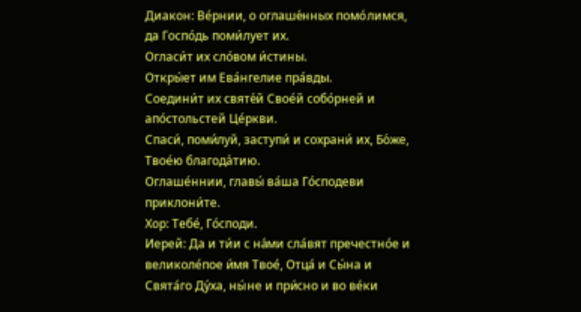Диакон: Ве́рнии, о оглаше́нных помо́лимся, да Госпо́дь поми́лует их.
Огласи́т их сло́вом и́стины.
Откры́ет им Ева́нгелие пра́вды.
Соедини́т их святе́й Свое́й собо́рней и апо́стольстей Це́ркви.
Спаси́, поми́луй, заступи́ и сохрани́ их, Бо́же, Твое́ю благода́тию.
Оглаше́ннии, главы́ ва́ша Го́сподеви приклони́те.
Хор: Тебе́, Го́споди.
Иерей: Да и ти́и с на́ми сла́вят пречестно́е и великоле́пое и́мя Твое́, Отца́ и Сы́на и Свята́го Ду́ха, ны́не и при́сно и во ве́ки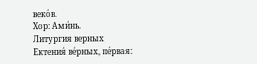веко́в.
Хор: Ами́нь.
Литургия верных
Ектения́ ве́рных, пе́рвая: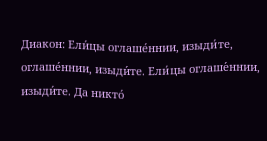Диакон: Ели́цы оглаше́ннии, изыди́те, оглаше́ннии, изыди́те. Ели́цы оглаше́ннии, изыди́те. Да никто́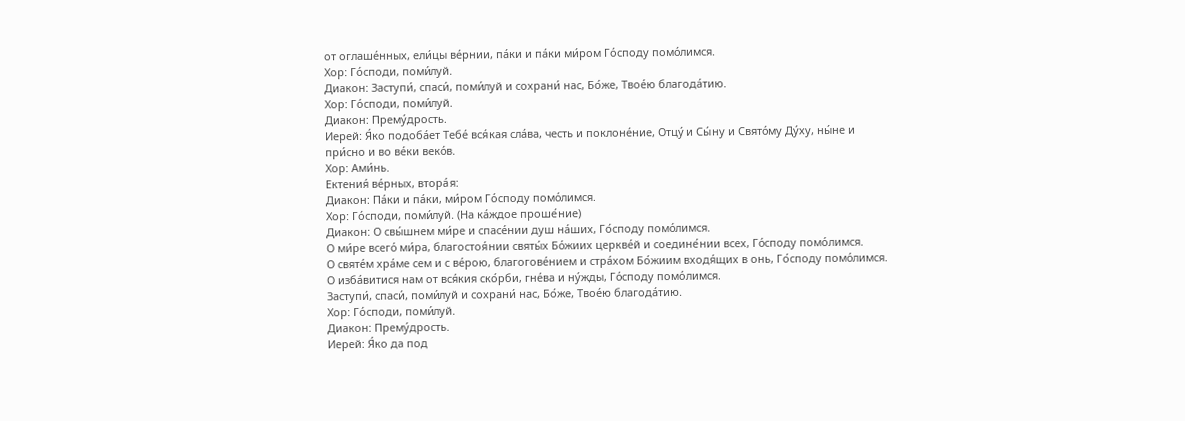от оглаше́нных, ели́цы ве́рнии, па́ки и па́ки ми́ром Го́споду помо́лимся.
Хор: Го́споди, поми́луй.
Диакон: Заступи́, спаси́, поми́луй и сохрани́ нас, Бо́же, Твое́ю благода́тию.
Хор: Го́споди, поми́луй.
Диакон: Прему́дрость.
Иерей: Я́ко подоба́ет Тебе́ вся́кая сла́ва, честь и поклоне́ние, Отцу́ и Сы́ну и Свято́му Ду́ху, ны́не и при́сно и во ве́ки веко́в.
Хор: Ами́нь.
Ектения́ ве́рных, втора́я:
Диакон: Па́ки и па́ки, ми́ром Го́споду помо́лимся.
Хор: Го́споди, поми́луй. (На ка́ждое проше́ние)
Диакон: О свы́шнем ми́ре и спасе́нии душ на́ших, Го́споду помо́лимся.
О ми́ре всего́ ми́ра, благостоя́нии святы́х Бо́жиих церкве́й и соедине́нии всех, Го́споду помо́лимся.
О святе́м хра́ме сем и с ве́рою, благогове́нием и стра́хом Бо́жиим входя́щих в онь, Го́споду помо́лимся.
О изба́витися нам от вся́кия ско́рби, гне́ва и ну́жды, Го́споду помо́лимся.
Заступи́, спаси́, поми́луй и сохрани́ нас, Бо́же, Твое́ю благода́тию.
Хор: Го́споди, поми́луй.
Диакон: Прему́дрость.
Иерей: Я́ко да под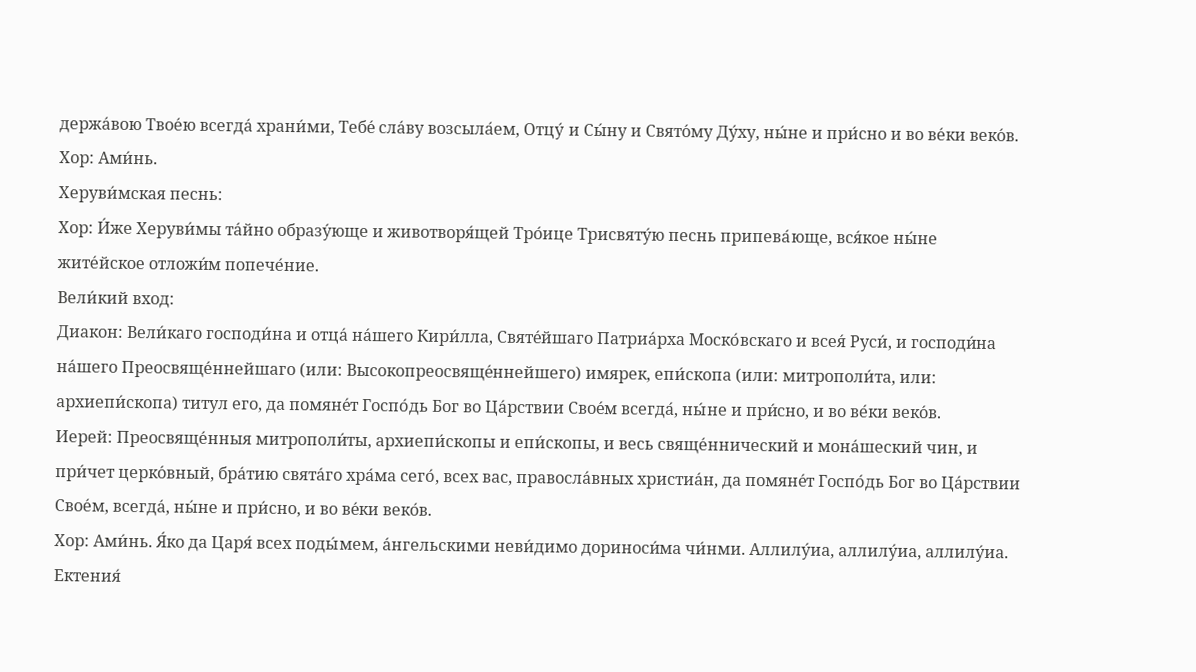держа́вою Твое́ю всегда́ храни́ми, Тебе́ сла́ву возсыла́ем, Отцу́ и Сы́ну и Свято́му Ду́ху, ны́не и при́сно и во ве́ки веко́в.
Хор: Ами́нь.
Херуви́мская песнь:
Хор: И́же Херуви́мы та́йно образу́юще и животворя́щей Тро́ице Трисвяту́ю песнь припева́юще, вся́кое ны́не жите́йское отложи́м попече́ние.
Вели́кий вход:
Диакон: Вели́каго господи́на и отца́ на́шего Кири́лла, Святе́йшаго Патриа́рха Моско́вскаго и всея́ Руси́, и господи́на на́шего Преосвяще́ннейшаго (или: Высокопреосвяще́ннейшего) имярек, епи́скопа (или: митрополи́та, или: архиепи́скопа) титул его, да помяне́т Госпо́дь Бог во Ца́рствии Свое́м всегда́, ны́не и при́сно, и во ве́ки веко́в.
Иерей: Преосвяще́нныя митрополи́ты, архиепи́скопы и епи́скопы, и весь свяще́ннический и мона́шеский чин, и при́чет церко́вный, бра́тию свята́го хра́ма сего́, всех вас, правосла́вных христиа́н, да помяне́т Госпо́дь Бог во Ца́рствии Свое́м, всегда́, ны́не и при́сно, и во ве́ки веко́в.
Хор: Ами́нь. Я́ко да Царя́ всех поды́мем, а́нгельскими неви́димо дориноси́ма чи́нми. Аллилу́иа, аллилу́иа, аллилу́иа.
Ектения́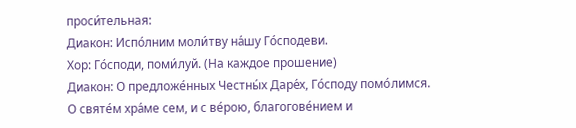проси́тельная:
Диакон: Испо́лним моли́тву на́шу Го́сподеви.
Хор: Го́споди, поми́луй. (На каждое прошение)
Диакон: О предложе́нных Честны́х Даре́х, Го́споду помо́лимся.
О святе́м хра́ме сем, и с ве́рою, благогове́нием и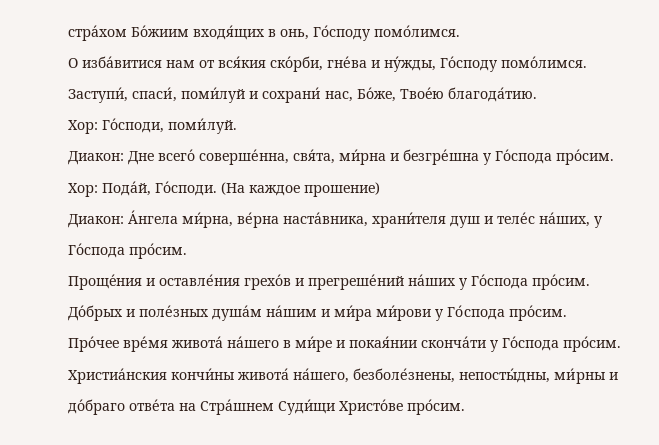стра́хом Бо́жиим входя́щих в онь, Го́споду помо́лимся.
О изба́витися нам от вся́кия ско́рби, гне́ва и ну́жды, Го́споду помо́лимся.
Заступи́, спаси́, поми́луй и сохрани́ нас, Бо́же, Твое́ю благода́тию.
Хор: Го́споди, поми́луй.
Диакон: Дне всего́ соверше́нна, свя́та, ми́рна и безгре́шна у Го́спода про́сим.
Хор: Пода́й, Го́споди. (На каждое прошение)
Диакон: А́нгела ми́рна, ве́рна наста́вника, храни́теля душ и теле́с на́ших, у Го́спода про́сим.
Проще́ния и оставле́ния грехо́в и прегреше́ний на́ших у Го́спода про́сим.
До́брых и поле́зных душа́м на́шим и ми́ра ми́рови у Го́спода про́сим.
Про́чее вре́мя живота́ на́шего в ми́ре и покая́нии сконча́ти у Го́спода про́сим.
Христиа́нския кончи́ны живота́ на́шего, безболе́знены, непосты́дны, ми́рны и до́браго отве́та на Стра́шнем Суди́щи Христо́ве про́сим.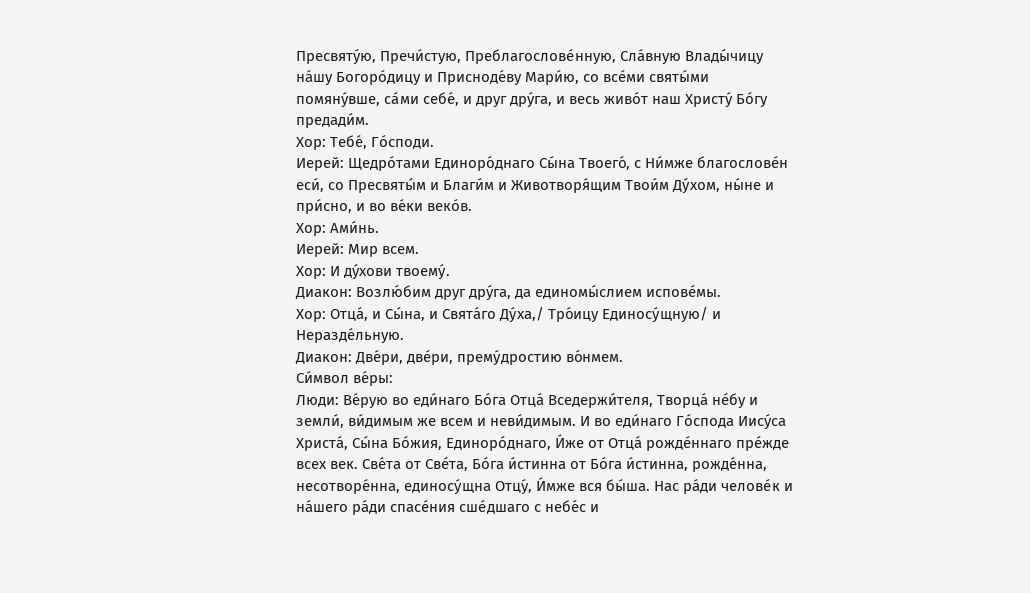Пресвяту́ю, Пречи́стую, Преблагослове́нную, Сла́вную Влады́чицу на́шу Богоро́дицу и Присноде́ву Мари́ю, со все́ми святы́ми помяну́вше, са́ми себе́, и друг дру́га, и весь живо́т наш Христу́ Бо́гу предади́м.
Хор: Тебе́, Го́споди.
Иерей: Щедро́тами Единоро́днаго Сы́на Твоего́, с Ни́мже благослове́н еси́, со Пресвяты́м и Благи́м и Животворя́щим Твои́м Ду́хом, ны́не и при́сно, и во ве́ки веко́в.
Хор: Ами́нь.
Иерей: Мир всем.
Хор: И ду́хови твоему́.
Диакон: Возлю́бим друг дру́га, да единомы́слием испове́мы.
Хор: Отца́, и Сы́на, и Свята́го Ду́ха,/ Тро́ицу Единосу́щную/ и Неразде́льную.
Диакон: Две́ри, две́ри, прему́дростию во́нмем.
Си́мвол ве́ры:
Люди: Ве́рую во еди́наго Бо́га Отца́ Вседержи́теля, Творца́ не́бу и земли́, ви́димым же всем и неви́димым. И во еди́наго Го́спода Иису́са Христа́, Сы́на Бо́жия, Единоро́днаго, И́же от Отца́ рожде́ннаго пре́жде всех век. Све́та от Све́та, Бо́га и́стинна от Бо́га и́стинна, рожде́нна, несотворе́нна, единосу́щна Отцу́, И́мже вся бы́ша. Нас ра́ди челове́к и на́шего ра́ди спасе́ния сше́дшаго с небе́с и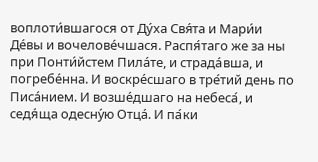воплоти́вшагося от Ду́ха Свя́та и Мари́и Де́вы и вочелове́чшася. Распя́таго же за ны при Понти́йстем Пила́те, и страда́вша, и погребе́нна. И воскре́сшаго в тре́тий день по Писа́нием. И возше́дшаго на небеса́, и седя́ща одесну́ю Отца́. И па́ки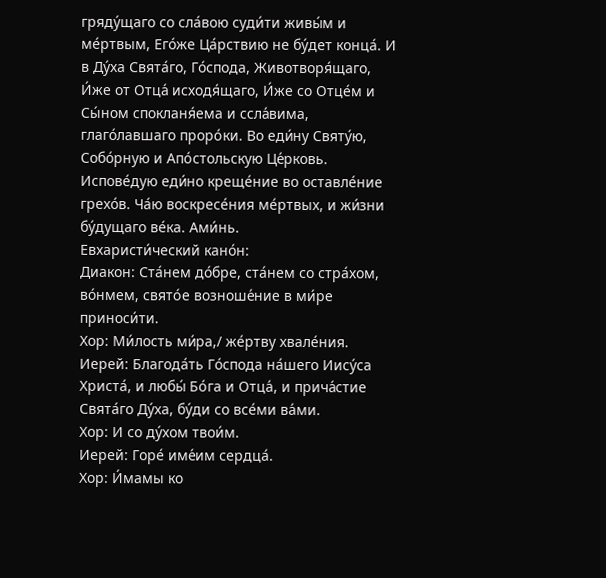гряду́щаго со сла́вою суди́ти живы́м и ме́ртвым, Его́же Ца́рствию не бу́дет конца́. И в Ду́ха Свята́го, Го́спода, Животворя́щаго, И́же от Отца́ исходя́щаго, И́же со Отце́м и Сы́ном спокланя́ема и ссла́вима, глаго́лавшаго проро́ки. Во еди́ну Святу́ю, Собо́рную и Апо́стольскую Це́рковь. Испове́дую еди́но креще́ние во оставле́ние грехо́в. Ча́ю воскресе́ния ме́ртвых, и жи́зни бу́дущаго ве́ка. Ами́нь.
Евхаристи́ческий кано́н:
Диакон: Ста́нем до́бре, ста́нем со стра́хом, во́нмем, свято́е возноше́ние в ми́ре приноси́ти.
Хор: Ми́лость ми́ра,/ же́ртву хвале́ния.
Иерей: Благода́ть Го́спода на́шего Иису́са Христа́, и любы́ Бо́га и Отца́, и прича́стие Свята́го Ду́ха, бу́ди со все́ми ва́ми.
Хор: И со ду́хом твои́м.
Иерей: Горе́ име́им сердца́.
Хор: И́мамы ко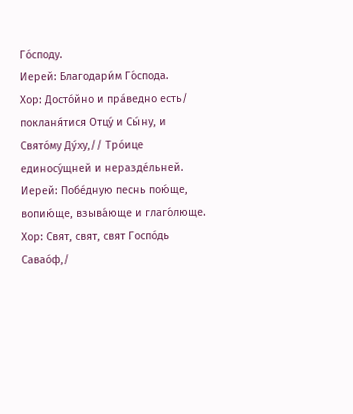Го́споду.
Иерей: Благодари́м Го́спода.
Хор: Досто́йно и пра́ведно есть/ покланя́тися Отцу́ и Сы́ну, и Свято́му Ду́ху,// Тро́ице единосу́щней и неразде́льней.
Иерей: Побе́дную песнь пою́ще, вопию́ще, взыва́юще и глаго́люще.
Хор: Свят, свят, свят Госпо́дь Савао́ф,/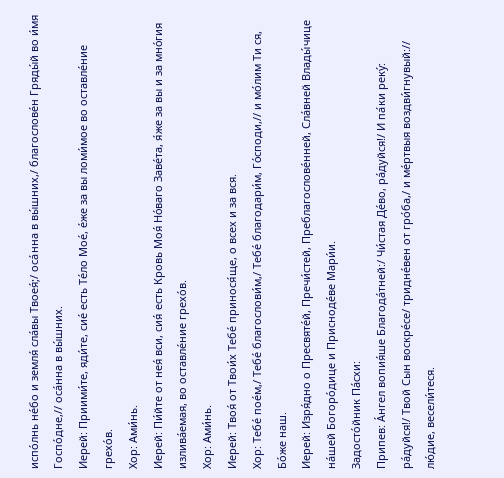испо́лнь не́бо и земля́ сла́вы Твоея́;/ оса́нна в вы́шних,/ благослове́н Гряды́й во и́мя Госпо́дне,// оса́нна в вы́шних.
Иерей: Приими́те, яди́те, сие́ есть Те́ло Мое́, е́же за вы ломи́мое во оставле́ние грехо́в.
Хор: Ами́нь.
Иерей: Пи́йте от нея́ вси, сия́ есть Кровь Моя́ Но́ваго Заве́та, я́же за вы и за мно́гия излива́емая, во оставле́ние грехо́в.
Хор: Ами́нь.
Иерей: Твоя́ от Твои́х Тебе́ принося́ще, о всех и за вся.
Хор: Тебе́ пое́м,/ Тебе́ благослови́м,/ Тебе́ благодари́м, Го́споди,// и мо́лим Ти ся, Бо́же наш.
Иерей: Изря́дно о Пресвяте́й, Пречи́стей, Преблагослове́нней, Сла́вней Влады́чице на́шей Богоро́дице и Присноде́ве Мари́и.
Задосто́йник Па́схи:
Припев: А́нгел вопия́ше Благода́тней:/ Чи́стая Де́во, ра́дуйся!/ И па́ки реку́: ра́дуйся!/ Твой Сын воскре́се/ тридне́вен от гро́ба,/ и ме́ртвыя воздви́гнувый:// лю́дие, весели́теся.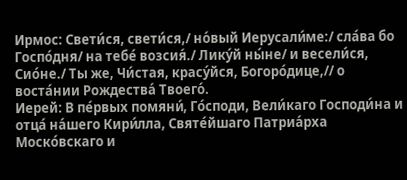Ирмос: Свети́ся, свети́ся,/ но́вый Иерусали́ме:/ сла́ва бо Госпо́дня/ на тебе́ возсия́./ Лику́й ны́не/ и весели́ся, Сио́не./ Ты же, Чи́стая, красу́йся, Богоро́дице,// о воста́нии Рождества́ Твоего́.
Иерей: В пе́рвых помяни́, Го́споди, Вели́каго Господи́на и отца́ на́шего Кири́лла, Святе́йшаго Патриа́рха Моско́вскаго и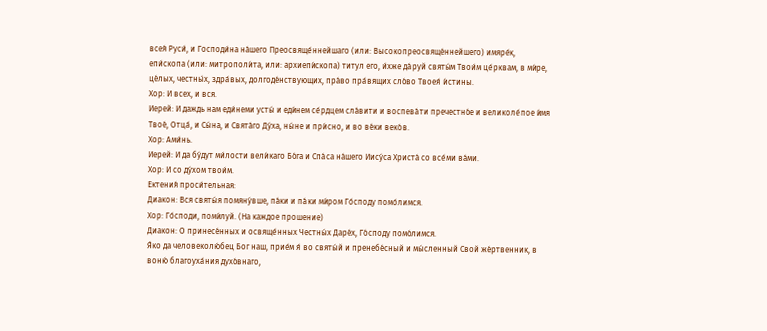всея́ Руси́, и Господи́на на́шего Преосвяще́ннейшаго (или: Высокопреосвяще́ннейшего) имяре́к, епи́скопа (или: митрополи́та, или: архиепи́скопа) титул его, и́хже да́руй святы́м Твои́м це́рквам, в ми́ре, це́лых, честны́х, здра́вых, долгоде́нствующих, пра́во пра́вящих сло́во Твоея́ и́стины.
Хор: И всех, и вся.
Иерей: И даждь нам еди́неми усты́ и еди́нем се́рдцем сла́вити и воспева́ти пречестно́е и великоле́пое и́мя Твое́, Отца́, и Сы́на, и Свята́го Ду́ха, ны́не и при́сно, и во ве́ки веко́в.
Хор: Ами́нь.
Иерей: И да бу́дут ми́лости вели́каго Бо́га и Спа́са на́шего Иису́са Христа́ со все́ми ва́ми.
Хор: И со ду́хом твои́м.
Ектения́ проси́тельная:
Диакон: Вся святы́я помяну́вше, па́ки и па́ки ми́ром Го́споду помо́лимся.
Хор: Го́споди, поми́луй. (На каждое прошение)
Диакон: О принесе́нных и освяще́нных Честны́х Даре́х, Го́споду помо́лимся.
Я́ко да человеколю́бец Бог наш, прие́м я́ во святы́й и пренебе́сный и мы́сленный Свой же́ртвенник, в воню́ благоуха́ния духо́внаго,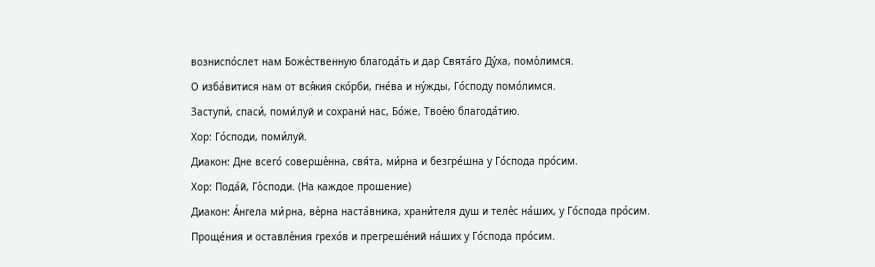возниспо́слет нам Боже́ственную благода́ть и дар Свята́го Ду́ха, помо́лимся.
О изба́витися нам от вся́кия ско́рби, гне́ва и ну́жды, Го́споду помо́лимся.
Заступи́, спаси́, поми́луй и сохрани́ нас, Бо́же, Твое́ю благода́тию.
Хор: Го́споди, поми́луй.
Диакон: Дне всего́ соверше́нна, свя́та, ми́рна и безгре́шна у Го́спода про́сим.
Хор: Пода́й, Го́споди. (На каждое прошение)
Диакон: А́нгела ми́рна, ве́рна наста́вника, храни́теля душ и теле́с на́ших, у Го́спода про́сим.
Проще́ния и оставле́ния грехо́в и прегреше́ний на́ших у Го́спода про́сим.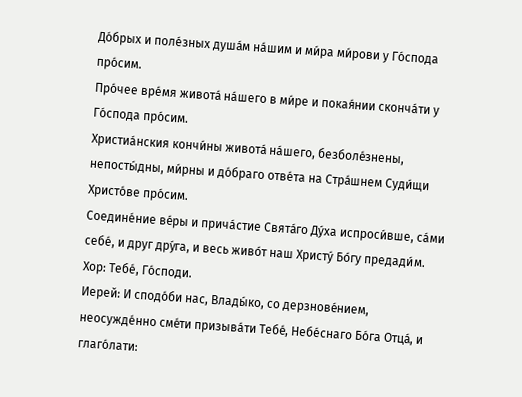До́брых и поле́зных душа́м на́шим и ми́ра ми́рови у Го́спода про́сим.
Про́чее вре́мя живота́ на́шего в ми́ре и покая́нии сконча́ти у Го́спода про́сим.
Христиа́нския кончи́ны живота́ на́шего, безболе́знены, непосты́дны, ми́рны и до́браго отве́та на Стра́шнем Суди́щи Христо́ве про́сим.
Соедине́ние ве́ры и прича́стие Свята́го Ду́ха испроси́вше, са́ми себе́, и друг дру́га, и весь живо́т наш Христу́ Бо́гу предади́м.
Хор: Тебе́, Го́споди.
Иерей: И сподо́би нас, Влады́ко, со дерзнове́нием, неосужде́нно сме́ти призыва́ти Тебе́, Небе́снаго Бо́га Отца́, и глаго́лати: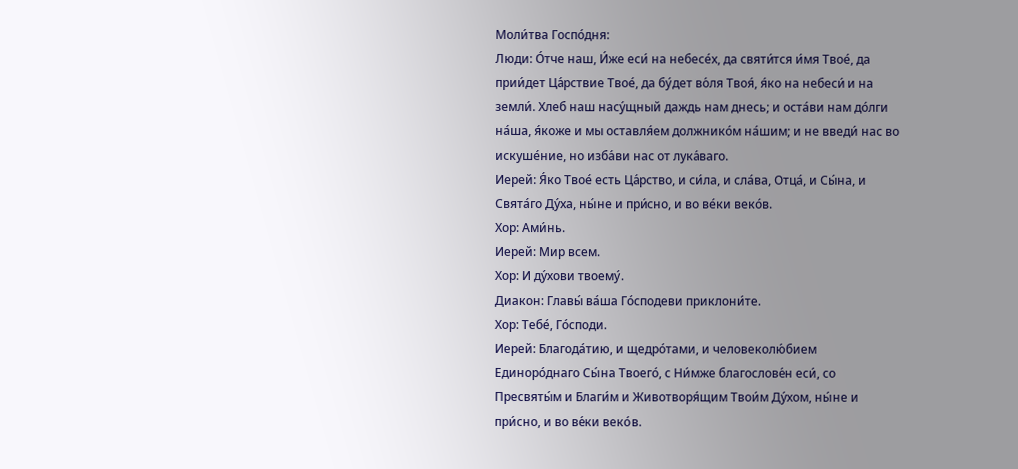Моли́тва Госпо́дня:
Люди: О́тче наш, И́же еси́ на небесе́х, да святи́тся и́мя Твое́, да прии́дет Ца́рствие Твое́, да бу́дет во́ля Твоя́, я́ко на небеси́ и на земли́. Хлеб наш насу́щный даждь нам днесь; и оста́ви нам до́лги на́ша, я́коже и мы оставля́ем должнико́м на́шим; и не введи́ нас во искуше́ние, но изба́ви нас от лука́ваго.
Иерей: Я́ко Твое́ есть Ца́рство, и си́ла, и сла́ва, Отца́, и Сы́на, и Свята́го Ду́ха, ны́не и при́сно, и во ве́ки веко́в.
Хор: Ами́нь.
Иерей: Мир всем.
Хор: И ду́хови твоему́.
Диакон: Главы́ ва́ша Го́сподеви приклони́те.
Хор: Тебе́, Го́споди.
Иерей: Благода́тию, и щедро́тами, и человеколю́бием Единоро́днаго Сы́на Твоего́, с Ни́мже благослове́н еси́, со Пресвяты́м и Благи́м и Животворя́щим Твои́м Ду́хом, ны́не и при́сно, и во ве́ки веко́в.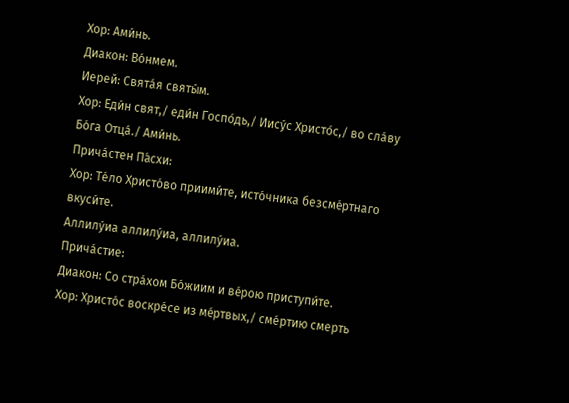Хор: Ами́нь.
Диакон: Во́нмем.
Иерей: Свята́я святы́м.
Хор: Еди́н свят,/ еди́н Госпо́дь,/ Иису́с Христо́с,/ во сла́ву Бо́га Отца́./ Ами́нь.
Прича́стен Па́схи:
Хор: Те́ло Христо́во приими́те, исто́чника безсме́ртнаго вкуси́те.
Аллилу́иа аллилу́иа, аллилу́иа.
Прича́стие:
Диакон: Со стра́хом Бо́жиим и ве́рою приступи́те.
Хор: Христо́с воскре́се из ме́ртвых,/ сме́ртию смерть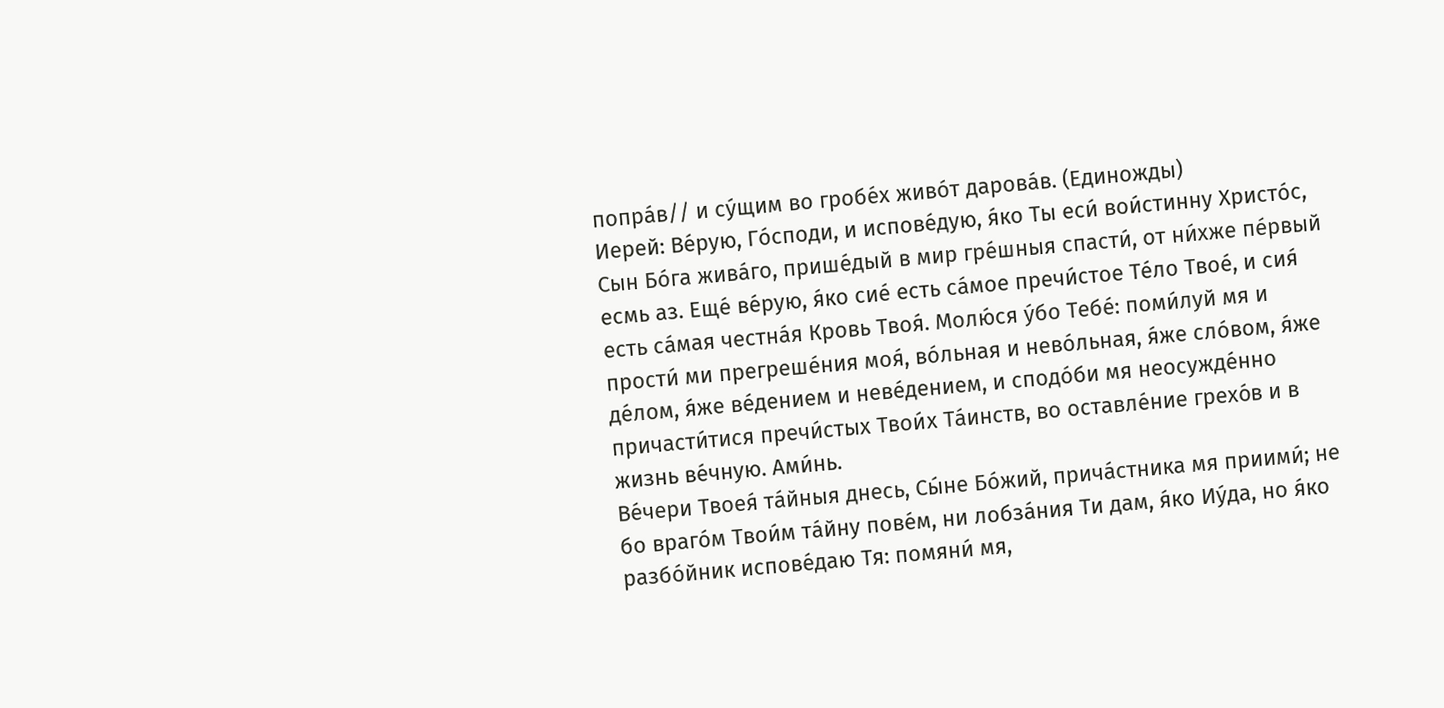попра́в// и су́щим во гробе́х живо́т дарова́в. (Единожды)
Иерей: Ве́рую, Го́споди, и испове́дую, я́ко Ты еси́ вои́стинну Христо́с, Сын Бо́га жива́го, прише́дый в мир гре́шныя спасти́, от ни́хже пе́рвый есмь аз. Еще́ ве́рую, я́ко сие́ есть са́мое пречи́стое Те́ло Твое́, и сия́ есть са́мая честна́я Кровь Твоя́. Молю́ся у́бо Тебе́: поми́луй мя и прости́ ми прегреше́ния моя́, во́льная и нево́льная, я́же сло́вом, я́же де́лом, я́же ве́дением и неве́дением, и сподо́би мя неосужде́нно причасти́тися пречи́стых Твои́х Та́инств, во оставле́ние грехо́в и в жизнь ве́чную. Ами́нь.
Ве́чери Твоея́ та́йныя днесь, Сы́не Бо́жий, прича́стника мя приими́; не бо враго́м Твои́м та́йну пове́м, ни лобза́ния Ти дам, я́ко Иу́да, но я́ко разбо́йник испове́даю Тя: помяни́ мя,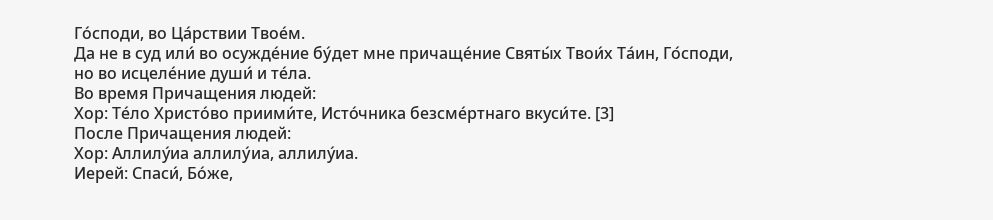Го́споди, во Ца́рствии Твое́м.
Да не в суд или́ во осужде́ние бу́дет мне причаще́ние Святы́х Твои́х Та́ин, Го́споди, но во исцеле́ние души́ и те́ла.
Во время Причащения людей:
Хор: Те́ло Христо́во приими́те, Исто́чника безсме́ртнаго вкуси́те. [3]
После Причащения людей:
Хор: Аллилу́иа аллилу́иа, аллилу́иа.
Иерей: Спаси́, Бо́же,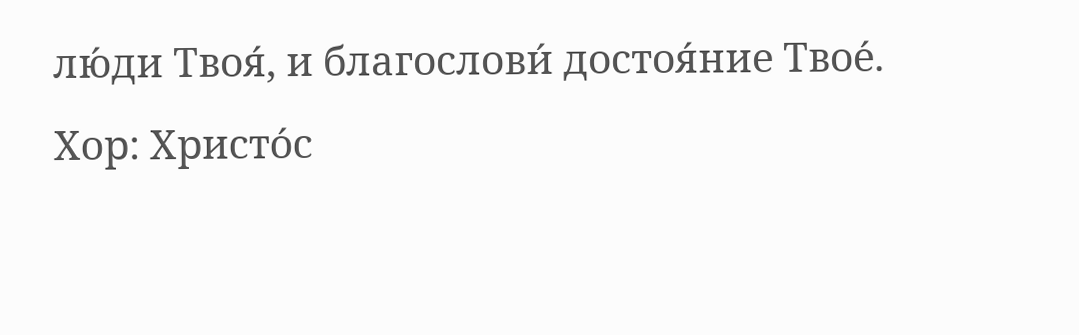лю́ди Твоя́, и благослови́ достоя́ние Твое́.
Хор: Христо́с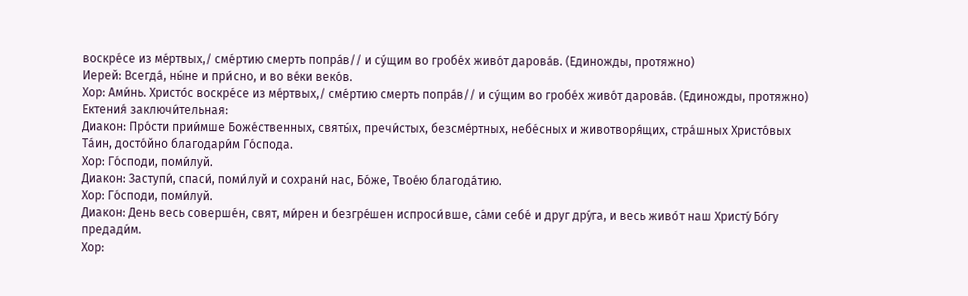воскре́се из ме́ртвых,/ сме́ртию смерть попра́в// и су́щим во гробе́х живо́т дарова́в. (Единожды, протяжно)
Иерей: Всегда́, ны́не и при́сно, и во ве́ки веко́в.
Хор: Ами́нь. Христо́с воскре́се из ме́ртвых,/ сме́ртию смерть попра́в// и су́щим во гробе́х живо́т дарова́в. (Единожды, протяжно)
Ектения́ заключи́тельная:
Диакон: Про́сти прии́мше Боже́ственных, святы́х, пречи́стых, безсме́ртных, небе́сных и животворя́щих, стра́шных Христо́вых Та́ин, досто́йно благодари́м Го́спода.
Хор: Го́споди, поми́луй.
Диакон: Заступи́, спаси́, поми́луй и сохрани́ нас, Бо́же, Твое́ю благода́тию.
Хор: Го́споди, поми́луй.
Диакон: День весь соверше́н, свят, ми́рен и безгре́шен испроси́вше, са́ми себе́ и друг дру́га, и весь живо́т наш Христу́ Бо́гу предади́м.
Хор: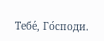Тебе́, Го́споди.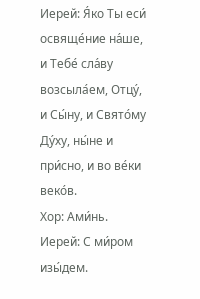Иерей: Я́ко Ты еси́ освяще́ние на́ше, и Тебе́ сла́ву возсыла́ем, Отцу́, и Сы́ну, и Свято́му Ду́ху, ны́не и при́сно, и во ве́ки веко́в.
Хор: Ами́нь.
Иерей: С ми́ром изы́дем.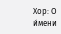Хор: О и́мени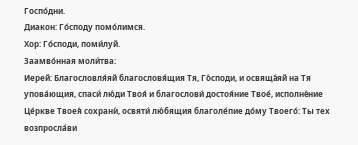Госпо́дни.
Диакон: Го́споду помо́лимся.
Хор: Го́споди, поми́луй.
Заамво́нная моли́тва:
Иерей: Благословля́яй благословя́щия Тя, Го́споди, и освяща́яй на Тя упова́ющия, спаси́ лю́ди Твоя́ и благослови́ достоя́ние Твое́, исполне́ние Це́ркве Твоея́ сохрани́, освяти́ лю́бящия благоле́пие до́му Твоего́: Ты тех возпросла́ви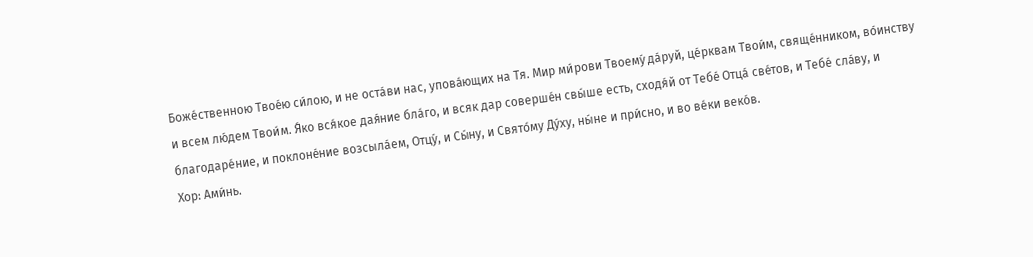Боже́ственною Твое́ю си́лою, и не оста́ви нас, упова́ющих на Тя. Мир ми́рови Твоему́ да́руй, це́рквам Твои́м, свяще́нником, во́инству и всем лю́дем Твои́м. Я́ко вся́кое дая́ние бла́го, и всяк дар соверше́н свы́ше есть, сходя́й от Тебе́ Отца́ све́тов, и Тебе́ сла́ву, и благодаре́ние, и поклоне́ние возсыла́ем, Отцу́, и Сы́ну, и Свято́му Ду́ху, ны́не и при́сно, и во ве́ки веко́в.
Хор: Ами́нь.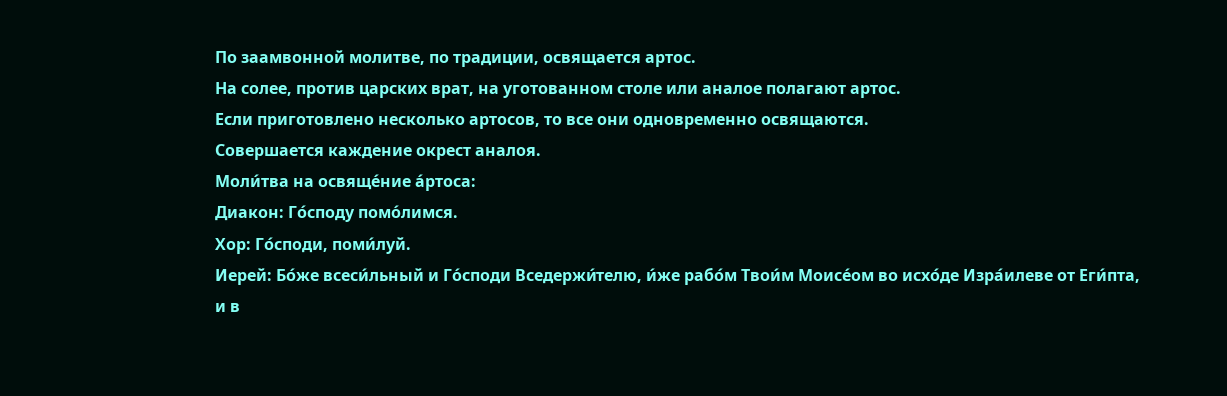По заамвонной молитве, по традиции, освящается артос.
На солее, против царских врат, на уготованном столе или аналое полагают артос.
Если приготовлено несколько артосов, то все они одновременно освящаются.
Совершается каждение окрест аналоя.
Моли́тва на освяще́ние а́ртоса:
Диакон: Го́споду помо́лимся.
Хор: Го́споди, поми́луй.
Иерей: Бо́же всеси́льный и Го́споди Вседержи́телю, и́же рабо́м Твои́м Моисе́ом во исхо́де Изра́илеве от Еги́пта, и в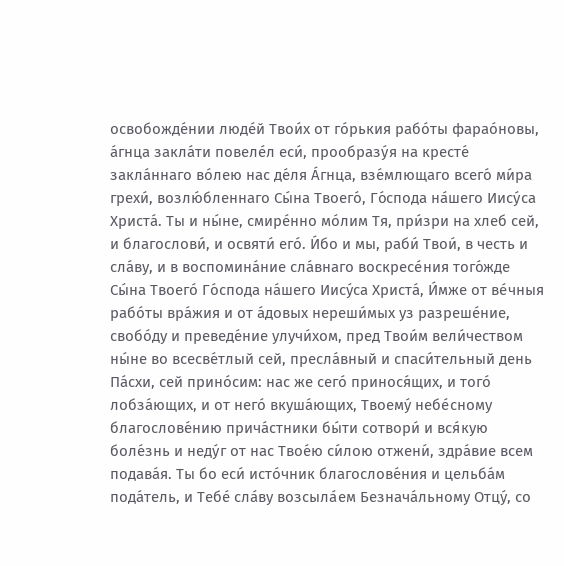освобожде́нии люде́й Твои́х от го́рькия рабо́ты фарао́новы, а́гнца закла́ти повеле́л еси́, прообразу́я на кресте́ закла́ннаго во́лею нас де́ля А́гнца, взе́млющаго всего́ ми́ра грехи́, возлю́бленнаго Сы́на Твоего́, Го́спода на́шего Иису́са Христа́. Ты и ны́не, смире́нно мо́лим Тя, при́зри на хлеб сей, и благослови́, и освяти́ его́. И́бо и мы, раби́ Твои́, в честь и сла́ву, и в воспомина́ние сла́внаго воскресе́ния того́жде Сы́на Твоего́ Го́спода на́шего Иису́са Христа́, И́мже от ве́чныя рабо́ты вра́жия и от а́довых нереши́мых уз разреше́ние, свобо́ду и преведе́ние улучи́хом, пред Твои́м вели́чеством ны́не во всесве́тлый сей, пресла́вный и спаси́тельный день Па́схи, сей прино́сим: нас же сего́ принося́щих, и того́ лобза́ющих, и от него́ вкуша́ющих, Твоему́ небе́сному благослове́нию прича́стники бы́ти сотвори́ и вся́кую боле́знь и неду́г от нас Твое́ю си́лою отжени́, здра́вие всем подава́я. Ты бо еси́ исто́чник благослове́ния и цельба́м пода́тель, и Тебе́ сла́ву возсыла́ем Безнача́льному Отцу́, со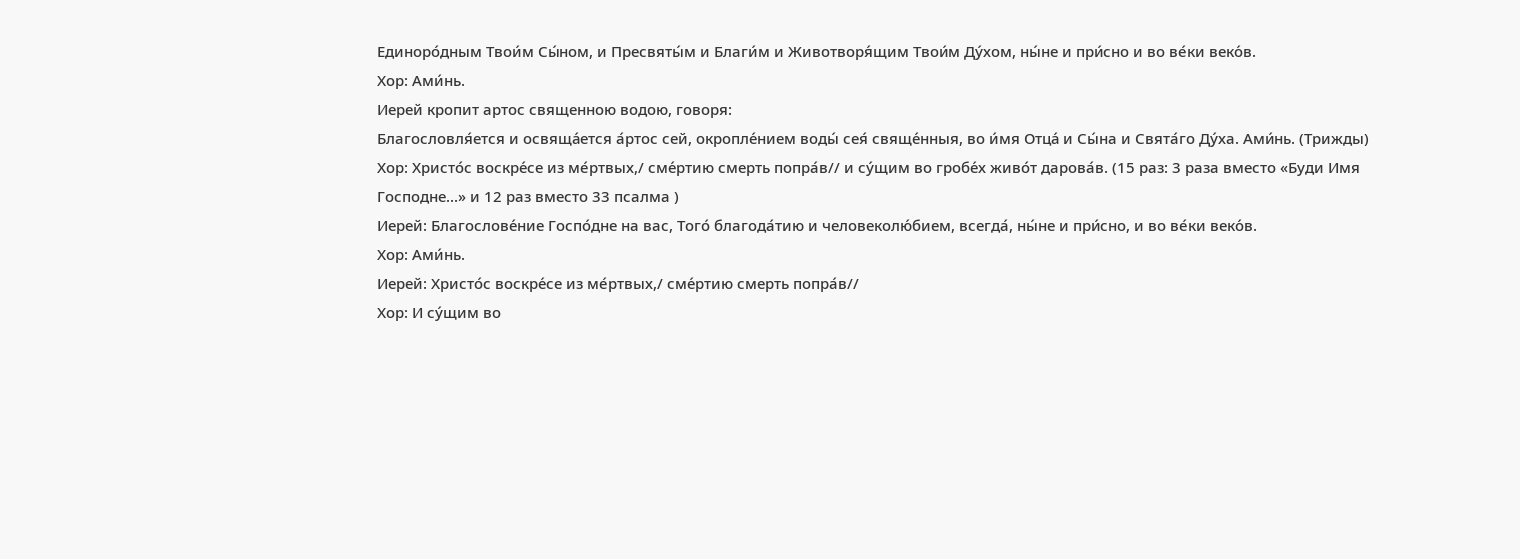Единоро́дным Твои́м Сы́ном, и Пресвяты́м и Благи́м и Животворя́щим Твои́м Ду́хом, ны́не и при́сно и во ве́ки веко́в.
Хор: Ами́нь.
Иерей кропит артос священною водою, говоря:
Благословля́ется и освяща́ется а́ртос сей, окропле́нием воды́ сея́ свяще́нныя, во и́мя Отца́ и Сы́на и Свята́го Ду́ха. Ами́нь. (Трижды)
Хор: Христо́с воскре́се из ме́ртвых,/ сме́ртию смерть попра́в// и су́щим во гробе́х живо́т дарова́в. (15 раз: 3 раза вместо «Буди Имя Господне...» и 12 раз вместо 33 псалма )
Иерей: Благослове́ние Госпо́дне на вас, Того́ благода́тию и человеколю́бием, всегда́, ны́не и при́сно, и во ве́ки веко́в.
Хор: Ами́нь.
Иерей: Христо́с воскре́се из ме́ртвых,/ сме́ртию смерть попра́в//
Хор: И су́щим во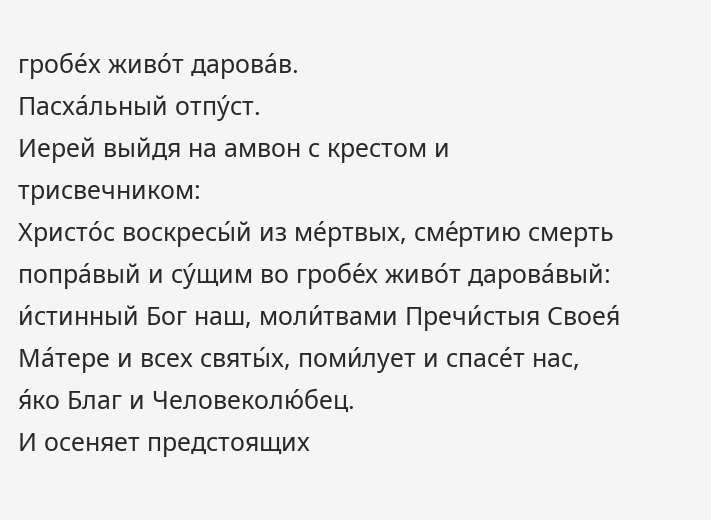гробе́х живо́т дарова́в.
Пасха́льный отпу́ст.
Иерей выйдя на амвон с крестом и трисвечником:
Христо́с воскресы́й из ме́ртвых, сме́ртию смерть попра́вый и су́щим во гробе́х живо́т дарова́вый: и́стинный Бог наш, моли́твами Пречи́стыя Своея́ Ма́тере и всех святы́х, поми́лует и спасе́т нас, я́ко Благ и Человеколю́бец.
И осеняет предстоящих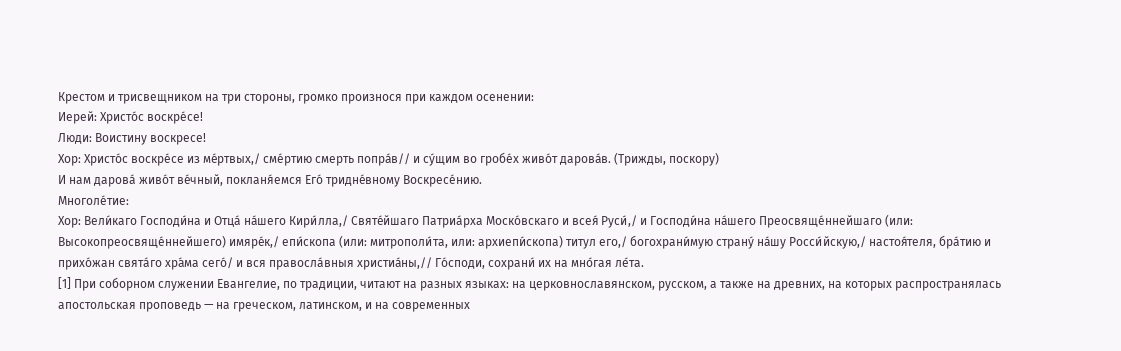Крестом и трисвещником на три стороны, громко произнося при каждом осенении:
Иерей: Христо́с воскре́се!
Люди: Воистину воскресе!
Хор: Христо́с воскре́се из ме́ртвых,/ сме́ртию смерть попра́в// и су́щим во гробе́х живо́т дарова́в. (Трижды, поскору)
И нам дарова́ живо́т ве́чный, покланя́емся Его́ тридне́вному Воскресе́нию.
Многоле́тие:
Хор: Вели́каго Господи́на и Отца́ на́шего Кири́лла,/ Святе́йшаго Патриа́рха Моско́вскаго и всея́ Руси́,/ и Господи́на на́шего Преосвяще́ннейшаго (или: Высокопреосвяще́ннейшего) имяре́к,/ епи́скопа (или: митрополи́та, или: архиепи́скопа) титул его,/ богохрани́мую страну́ на́шу Росси́йскую,/ настоя́теля, бра́тию и прихо́жан свята́го хра́ма сего́/ и вся правосла́вныя христиа́ны,// Го́споди, сохрани́ их на мно́гая ле́та.
[1] При соборном служении Евангелие, по традиции, читают на разных языках: на церковнославянском, русском, а также на древних, на которых распространялась апостольская проповедь — на греческом, латинском, и на современных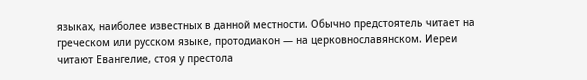языках, наиболее известных в данной местности. Обычно предстоятель читает на греческом или русском языке, протодиакон — на церковнославянском. Иереи читают Евангелие, стоя у престола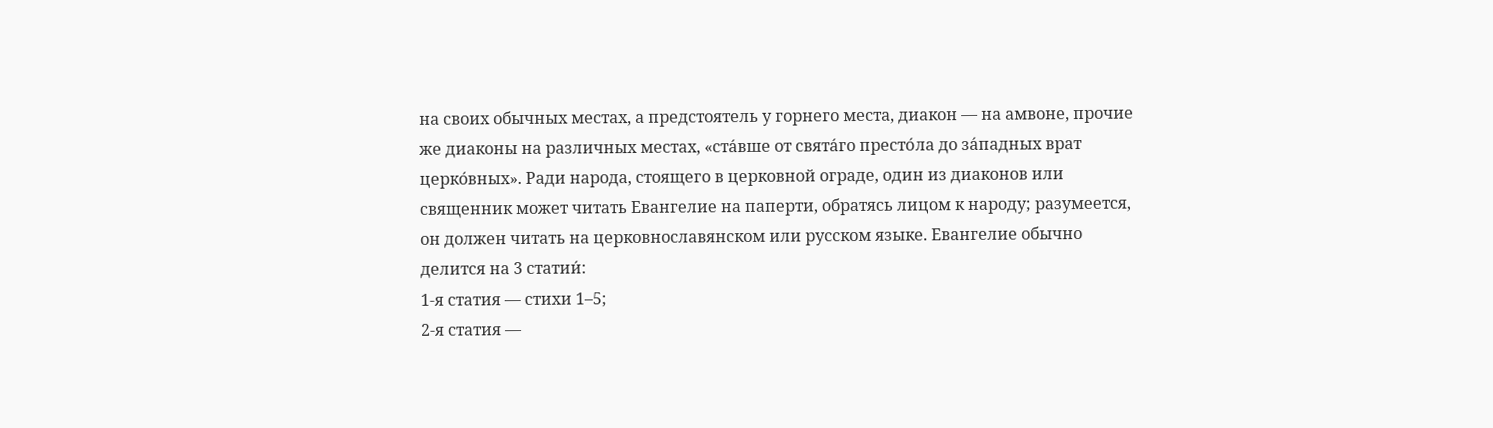на своих обычных местах, а предстоятель у горнего места, диакон — на амвоне, прочие же диаконы на различных местах, «ста́вше от свята́го престо́ла до за́падных врат церко́вных». Ради народа, стоящего в церковной ограде, один из диаконов или священник может читать Евангелие на паперти, обратясь лицом к народу; разумеется, он должен читать на церковнославянском или русском языке. Евангелие обычно делится на 3 статии́:
1-я статия — стихи 1–5;
2-я статия —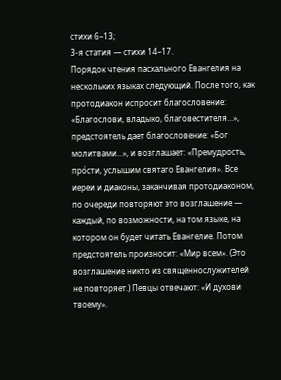стихи 6–13;
3-я статия — стихи 14–17.
Порядок чтения пасхального Евангелия на нескольких языках следующий. После того, как протодиакон испросит благословение: «Благослови, владыко, благовестителя...», предстоятель дает благословение: «Бог молитвами...», и возглашает: «Премудрость, про́сти, услышим святаго Евангелия». Все иереи и диаконы, заканчивая протодиаконом, по очереди повторяют это возглашение — каждый, по возможности, на том языке, на котором он будет читать Евангелие. Потом предстоятель произносит: «Мир всем». (Это возглашение никто из священнослужителей не повторяет.) Певцы отвечают: «И духови твоему».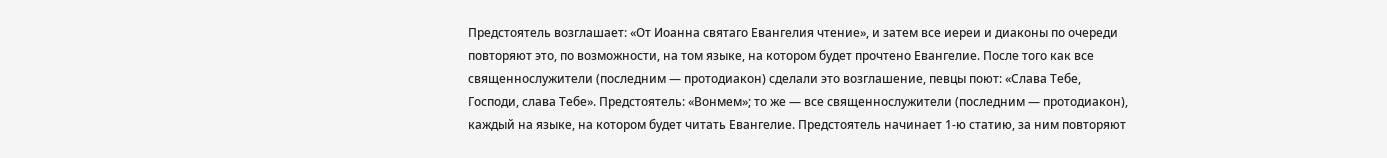Предстоятель возглашает: «От Иоанна святаго Евангелия чтение», и затем все иереи и диаконы по очереди повторяют это, по возможности, на том языке, на котором будет прочтено Евангелие. После того как все священнослужители (последним — протодиакон) сделали это возглашение, певцы поют: «Слава Тебе, Господи, слава Тебе». Предстоятель: «Вонмем»; то же — все священнослужители (последним — протодиакон), каждый на языке, на котором будет читать Евангелие. Предстоятель начинает 1-ю статию, за ним повторяют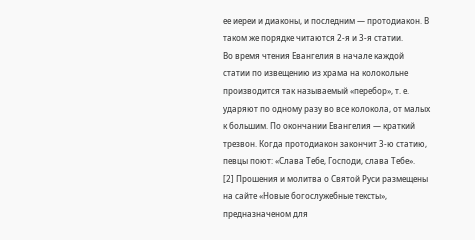ее иереи и диаконы, и последним — протодиакон. В таком же порядке читаются 2-я и 3-я статии.
Во время чтения Евангелия в начале каждой статии по извещению из храма на колокольне производится так называемый «перебор», т. е. ударяют по одному разу во все колокола, от малых к большим. По окончании Евангелия — краткий трезвон. Когда протодиакон закончит 3-ю статию, певцы поют: «Слава Тебе, Господи, слава Тебе».
[2] Прошения и молитва о Святой Руси размещены на сайте «Новые богослужебные тексты», предназначеном для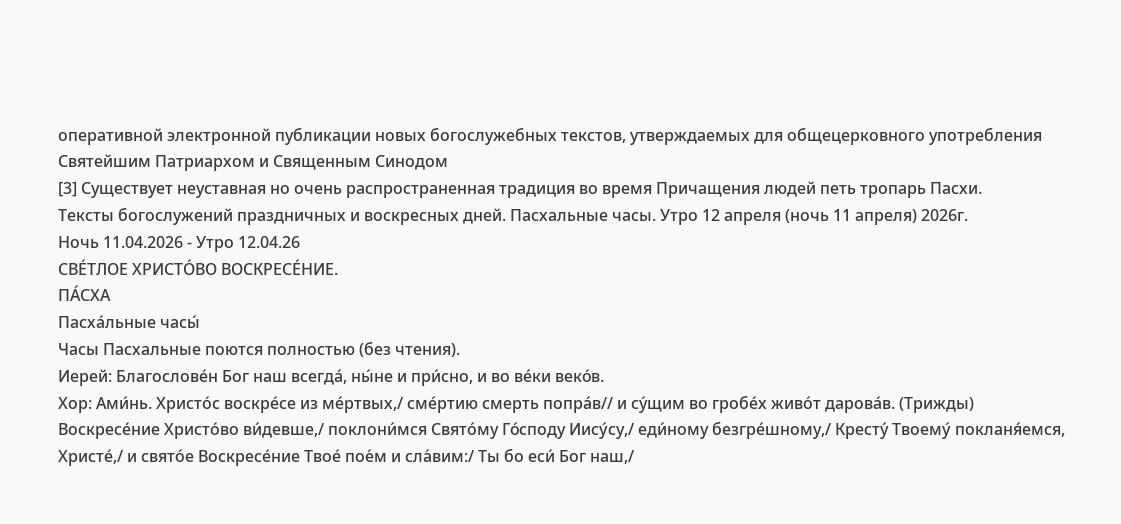оперативной электронной публикации новых богослужебных текстов, утверждаемых для общецерковного употребления Святейшим Патриархом и Священным Синодом
[3] Существует неуставная но очень распространенная традиция во время Причащения людей петь тропарь Пасхи.
Тексты богослужений праздничных и воскресных дней. Пасхальные часы. Утро 12 апреля (ночь 11 апреля) 2026г.
Ночь 11.04.2026 - Утро 12.04.26
СВЕ́ТЛОЕ ХРИСТО́ВО ВОСКРЕСЕ́НИЕ.
ПА́СХА
Пасха́льные часы́
Часы Пасхальные поются полностью (без чтения).
Иерей: Благослове́н Бог наш всегда́, ны́не и при́сно, и во ве́ки веко́в.
Хор: Ами́нь. Христо́с воскре́се из ме́ртвых,/ сме́ртию смерть попра́в// и су́щим во гробе́х живо́т дарова́в. (Трижды)
Воскресе́ние Христо́во ви́девше,/ поклони́мся Свято́му Го́споду Иису́су,/ еди́ному безгре́шному,/ Кресту́ Твоему́ покланя́емся, Христе́,/ и свято́е Воскресе́ние Твое́ пое́м и сла́вим:/ Ты бо еси́ Бог наш,/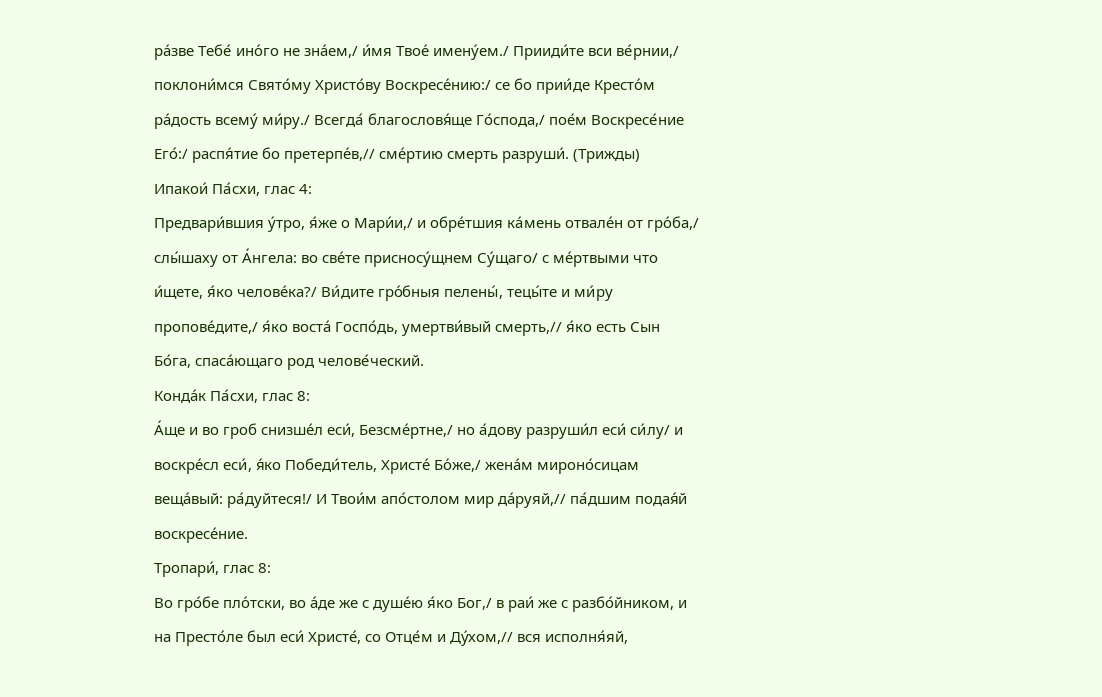ра́зве Тебе́ ино́го не зна́ем,/ и́мя Твое́ имену́ем./ Прииди́те вси ве́рнии,/ поклони́мся Свято́му Христо́ву Воскресе́нию:/ се бо прии́де Кресто́м ра́дость всему́ ми́ру./ Всегда́ благословя́ще Го́спода,/ пое́м Воскресе́ние Его́:/ распя́тие бо претерпе́в,// сме́ртию смерть разруши́. (Трижды)
Ипакои́ Па́схи, глас 4:
Предвари́вшия у́тро, я́же о Мари́и,/ и обре́тшия ка́мень отвале́н от гро́ба,/ слы́шаху от А́нгела: во све́те присносу́щнем Су́щаго/ с ме́ртвыми что и́щете, я́ко челове́ка?/ Ви́дите гро́бныя пелены́, тецы́те и ми́ру пропове́дите,/ я́ко воста́ Госпо́дь, умертви́вый смерть,// я́ко есть Сын Бо́га, спаса́ющаго род челове́ческий.
Конда́к Па́схи, глас 8:
А́ще и во гроб снизше́л еси́, Безсме́ртне,/ но а́дову разруши́л еси́ си́лу/ и воскре́сл еси́, я́ко Победи́тель, Христе́ Бо́же,/ жена́м мироно́сицам веща́вый: ра́дуйтеся!/ И Твои́м апо́столом мир да́руяй,// па́дшим подая́й воскресе́ние.
Тропари́, глас 8:
Во гро́бе пло́тски, во а́де же с душе́ю я́ко Бог,/ в раи́ же с разбо́йником, и на Престо́ле был еси́ Христе́, со Отце́м и Ду́хом,// вся исполня́яй,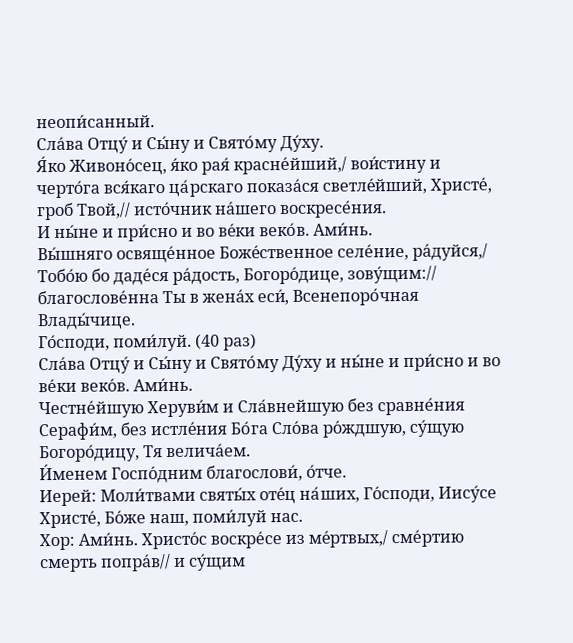неопи́санный.
Сла́ва Отцу́ и Сы́ну и Свято́му Ду́ху.
Я́ко Живоно́сец, я́ко рая́ красне́йший,/ вои́стину и черто́га вся́каго ца́рскаго показа́ся светле́йший, Христе́, гроб Твой,// исто́чник на́шего воскресе́ния.
И ны́не и при́сно и во ве́ки веко́в. Ами́нь.
Вы́шняго освяще́нное Боже́ственное селе́ние, ра́дуйся,/ Тобо́ю бо даде́ся ра́дость, Богоро́дице, зову́щим:// благослове́нна Ты в жена́х еси́, Всенепоро́чная Влады́чице.
Го́споди, поми́луй. (40 раз)
Сла́ва Отцу́ и Сы́ну и Свято́му Ду́ху и ны́не и при́сно и во ве́ки веко́в. Ами́нь.
Честне́йшую Херуви́м и Сла́внейшую без сравне́ния Серафи́м, без истле́ния Бо́га Сло́ва ро́ждшую, су́щую Богоро́дицу, Тя велича́ем.
И́менем Госпо́дним благослови́, о́тче.
Иерей: Моли́твами святы́х оте́ц на́ших, Го́споди, Иису́се Христе́, Бо́же наш, поми́луй нас.
Хор: Ами́нь. Христо́с воскре́се из ме́ртвых,/ сме́ртию смерть попра́в// и су́щим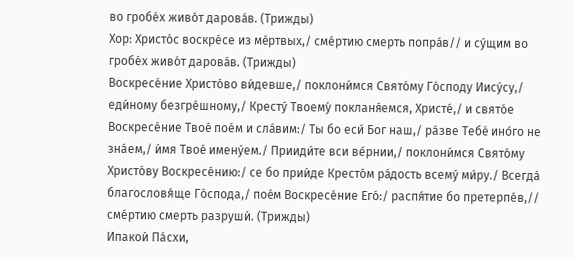во гробе́х живо́т дарова́в. (Трижды)
Хор: Христо́с воскре́се из ме́ртвых,/ сме́ртию смерть попра́в// и су́щим во гробе́х живо́т дарова́в. (Трижды)
Воскресе́ние Христо́во ви́девше,/ поклони́мся Свято́му Го́споду Иису́су,/ еди́ному безгре́шному,/ Кресту́ Твоему́ покланя́емся, Христе́,/ и свято́е Воскресе́ние Твое́ пое́м и сла́вим:/ Ты бо еси́ Бог наш,/ ра́зве Тебе́ ино́го не зна́ем,/ и́мя Твое́ имену́ем./ Прииди́те вси ве́рнии,/ поклони́мся Свято́му Христо́ву Воскресе́нию:/ се бо прии́де Кресто́м ра́дость всему́ ми́ру./ Всегда́ благословя́ще Го́спода,/ пое́м Воскресе́ние Его́:/ распя́тие бо претерпе́в,// сме́ртию смерть разруши́. (Трижды)
Ипакои́ Па́схи,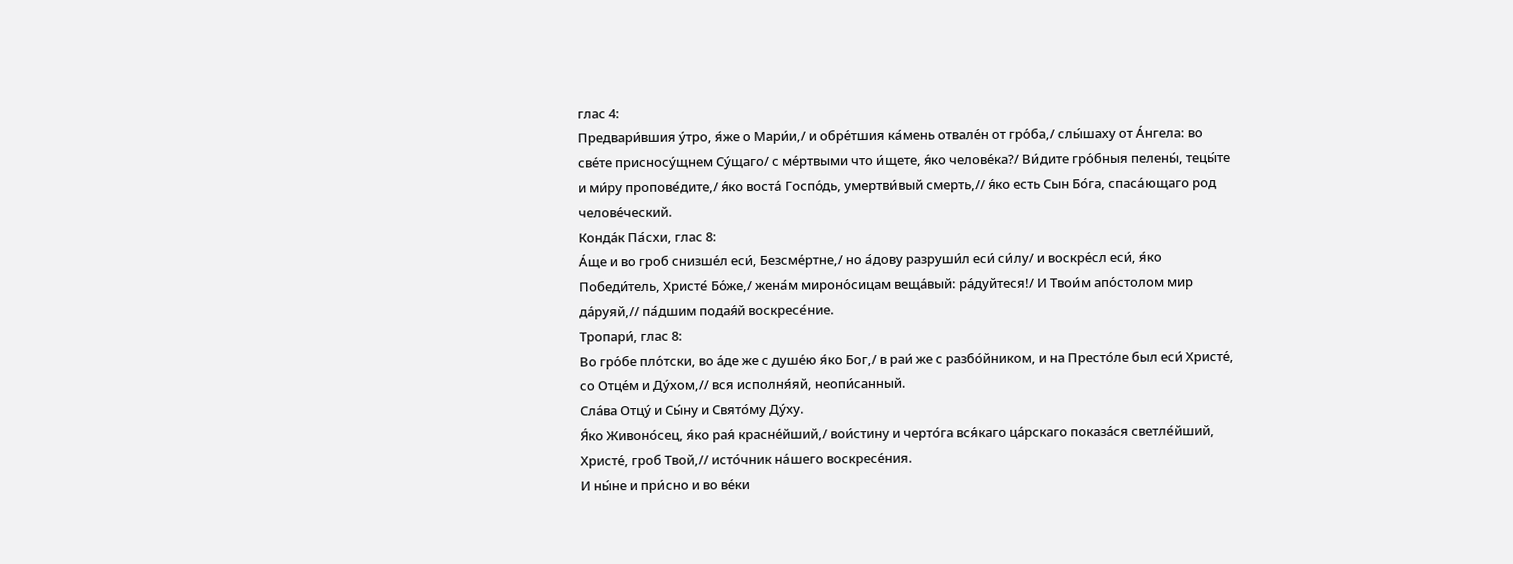глас 4:
Предвари́вшия у́тро, я́же о Мари́и,/ и обре́тшия ка́мень отвале́н от гро́ба,/ слы́шаху от А́нгела: во све́те присносу́щнем Су́щаго/ с ме́ртвыми что и́щете, я́ко челове́ка?/ Ви́дите гро́бныя пелены́, тецы́те и ми́ру пропове́дите,/ я́ко воста́ Госпо́дь, умертви́вый смерть,// я́ко есть Сын Бо́га, спаса́ющаго род челове́ческий.
Конда́к Па́схи, глас 8:
А́ще и во гроб снизше́л еси́, Безсме́ртне,/ но а́дову разруши́л еси́ си́лу/ и воскре́сл еси́, я́ко Победи́тель, Христе́ Бо́же,/ жена́м мироно́сицам веща́вый: ра́дуйтеся!/ И Твои́м апо́столом мир да́руяй,// па́дшим подая́й воскресе́ние.
Тропари́, глас 8:
Во гро́бе пло́тски, во а́де же с душе́ю я́ко Бог,/ в раи́ же с разбо́йником, и на Престо́ле был еси́ Христе́, со Отце́м и Ду́хом,// вся исполня́яй, неопи́санный.
Сла́ва Отцу́ и Сы́ну и Свято́му Ду́ху.
Я́ко Живоно́сец, я́ко рая́ красне́йший,/ вои́стину и черто́га вся́каго ца́рскаго показа́ся светле́йший, Христе́, гроб Твой,// исто́чник на́шего воскресе́ния.
И ны́не и при́сно и во ве́ки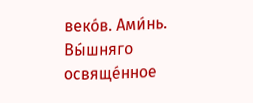веко́в. Ами́нь.
Вы́шняго освяще́нное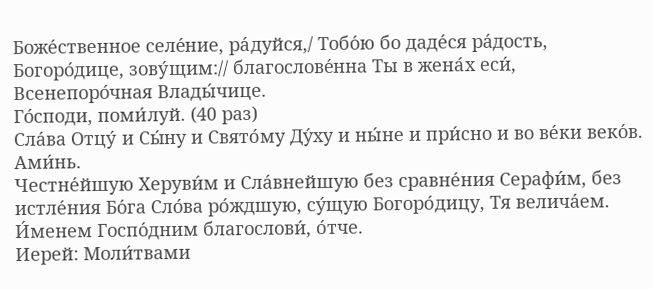Боже́ственное селе́ние, ра́дуйся,/ Тобо́ю бо даде́ся ра́дость, Богоро́дице, зову́щим:// благослове́нна Ты в жена́х еси́, Всенепоро́чная Влады́чице.
Го́споди, поми́луй. (40 раз)
Сла́ва Отцу́ и Сы́ну и Свято́му Ду́ху и ны́не и при́сно и во ве́ки веко́в. Ами́нь.
Честне́йшую Херуви́м и Сла́внейшую без сравне́ния Серафи́м, без истле́ния Бо́га Сло́ва ро́ждшую, су́щую Богоро́дицу, Тя велича́ем.
И́менем Госпо́дним благослови́, о́тче.
Иерей: Моли́твами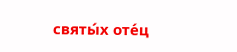святы́х оте́ц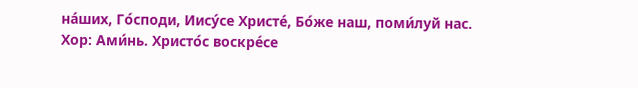на́ших, Го́споди, Иису́се Христе́, Бо́же наш, поми́луй нас.
Хор: Ами́нь. Христо́с воскре́се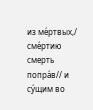из ме́ртвых,/ сме́ртию смерть попра́в// и су́щим во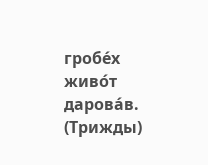гробе́х живо́т дарова́в. (Трижды)